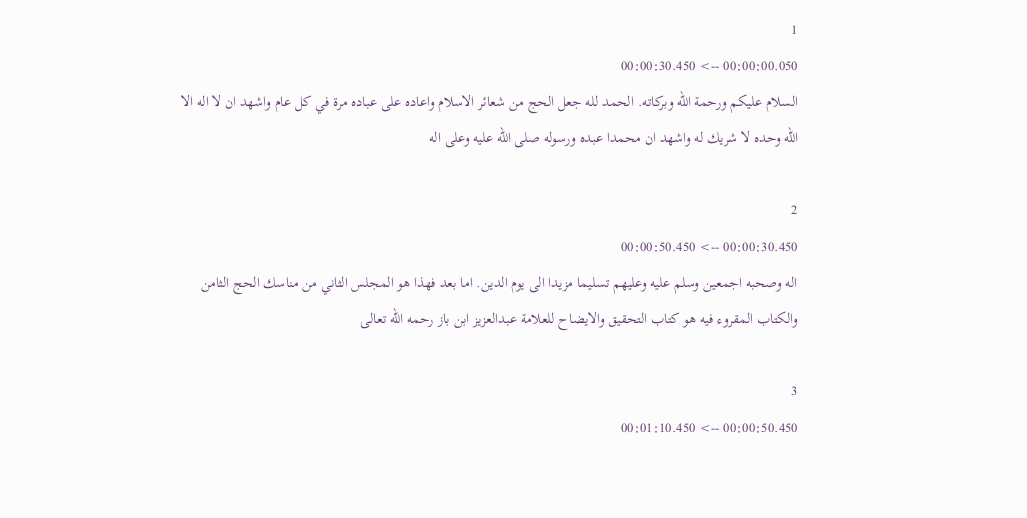1
00:00:00.050 --> 00:00:30.450
السلام عليكم ورحمة الله وبركاته. الحمد لله جعل الحج من شعائر الاسلام واعاده على عباده مرة في كل عام واشهد ان لا اله الا الله وحده لا شريك له واشهد ان محمدا عبده ورسوله صلى الله عليه وعلى اله

2
00:00:30.450 --> 00:00:50.450
اله وصحبه اجمعين وسلم عليه وعليهم تسليما مزيدا الى يوم الدين. اما بعد فهذا هو المجلس الثاني من مناسك الحج الثامن والكتاب المقروء فيه هو كتاب التحقيق والايضاح للعلامة عبدالعزيز ابن باز رحمه الله تعالى

3
00:00:50.450 --> 00:01:10.450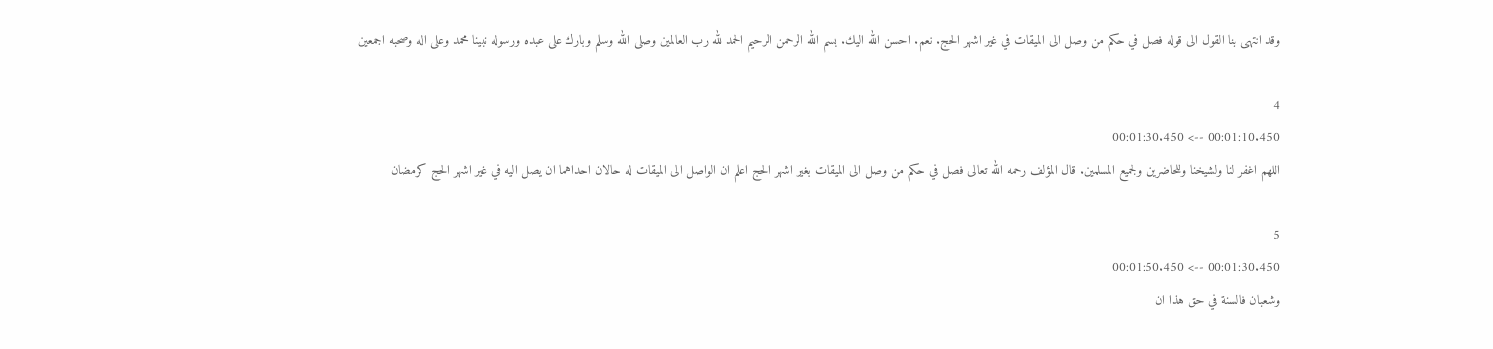وقد انتهى بنا القول الى قوله فصل في حكم من وصل الى الميقات في غير اشهر الحج. نعم. احسن الله اليك. بسم الله الرحمن الرحيم الحمد لله رب العالمين وصلى الله وسلم وبارك على عبده ورسوله نبينا محمد وعلى اله وصحبه اجمعين

4
00:01:10.450 --> 00:01:30.450
اللهم اغفر لنا ولشيخنا وللحاضرين ولجميع المسلمين. قال المؤلف رحمه الله تعالى فصل في حكم من وصل الى الميقات بغير اشهر الحج اعلم ان الواصل الى الميقات له حالان احداهما ان يصل اليه في غير اشهر الحج كرمضان

5
00:01:30.450 --> 00:01:50.450
وشعبان فالسنة في حق هذا ان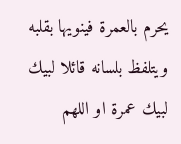يحرم بالعمرة فينويها بقلبه ويتلفظ بلسانه قائلا لبيك لبيك عمرة او اللهم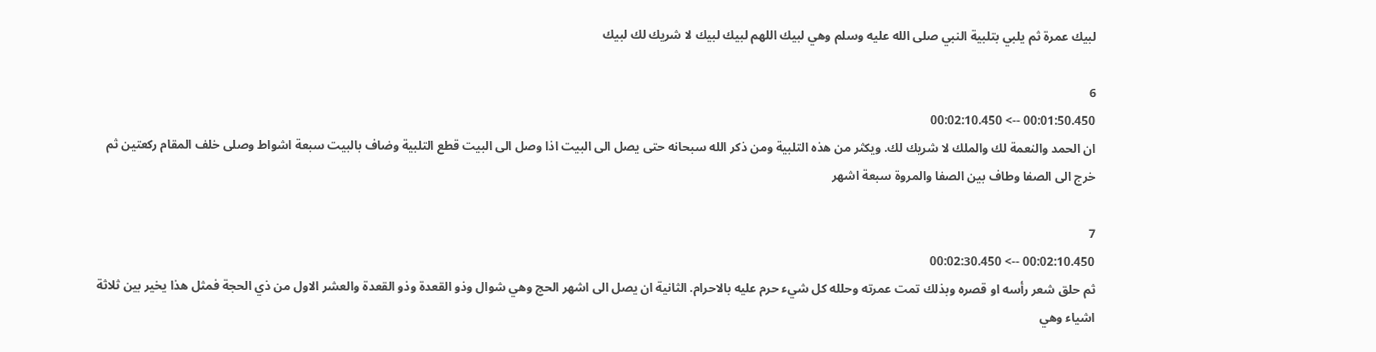لبيك عمرة ثم يلبي بتلبية النبي صلى الله عليه وسلم وهي لبيك اللهم لبيك لبيك لا شريك لك لبيك

6
00:01:50.450 --> 00:02:10.450
ان الحمد والنعمة لك والملك لا شريك لك. ويكثر من هذه التلبية ومن ذكر الله سبحانه حتى يصل الى البيت اذا وصل الى البيت قطع التلبية وضاف بالبيت سبعة اشواط وصلى خلف المقام ركعتين ثم خرج الى الصفا وطاف بين الصفا والمروة سبعة اشهر

7
00:02:10.450 --> 00:02:30.450
ثم حلق شعر رأسه او قصره وبذلك تمت عمرته وحلله كل شيء حرم عليه بالاحرام. الثانية ان يصل الى اشهر الحج وهي شوال وذو القعدة وذو القعدة والعشر الاول من ذي الحجة فمثل هذا يخير بين ثلاثة اشياء وهي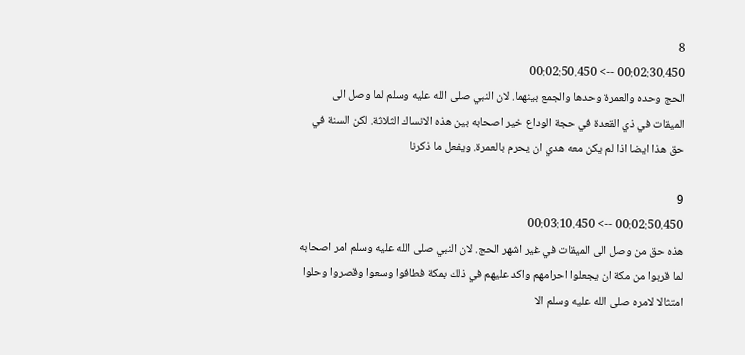8
00:02:30.450 --> 00:02:50.450
الحج وحده والعمرة وحدها والجمع بينهما. لان النبي صلى الله عليه وسلم لما وصل الى الميقات في ذي القعدة في حجة الوداع خير اصحابه بين هذه الانساك الثلاثة. لكن السنة في حق هذا ايضا اذا لم يكن معه هدي ان يحرم بالعمرة. ويفعل ما ذكرنا

9
00:02:50.450 --> 00:03:10.450
هذه حق من وصل الى الميقات في غير اشهر الحج. لان النبي صلى الله عليه وسلم امر اصحابه لما قربوا من مكة ان يجعلوا احرامهم واكد عليهم في ذلك بمكة فطافوا وسعوا وقصروا وحلوا امتثالا لامره صلى الله عليه وسلم الا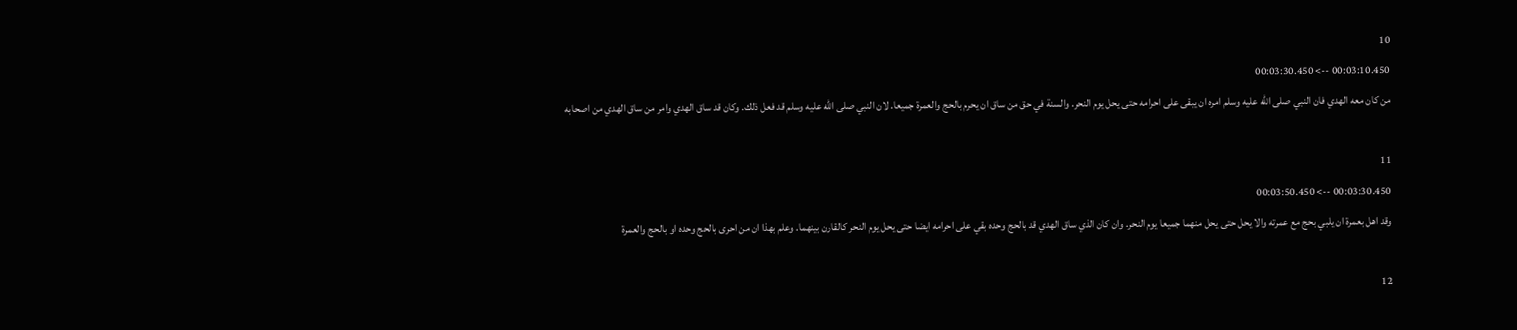10
00:03:10.450 --> 00:03:30.450
من كان معه الهدي فان النبي صلى الله عليه وسلم امره ان يبقى على احرامه حتى يحل يوم النحر. والسنة في حق من ساق ان يحرم بالحج والعمرة جميعا. لان النبي صلى الله عليه وسلم قد فعل ذلك. وكان قد ساق الهدي وامر من ساق الهدي من اصحابه

11
00:03:30.450 --> 00:03:50.450
وقد اهل بعمرة ان يلبي بحج مع عمرته والا يحل حتى يحل منهما جميعا يوم النحر. وان كان الذي ساق الهدي قد بالحج وحده بقي على احرامه ايضا حتى يحل يوم النحر كالقارن بينهما. وعلم بهذا ان من احرى بالحج وحده او بالحج والعمرة

12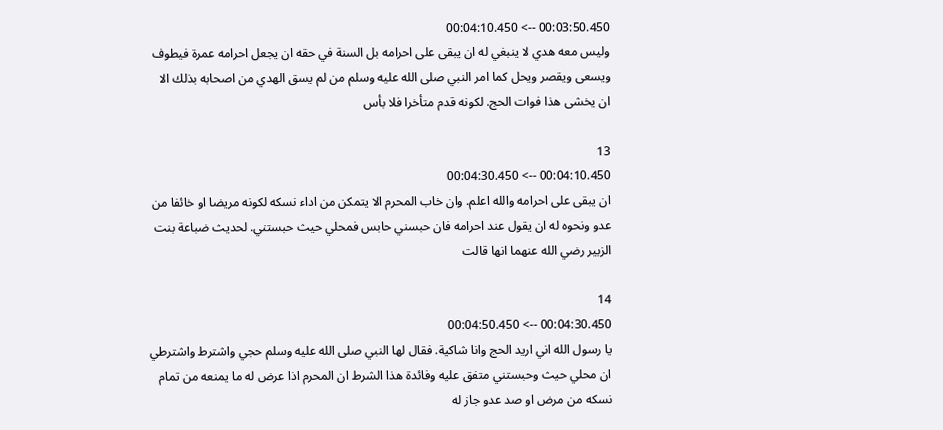00:03:50.450 --> 00:04:10.450
وليس معه هدي لا ينبغي له ان يبقى على احرامه بل السنة في حقه ان يجعل احرامه عمرة فيطوف ويسعى ويقصر ويحل كما امر النبي صلى الله عليه وسلم من لم يسق الهدي من اصحابه بذلك الا ان يخشى هذا فوات الحج. لكونه قدم متأخرا فلا بأس

13
00:04:10.450 --> 00:04:30.450
ان يبقى على احرامه والله اعلم. وان خاب المحرم الا يتمكن من اداء نسكه لكونه مريضا او خائفا من عدو ونحوه له ان يقول عند احرامه فان حبسني حابس فمحلي حيث حبستني. لحديث ضباعة بنت الزبير رضي الله عنهما انها قالت

14
00:04:30.450 --> 00:04:50.450
يا رسول الله اني اريد الحج وانا شاكية. فقال لها النبي صلى الله عليه وسلم حجي واشترط واشترطي ان محلي حيث وحبستني متفق عليه وفائدة هذا الشرط ان المحرم اذا عرض له ما يمنعه من تمام نسكه من مرض او صد عدو جاز له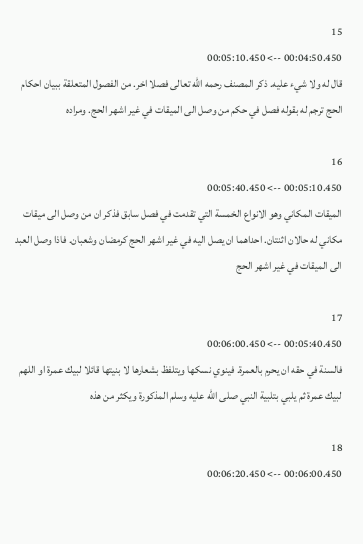15
00:04:50.450 --> 00:05:10.450
قال له ولا شيء عليه. ذكر المصنف رحمه الله تعالى فصلا اخر. من الفصول المتعلقة ببيان احكام الحج ترجم له بقوله فصل في حكم من وصل الى الميقات في غير اشهر الحج. ومراده

16
00:05:10.450 --> 00:05:40.450
الميقات المكاني وهو الانواع الخمسة التي تقدمت في فصل سابق فذكر ان من وصل الى ميقات مكاني له حالان اثنتان. احداهما ان يصل اليه في غير اشهر الحج كرمضان وشعبان. فاذا وصل العبد الى الميقات في غير اشهر الحج

17
00:05:40.450 --> 00:06:00.450
فالسنة في حقه ان يحرم بالعمرة. فينوي نسكها ويتلفظ بشعارها لا بنيتها قائلا لبيك عمرة او اللهم لبيك عمرة ثم يلبي بتلبية النبي صلى الله عليه وسلم المذكورة ويكثر من هذه

18
00:06:00.450 --> 00:06:20.450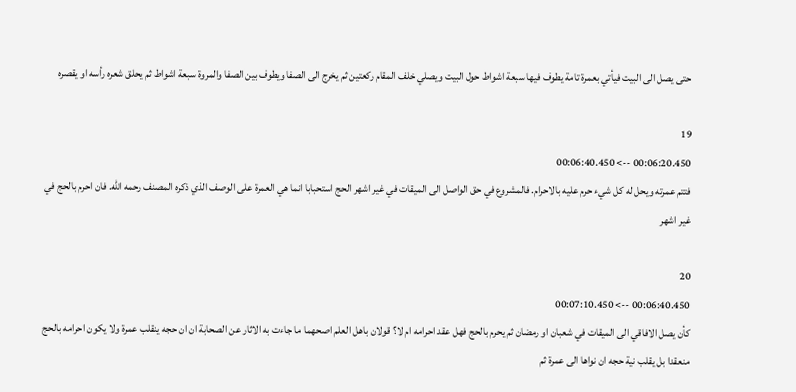حتى يصل الى البيت فيأتي بعمرة تامة يطوف فيها سبعة اشواط حول البيت ويصلي خلف المقام ركعتين ثم يخرج الى الصفا ويطوف بين الصفا والمروة سبعة اشواط ثم يحلق شعره رأسه او يقصره

19
00:06:20.450 --> 00:06:40.450
فتتم عمرته ويحل له كل شيء حرم عليه بالاحرام. فالمشروع في حق الواصل الى الميقات في غير اشهر الحج استحبابا انما هي العمرة على الوصف الذي ذكره المصنف رحمه الله. فان احرم بالحج في غير اشهر

20
00:06:40.450 --> 00:07:10.450
كأن يصل الافاقي الى الميقات في شعبان او رمضان ثم يحرم بالحج فهل عقد احرامه ام لا؟ قولان باهل العلم اصحهما ما جاءت به الاثار عن الصحابة ان ان حجه ينقلب عمرة ولا يكون احرامه بالحج منعقدا بل يقلب نية حجه ان نواها الى عمرة ثم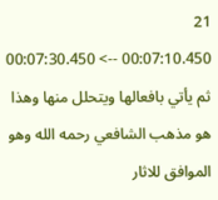21
00:07:10.450 --> 00:07:30.450
ثم يأتي بافعالها ويتحلل منها وهذا هو مذهب الشافعي رحمه الله وهو الموافق للاثار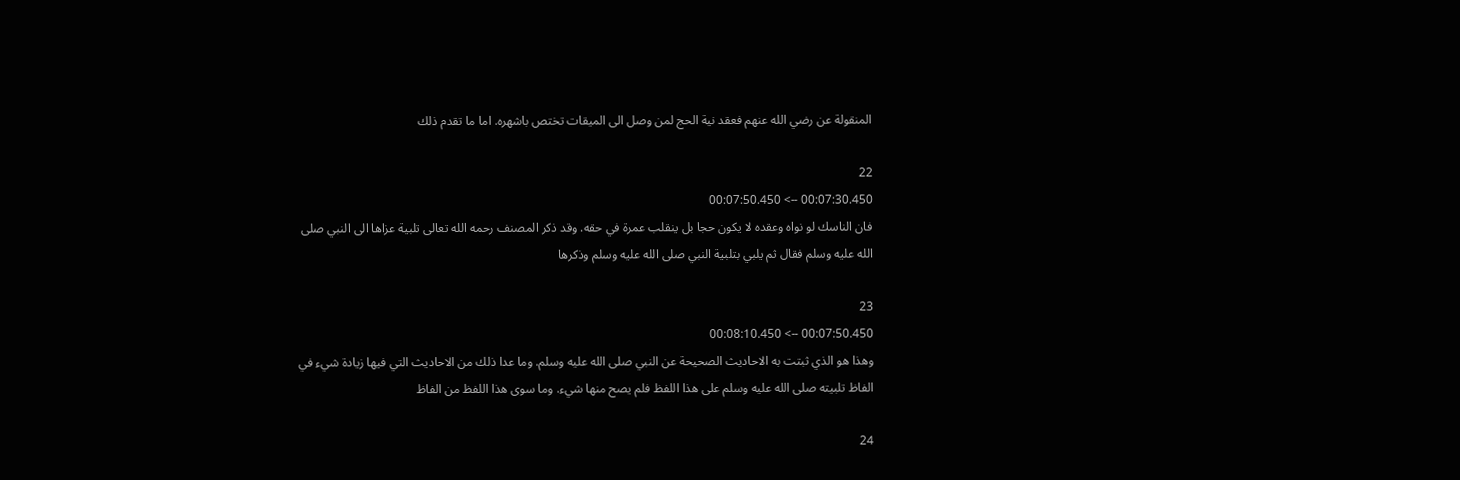المنقولة عن رضي الله عنهم فعقد نية الحج لمن وصل الى الميقات تختص باشهره. اما ما تقدم ذلك

22
00:07:30.450 --> 00:07:50.450
فان الناسك لو نواه وعقده لا يكون حجا بل ينقلب عمرة في حقه. وقد ذكر المصنف رحمه الله تعالى تلبية عزاها الى النبي صلى الله عليه وسلم فقال ثم يلبي بتلبية النبي صلى الله عليه وسلم وذكرها

23
00:07:50.450 --> 00:08:10.450
وهذا هو الذي ثبتت به الاحاديث الصحيحة عن النبي صلى الله عليه وسلم. وما عدا ذلك من الاحاديث التي فيها زيادة شيء في الفاظ تلبيته صلى الله عليه وسلم على هذا اللفظ فلم يصح منها شيء. وما سوى هذا اللفظ من الفاظ

24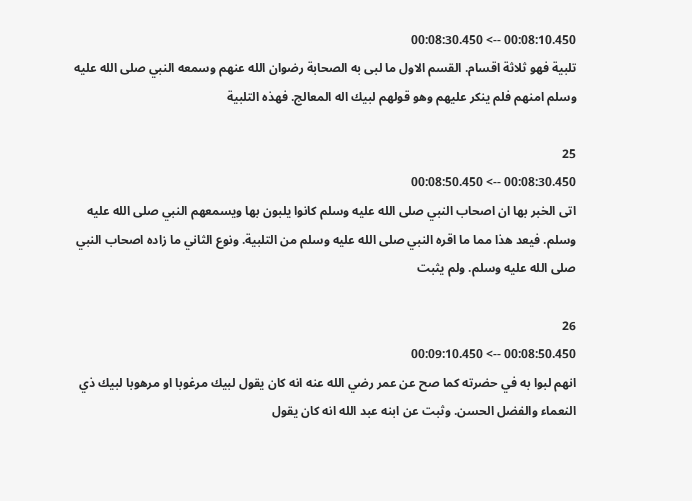00:08:10.450 --> 00:08:30.450
تلبية فهو ثلاثة اقسام. القسم الاول ما لبى به الصحابة رضوان الله عنهم وسمعه النبي صلى الله عليه وسلم امنهم فلم ينكر عليهم وهو قولهم لبيك اله المعالج. فهذه التلبية

25
00:08:30.450 --> 00:08:50.450
اتى الخبر بها ان اصحاب النبي صلى الله عليه وسلم كانوا يلبون بها ويسمعهم النبي صلى الله عليه وسلم. فيعد هذا مما ما اقره النبي صلى الله عليه وسلم من التلبية. ونوع الثاني ما زاده اصحاب النبي صلى الله عليه وسلم. ولم يثبت

26
00:08:50.450 --> 00:09:10.450
انهم لبوا به في حضرته كما صح عن عمر رضي الله عنه انه كان يقول لبيك مرغوبا او مرهوبا لبيك ذي النعماء والفضل الحسن. وثبت عن ابنه عبد الله انه كان يقول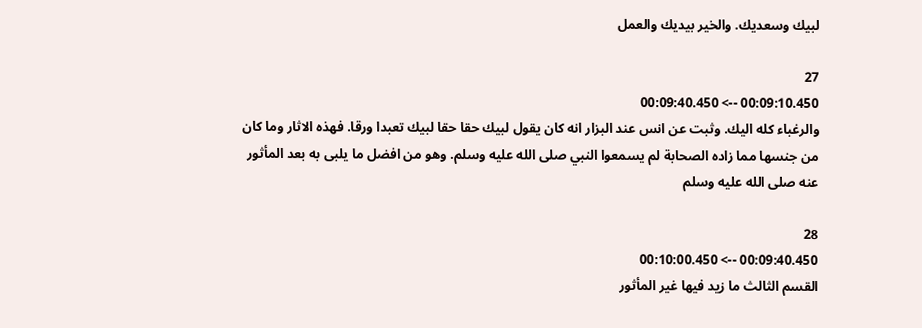لبيك وسعديك. والخير بيديك والعمل

27
00:09:10.450 --> 00:09:40.450
والرغباء كله اليك. وثبت عن انس عند البزار انه كان يقول لبيك حقا حقا لبيك تعبدا ورقا. فهذه الاثار وما كان من جنسها مما زاده الصحابة لم يسمعوا النبي صلى الله عليه وسلم. وهو من افضل ما يلبى به بعد المأثور عنه صلى الله عليه وسلم

28
00:09:40.450 --> 00:10:00.450
القسم الثالث ما زيد فيها غير المأثور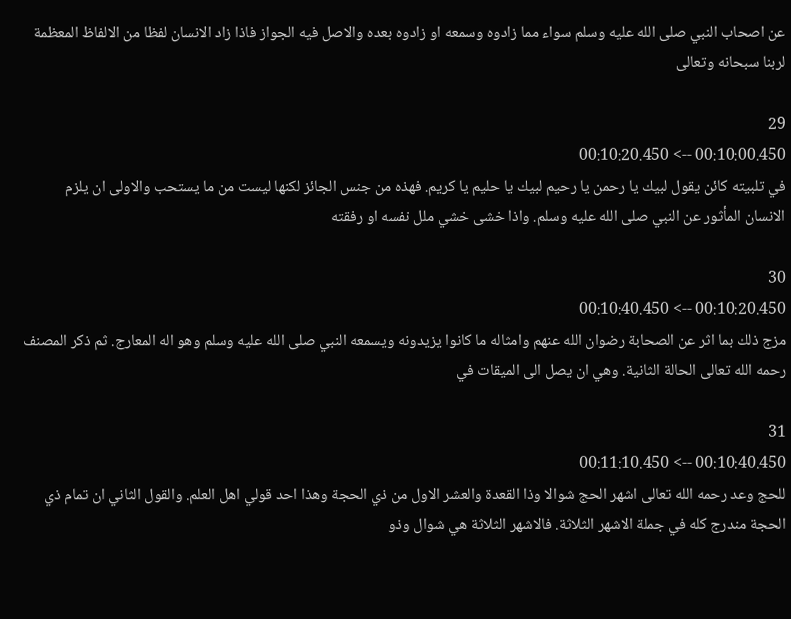عن اصحاب النبي صلى الله عليه وسلم سواء مما زادوه وسمعه او زادوه بعده والاصل فيه الجواز فاذا زاد الانسان لفظا من الالفاظ المعظمة لربنا سبحانه وتعالى

29
00:10:00.450 --> 00:10:20.450
في تلبيته كائن يقول لبيك يا رحمن يا رحيم لبيك يا حليم يا كريم. فهذه من جنس الجائز لكنها ليست من ما يستحب والاولى ان يلزم الانسان المأثور عن النبي صلى الله عليه وسلم. واذا خشى خشي ملل نفسه او رفقته

30
00:10:20.450 --> 00:10:40.450
مزج ذلك بما اثر عن الصحابة رضوان الله عنهم وامثاله ما كانوا يزيدونه ويسمعه النبي صلى الله عليه وسلم وهو اله المعارج. ثم ذكر المصنف رحمه الله تعالى الحالة الثانية. وهي ان يصل الى الميقات في

31
00:10:40.450 --> 00:11:10.450
للحج وعد رحمه الله تعالى اشهر الحج شوالا وذا القعدة والعشر الاول من ذي الحجة وهذا احد قولي اهل العلم. والقول الثاني ان تمام ذي الحجة مندرج كله في جملة الاشهر الثلاثة. فالاشهر الثلاثة هي شوال وذو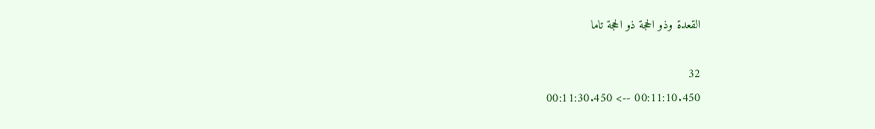القعدة وذو الحجة ذو الحجة تاما

32
00:11:10.450 --> 00:11:30.450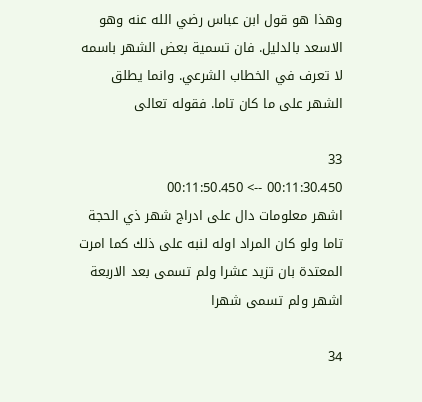وهذا هو قول ابن عباس رضي الله عنه وهو الاسعد بالدليل. فان تسمية بعض الشهر باسمه لا تعرف في الخطاب الشرعي. وانما يطلق الشهر على ما كان تاما. فقوله تعالى

33
00:11:30.450 --> 00:11:50.450
اشهر معلومات دال على ادراج شهر ذي الحجة تاما ولو كان المراد اوله لنبه على ذلك كما امرت المعتدة بان تزيد عشرا ولم تسمى بعد الاربعة اشهر ولم تسمى شهرا

34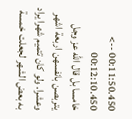00:11:50.450 --> 00:12:10.450
خامسا بل قال الله عز وجل يتربصن بانفسهن اربعة اشهر وعشرا. ولو كان تتميم شهرا يراد به بعض الشهر لجعلت خمسة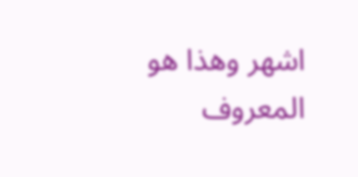اشهر وهذا هو المعروف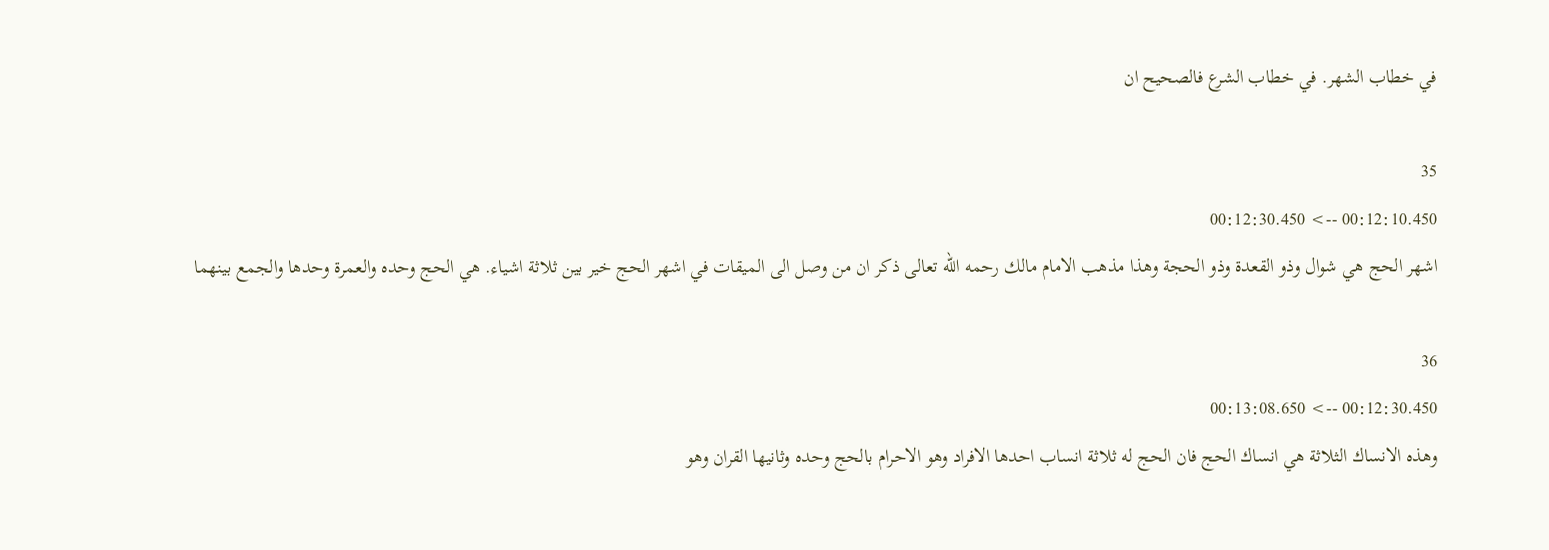في خطاب الشهر. في خطاب الشرع فالصحيح ان

35
00:12:10.450 --> 00:12:30.450
اشهر الحج هي شوال وذو القعدة وذو الحجة وهذا مذهب الامام مالك رحمه الله تعالى ذكر ان من وصل الى الميقات في اشهر الحج خير بين ثلاثة اشياء. هي الحج وحده والعمرة وحدها والجمع بينهما

36
00:12:30.450 --> 00:13:08.650
وهذه الانساك الثلاثة هي انساك الحج فان الحج له ثلاثة انساب احدها الافراد وهو الاحرام بالحج وحده وثانيها القران وهو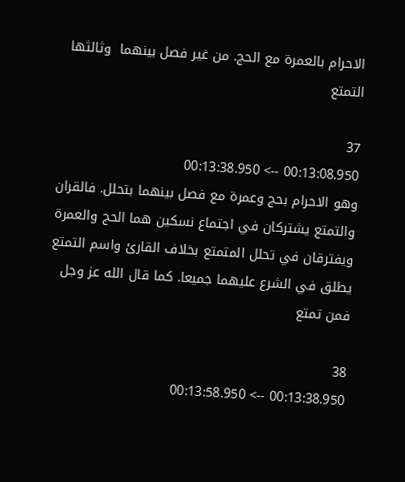الاحرام بالعمرة مع الحج. من غير فصل بينهما  وثالثها التمتع

37
00:13:08.950 --> 00:13:38.950
وهو الاحرام بحج وعمرة مع فصل بينهما بتحلل. فالقران والتمتع يشتركان في اجتماع نسكين هما الحج والعمرة ويفترقان في تحلل المتمتع بخلاف القارئ واسم التمتع يطلق في الشرع عليهما جميعا. كما قال الله عز وجل فمن تمتع

38
00:13:38.950 --> 00:13:58.950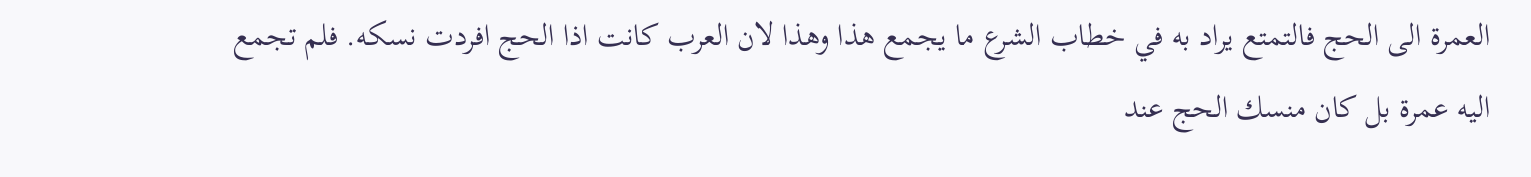العمرة الى الحج فالتمتع يراد به في خطاب الشرع ما يجمع هذا وهذا لان العرب كانت اذا الحج افردت نسكه. فلم تجمع اليه عمرة بل كان منسك الحج عند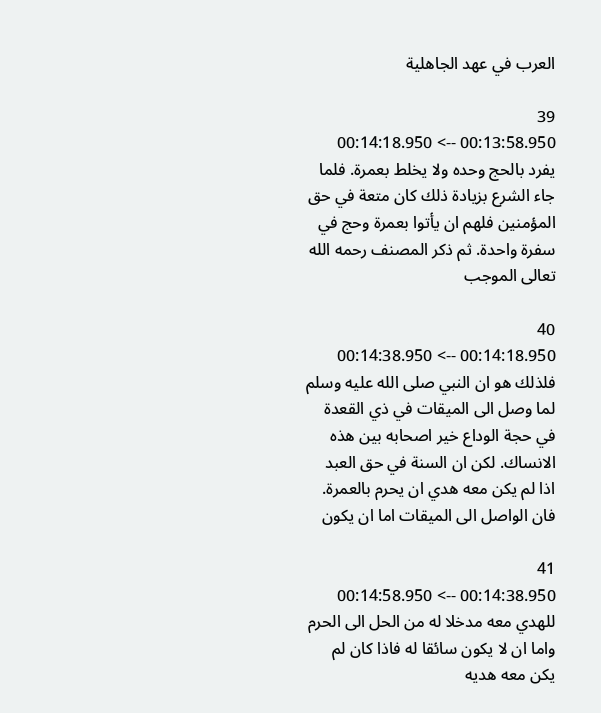العرب في عهد الجاهلية

39
00:13:58.950 --> 00:14:18.950
يفرد بالحج وحده ولا يخلط بعمرة. فلما جاء الشرع بزيادة ذلك كان متعة في حق المؤمنين فلهم ان يأتوا بعمرة وحج في سفرة واحدة. ثم ذكر المصنف رحمه الله تعالى الموجب

40
00:14:18.950 --> 00:14:38.950
فلذلك هو ان النبي صلى الله عليه وسلم لما وصل الى الميقات في ذي القعدة في حجة الوداع خير اصحابه بين هذه الانساك. لكن ان السنة في حق العبد اذا لم يكن معه هدي ان يحرم بالعمرة. فان الواصل الى الميقات اما ان يكون

41
00:14:38.950 --> 00:14:58.950
للهدي معه مدخلا له من الحل الى الحرم واما ان لا يكون سائقا له فاذا كان لم يكن معه هديه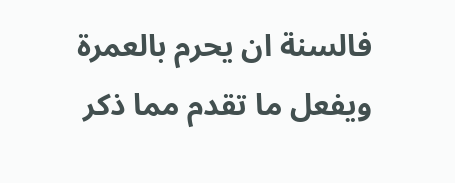فالسنة ان يحرم بالعمرة ويفعل ما تقدم مما ذكر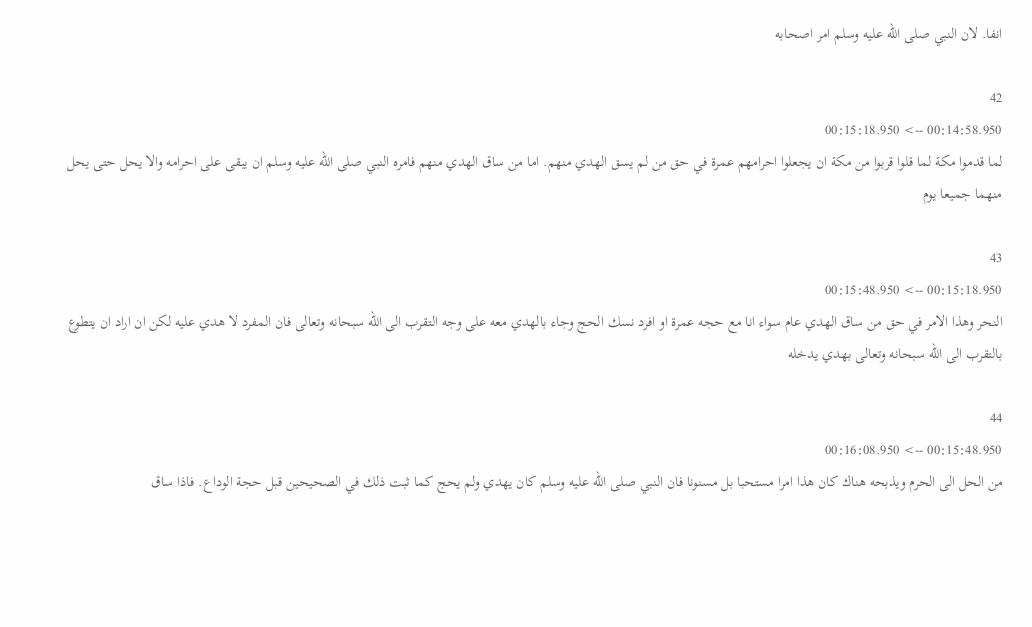انفا. لان النبي صلى الله عليه وسلم امر اصحابه

42
00:14:58.950 --> 00:15:18.950
لما قدموا مكة لما قلوا قربوا من مكة ان يجعلوا احرامهم عمرة في حق من لم يسق الهدي منهم. اما من ساق الهدي منهم فامره النبي صلى الله عليه وسلم ان يبقى على احرامه والا يحل حتى يحل منهما جميعا يوم

43
00:15:18.950 --> 00:15:48.950
النحر وهذا الامر في حق من ساق الهدي عام سواء انا مع حجه عمرة او افرد نسك الحج وجاء بالهدي معه على وجه التقرب الى الله سبحانه وتعالى فان المفرد لا هدي عليه لكن ان اراد ان يتطوع بالتقرب الى الله سبحانه وتعالى بهدي يدخله

44
00:15:48.950 --> 00:16:08.950
من الحل الى الحرم ويذبحه هناك كان هذا امرا مستحبا بل مسنونا فان النبي صلى الله عليه وسلم كان يهدي ولم يحج كما ثبت ذلك في الصحيحين قبل حجة الوداع. فاذا ساق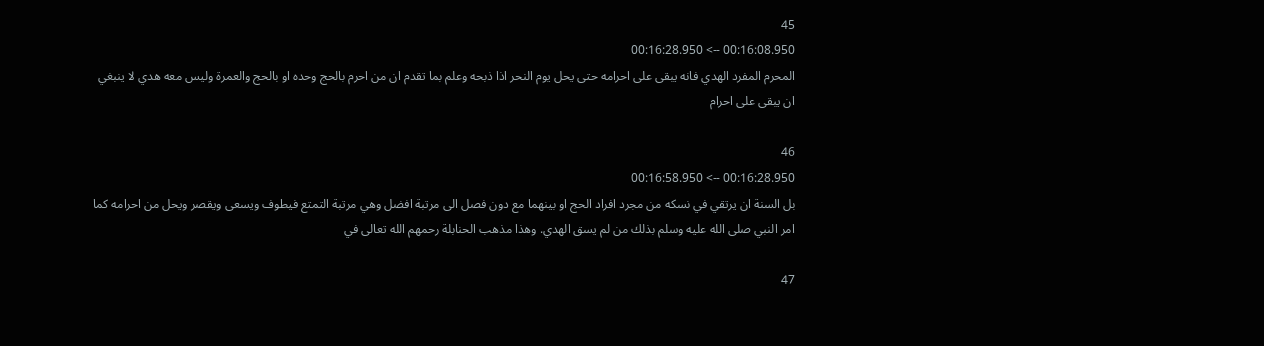45
00:16:08.950 --> 00:16:28.950
المحرم المفرد الهدي فانه يبقى على احرامه حتى يحل يوم النحر اذا ذبحه وعلم بما تقدم ان من احرم بالحج وحده او بالحج والعمرة وليس معه هدي لا ينبغي ان يبقى على احرام

46
00:16:28.950 --> 00:16:58.950
بل السنة ان يرتقي في نسكه من مجرد افراد الحج او بينهما مع دون فصل الى مرتبة افضل وهي مرتبة التمتع فيطوف ويسعى ويقصر ويحل من احرامه كما امر النبي صلى الله عليه وسلم بذلك من لم يسق الهدي. وهذا مذهب الحنابلة رحمهم الله تعالى في

47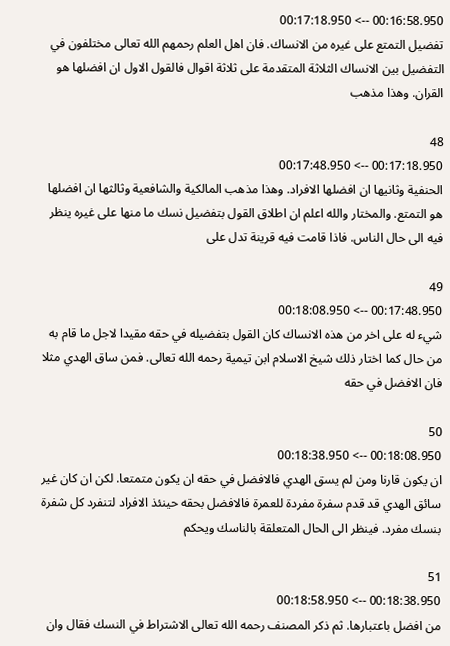00:16:58.950 --> 00:17:18.950
تفضيل التمتع على غيره من الانساك. فان اهل العلم رحمهم الله تعالى مختلفون في التفضيل بين الانساك الثلاثة المتقدمة على ثلاثة اقوال فالقول الاول ان افضلها هو القران. وهذا مذهب

48
00:17:18.950 --> 00:17:48.950
الحنفية وثانيها ان افضلها الافراد. وهذا مذهب المالكية والشافعية وثالثها ان افضلها هو التمتع. والمختار والله اعلم ان اطلاق القول بتفضيل نسك ما منها على غيره ينظر فيه الى حال الناس. فاذا قامت فيه قرينة تدل على

49
00:17:48.950 --> 00:18:08.950
شيء له على اخر من هذه الانساك كان القول بتفضيله في حقه مقيدا لاجل ما قام به من حال كما اختار ذلك شيخ الاسلام ابن تيمية رحمه الله تعالى. فمن ساق الهدي مثلا فان الافضل في حقه

50
00:18:08.950 --> 00:18:38.950
ان يكون قارنا ومن لم يسق الهدي فالافضل في حقه ان يكون متمتعا. لكن ان كان غير سائق الهدي قد قدم سفرة مفردة للعمرة فالافضل بحقه حينئذ الافراد لتنفرد كل شفرة بنسك مفرد. فينظر الى الحال المتعلقة بالناسك ويحكم

51
00:18:38.950 --> 00:18:58.950
من افضل باعتبارها. ثم ذكر المصنف رحمه الله تعالى الاشتراط في النسك فقال وان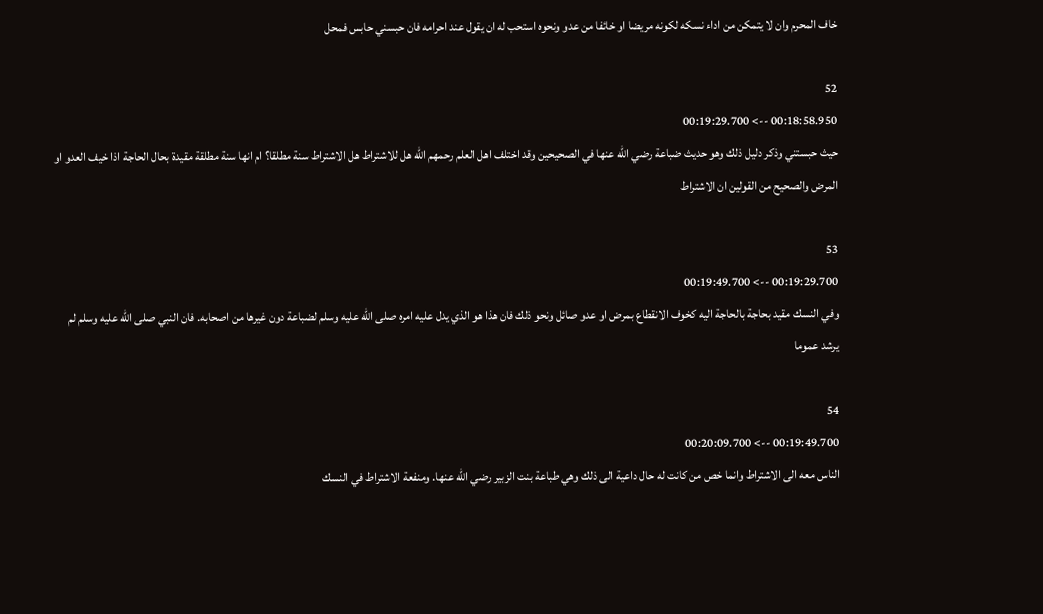خاف المحرم وان لا يتمكن من اداء نسكه لكونه مريضا او خائفا من عدو ونحوه استحب له ان يقول عند احرامه فان حبسني حابس فمحل

52
00:18:58.950 --> 00:19:29.700
حيث حبستني وذكر دليل ذلك وهو حديث ضباعة رضي الله عنها في الصحيحين وقد اختلف اهل العلم رحمهم الله هل للاشتراط هل الاشتراط سنة مطلقا؟ ام انها سنة مطلقة مقيدة بحال الحاجة اذا خيف العدو او المرض والصحيح من القولين ان الاشتراط

53
00:19:29.700 --> 00:19:49.700
وفي النسك مقيد بحاجة بالحاجة اليه كخوف الانقطاع بمرض او عدو صائل ونحو ذلك فان هذا هو الذي يدل عليه امره صلى الله عليه وسلم لضباعة دون غيرها من اصحابه. فان النبي صلى الله عليه وسلم لم يرشد عموما

54
00:19:49.700 --> 00:20:09.700
الناس معه الى الاشتراط وانما خص من كانت له حال داعية الى ذلك وهي طباعة بنت الزبير رضي الله عنها. ومنفعة الاشتراط في النسك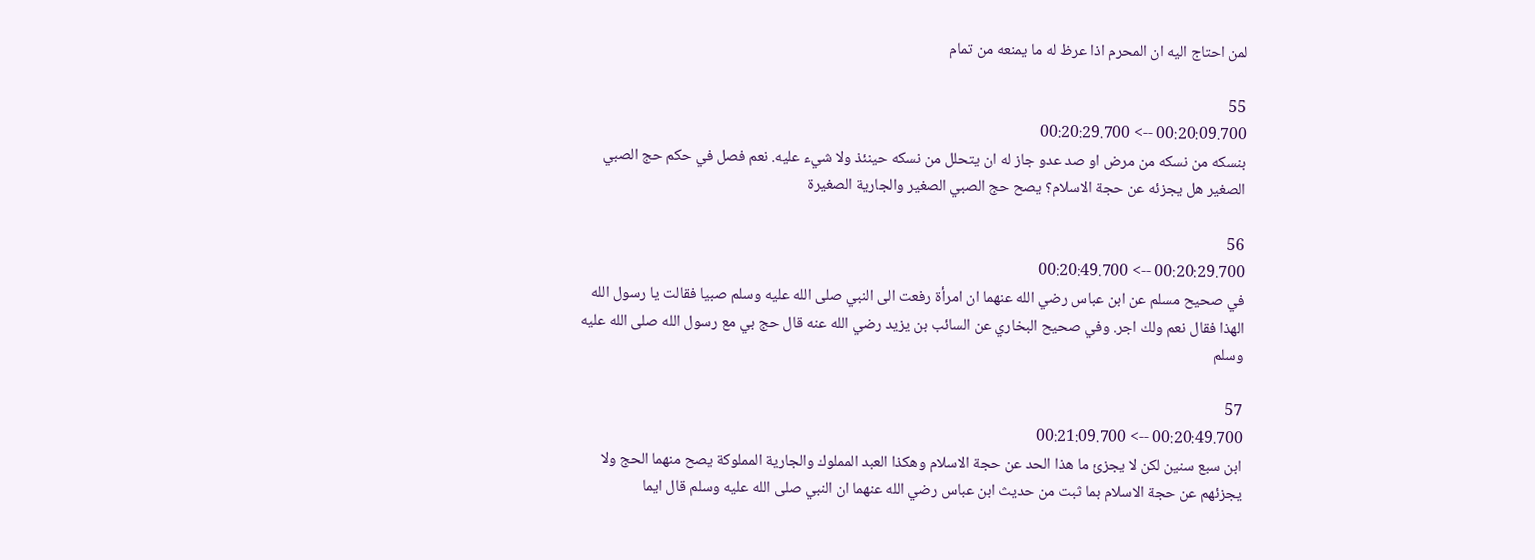لمن احتاج اليه ان المحرم اذا عرظ له ما يمنعه من تمام

55
00:20:09.700 --> 00:20:29.700
بنسكه من نسكه من مرض او صد عدو جاز له ان يتحلل من نسكه حينئذ ولا شيء عليه. نعم فصل في حكم حج الصبي الصغير هل يجزئه عن حجة الاسلام؟ يصح حج الصبي الصغير والجارية الصغيرة

56
00:20:29.700 --> 00:20:49.700
في صحيح مسلم عن ابن عباس رضي الله عنهما ان امرأة رفعت الى النبي صلى الله عليه وسلم صبيا فقالت يا رسول الله الهذا فقال نعم ولك اجر. وفي صحيح البخاري عن السائب بن يزيد رضي الله عنه قال حج بي مع رسول الله صلى الله عليه وسلم

57
00:20:49.700 --> 00:21:09.700
ابن سبع سنين لكن لا يجزئ ما هذا الحد عن حجة الاسلام وهكذا العبد المملوك والجارية المملوكة يصح منهما الحج ولا يجزئهم عن حجة الاسلام بما ثبت من حديث ابن عباس رضي الله عنهما ان النبي صلى الله عليه وسلم قال ايما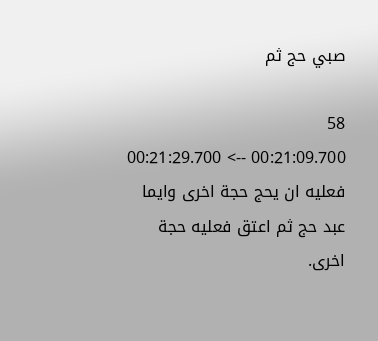صبي حج ثم

58
00:21:09.700 --> 00:21:29.700
فعليه ان يحج حجة اخرى وايما عبد حج ثم اعتق فعليه حجة اخرى.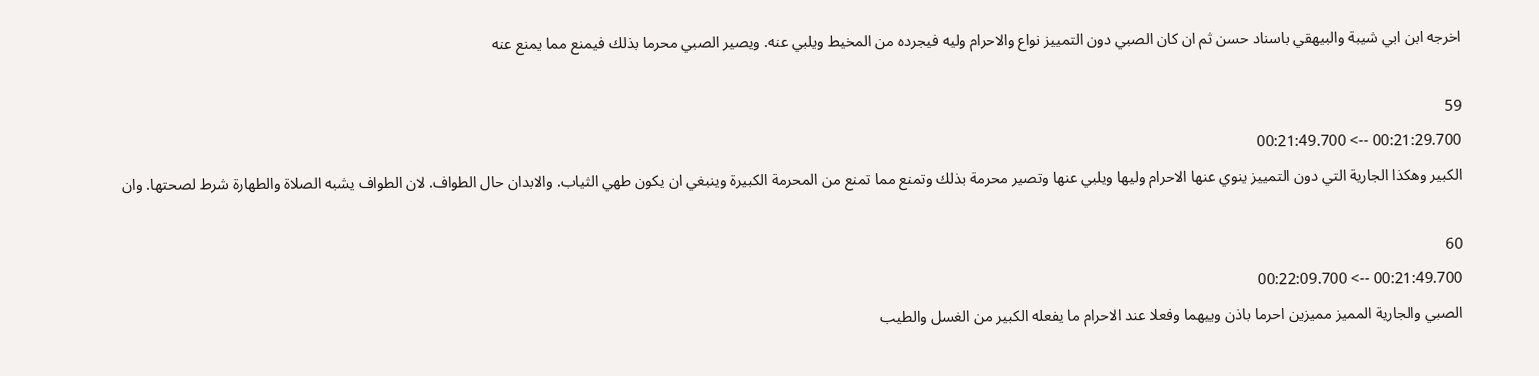اخرجه ابن ابي شيبة والبيهقي باسناد حسن ثم ان كان الصبي دون التمييز نواع والاحرام وليه فيجرده من المخيط ويلبي عنه. ويصير الصبي محرما بذلك فيمنع مما يمنع عنه

59
00:21:29.700 --> 00:21:49.700
الكبير وهكذا الجارية التي دون التمييز ينوي عنها الاحرام وليها ويلبي عنها وتصير محرمة بذلك وتمنع مما تمنع من المحرمة الكبيرة وينبغي ان يكون طهي الثياب. والابدان حال الطواف. لان الطواف يشبه الصلاة والطهارة شرط لصحتها. وان

60
00:21:49.700 --> 00:22:09.700
الصبي والجارية المميز مميزين احرما باذن وييهما وفعلا عند الاحرام ما يفعله الكبير من الغسل والطيب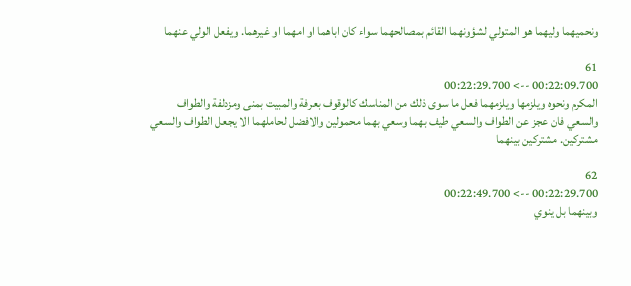ونحميهما وليهما هو المتولي لشؤونهما القائم بمصالحهما سواء كان اباهما او امهما او غيرهما. ويفعل الولي عنهما

61
00:22:09.700 --> 00:22:29.700
المكرم ونحوه ويلزمها ويلزمهما فعل ما سوى ذلك من المناسك كالوقوف بعرفة والمبيت بمنى ومزدلفة والطواف والسعي فان عجز عن الطواف والسعي طيف بهما وسعي بهما محمولين والافضل لحاملهما الا يجعل الطواف والسعي مشتركين. مشتركين بينهما

62
00:22:29.700 --> 00:22:49.700
وبينهما بل ينوي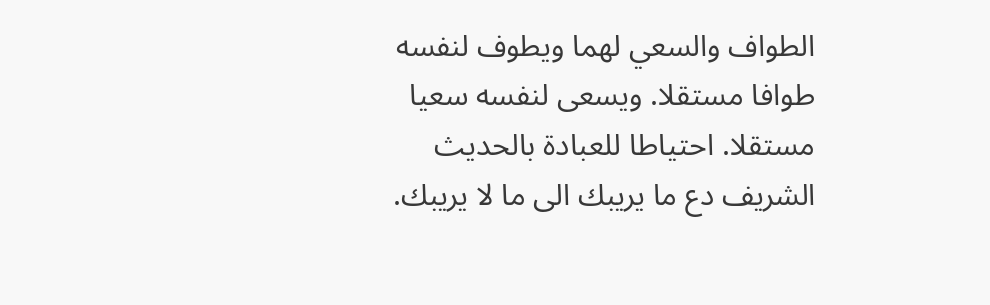الطواف والسعي لهما ويطوف لنفسه طوافا مستقلا. ويسعى لنفسه سعيا مستقلا. احتياطا للعبادة بالحديث الشريف دع ما يريبك الى ما لا يريبك.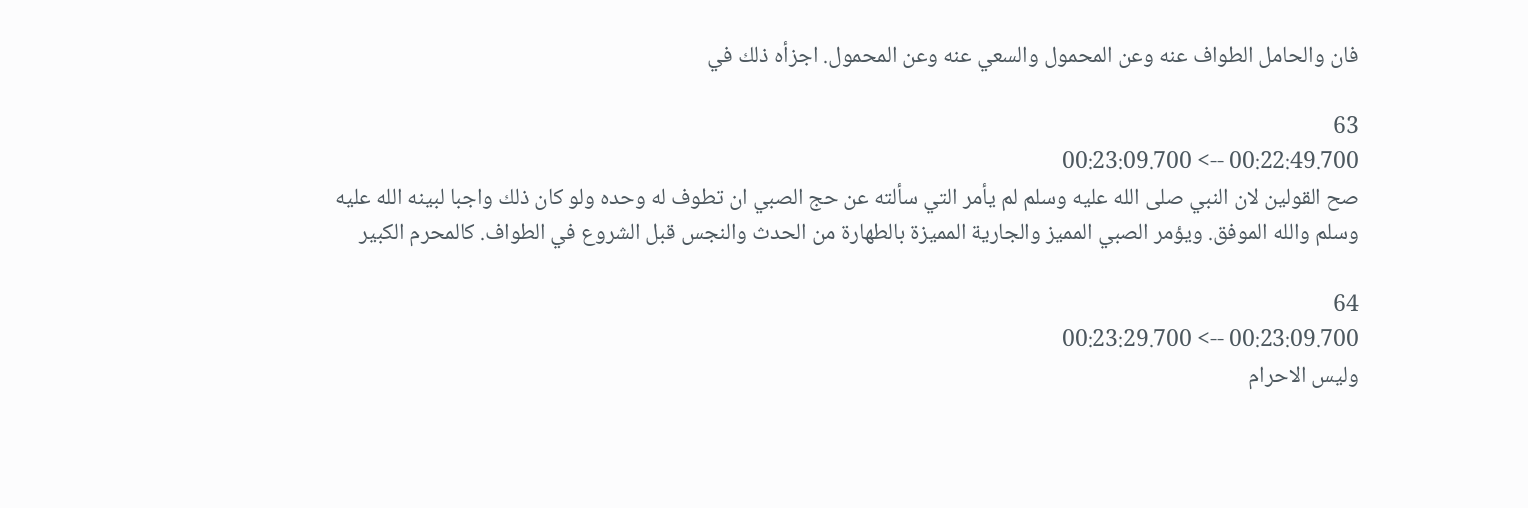فان والحامل الطواف عنه وعن المحمول والسعي عنه وعن المحمول. اجزأه ذلك في

63
00:22:49.700 --> 00:23:09.700
صح القولين لان النبي صلى الله عليه وسلم لم يأمر التي سألته عن حج الصبي ان تطوف له وحده ولو كان ذلك واجبا لبينه الله عليه وسلم والله الموفق. ويؤمر الصبي المميز والجارية المميزة بالطهارة من الحدث والنجس قبل الشروع في الطواف. كالمحرم الكبير

64
00:23:09.700 --> 00:23:29.700
وليس الاحرام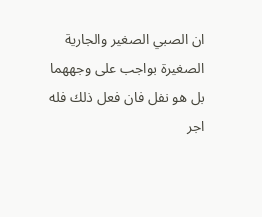ان الصبي الصغير والجارية الصغيرة بواجب على وجههما بل هو نفل فان فعل ذلك فله اجر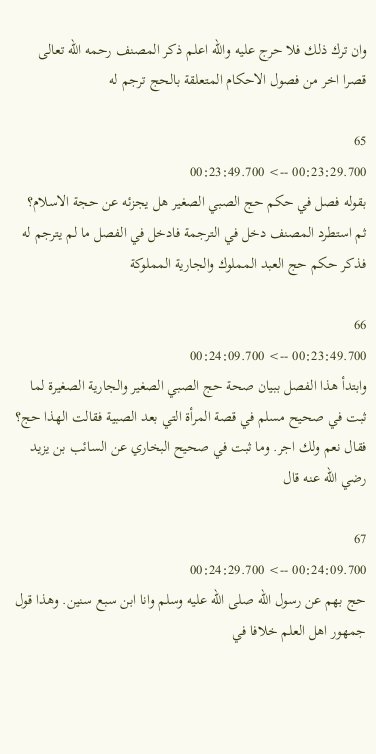وان ترك ذلك فلا حرج عليه والله اعلم ذكر المصنف رحمه الله تعالى قصرا اخر من فصول الاحكام المتعلقة بالحج ترجم له

65
00:23:29.700 --> 00:23:49.700
بقوله فصل في حكم حج الصبي الصغير هل يجزئه عن حجة الاسلام؟ ثم استطرد المصنف دخل في الترجمة فادخل في الفصل ما لم يترجم له فذكر حكم حج العبد المملوك والجارية المملوكة

66
00:23:49.700 --> 00:24:09.700
وابتدأ هذا الفصل ببيان صحة حج الصبي الصغير والجارية الصغيرة لما ثبت في صحيح مسلم في قصة المرأة التي بعد الصبية فقالت الهذا حج؟ فقال نعم ولك اجر. وما ثبت في صحيح البخاري عن السائب بن يزيد رضي الله عنه قال

67
00:24:09.700 --> 00:24:29.700
حج بهم عن رسول الله صلى الله عليه وسلم وانا ابن سبع سنين. وهذا قول جمهور اهل العلم خلافا في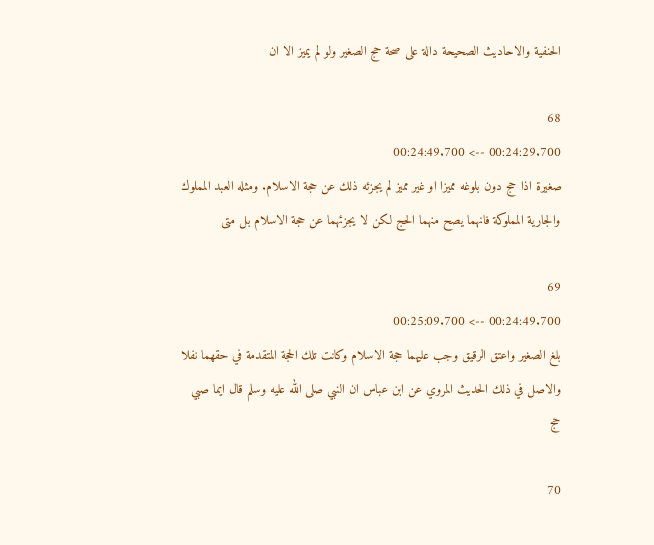الحنفية والاحاديث الصحيحة دالة على صحة حج الصغير ولو لم يميز الا ان

68
00:24:29.700 --> 00:24:49.700
صغيرة اذا حج دون بلوغه مميزا او غير مميز لم يجزئه ذلك عن حجة الاسلام. ومثله العبد المملوك والجارية المملوكة فانهما يصح منهما الحج لكن لا يجزئهما عن حجة الاسلام بل متى

69
00:24:49.700 --> 00:25:09.700
بلغ الصغير واعتق الرقيق وجب عليهما حجة الاسلام وكانت تلك الحجة المتقدمة في حقهما نفلا والاصل في ذلك الحديث المروي عن ابن عباس ان النبي صلى الله عليه وسلم قال ايما صبي حج

70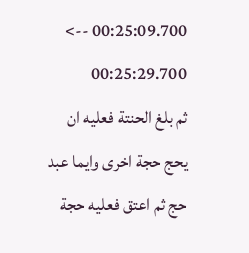00:25:09.700 --> 00:25:29.700
ثم بلغ الحنتة فعليه ان يحج حجة اخرى وايما عبد حج ثم اعتق فعليه حجة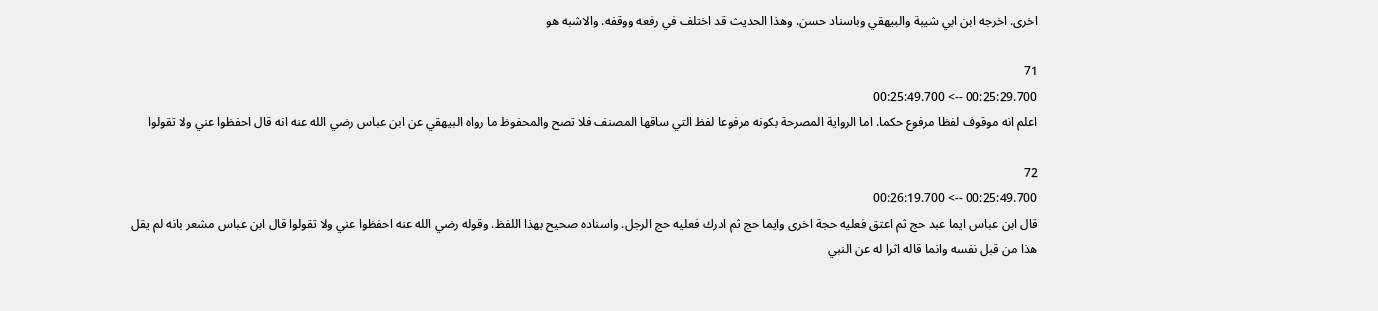اخرى. اخرجه ابن ابي شيبة والبيهقي وباسناد حسن. وهذا الحديث قد اختلف في رفعه ووقفه. والاشبه هو

71
00:25:29.700 --> 00:25:49.700
اعلم انه موقوف لفظا مرفوع حكما. اما الرواية المصرحة بكونه مرفوعا لفظ التي ساقها المصنف فلا تصح والمحفوظ ما رواه البيهقي عن ابن عباس رضي الله عنه انه قال احفظوا عني ولا تقولوا

72
00:25:49.700 --> 00:26:19.700
قال ابن عباس ايما عبد حج ثم اعتق فعليه حجة اخرى وايما حج ثم ادرك فعليه حج الرجل. واسناده صحيح بهذا اللفظ. وقوله رضي الله عنه احفظوا عني ولا تقولوا قال ابن عباس مشعر بانه لم يقل هذا من قبل نفسه وانما قاله اثرا له عن النبي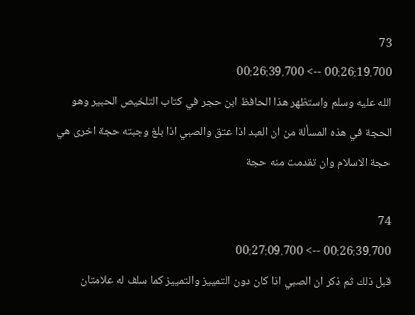73
00:26:19.700 --> 00:26:39.700
الله عليه وسلم واستظهر هذا الحافظ ابن حجر في كتاب التلخيص الحبير وهو الحجة في هذه المسألة من ان العبد اذا عتق والصبي اذا بلغ وجبته حجة اخرى هي حجة الاسلام وان تقدمت منه حجة

74
00:26:39.700 --> 00:27:09.700
قبل ذلك ثم ذكر ان الصبي اذا كان دون التمييز والتمييز كما سلف له علامتان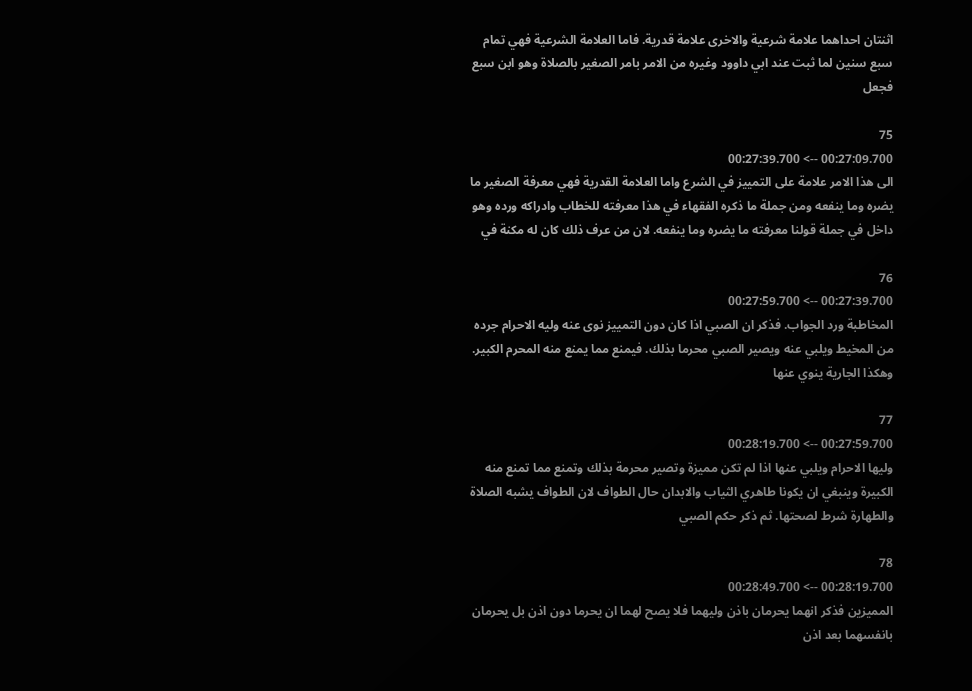اثنتان احداهما علامة شرعية والاخرى علامة قدرية. فاما العلامة الشرعية فهي تمام سبع سنين لما ثبت عند ابي داوود وغيره من الامر بامر الصغير بالصلاة وهو ابن سبع فجعل

75
00:27:09.700 --> 00:27:39.700
الى هذا الامر علامة على التمييز في الشرع واما العلامة القدرية فهي معرفة الصغير ما يضره وما ينفعه ومن جملة ما ذكره الفقهاء في هذا معرفته للخطاب وادراكه ورده وهو داخل في جملة قولنا معرفته ما يضره وما ينفعه. لان من عرف ذلك كان له مكنة في

76
00:27:39.700 --> 00:27:59.700
المخاطبة ورد الجواب. فذكر ان الصبي اذا كان دون التمييز نوى عنه وليه الاحرام جرده من المخيط ويلبي عنه ويصير الصبي محرما بذلك. فيمنع مما يمنع منه المحرم الكبير. وهكذا الجارية ينوي عنها

77
00:27:59.700 --> 00:28:19.700
وليها الاحرام ويلبي عنها اذا لم تكن مميزة وتصير محرمة بذلك وتمنع مما تمنع منه الكبيرة وينبغي ان يكونا طاهري الثياب والابدان حال الطواف لان الطواف يشبه الصلاة والطهارة شرط لصحتها. ثم ذكر حكم الصبي

78
00:28:19.700 --> 00:28:49.700
المميزين فذكر انهما يحرمان باذن وليهما فلا يصح لهما ان يحرما دون اذن بل يحرمان بانفسهما بعد اذن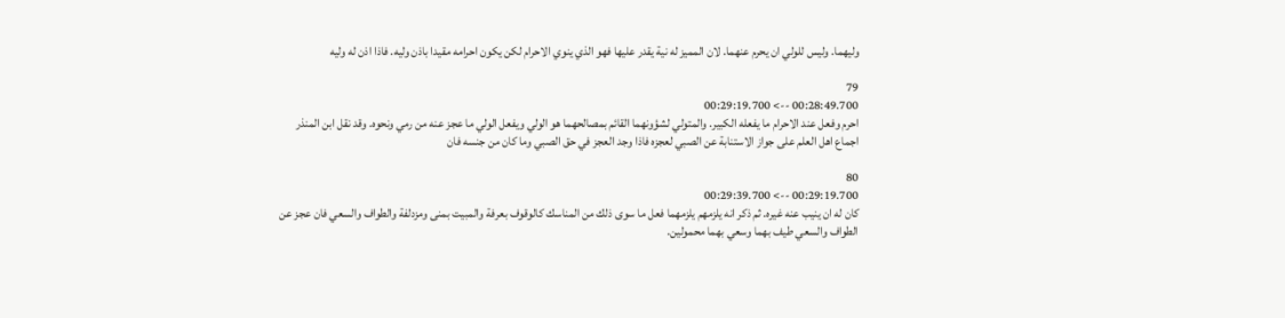وليهما. وليس للولي ان يحرم عنهما. لان المميز له نية يقدر عليها فهو الذي ينوي الاحرام لكن يكون احرامه مقيدا باذن وليه. فاذا اذن له وليه

79
00:28:49.700 --> 00:29:19.700
احرم وفعل عند الاحرام ما يفعله الكبير. والمتولي لشؤونهما القائم بمصالحهما هو الولي ويفعل الولي ما عجز عنه من رمي ونحوه. وقد نقل ابن المنذر اجماع اهل العلم على جواز الاستنابة عن الصبي لعجزه فاذا وجد العجز في حق الصبي وما كان من جنسه فان

80
00:29:19.700 --> 00:29:39.700
كان له ان ينيب عنه غيره. ثم ذكر انه يلزمهم يلزمهما فعل ما سوى ذلك من المناسك كالوقوف بعرفة والمبيت بمنى ومزدلفة والطواف والسعي فان عجز عن الطواف والسعي طيف بهما وسعي بهما محمولين.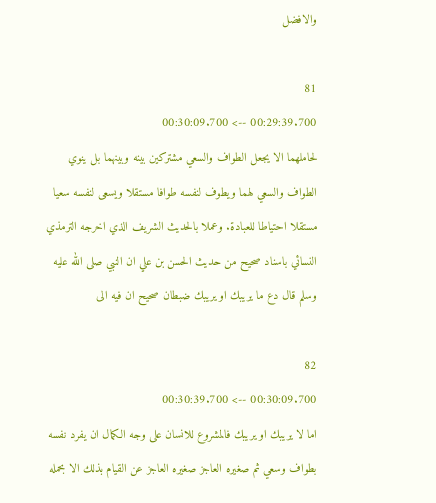والافضل

81
00:29:39.700 --> 00:30:09.700
لحاملهما الا يجعل الطواف والسعي مشتركين بينه وبينهما بل ينوي الطواف والسعي لهما ويطوف لنفسه طوافا مستقلا ويسعى لنفسه سعيا مستقلا احتياطا للعبادة. وعملا بالحديث الشريف الذي اخرجه الترمذي النسائي باسناد صحيح من حديث الحسن بن علي ان النبي صلى الله عليه وسلم قال دع ما يريبك او يريبك ضبطان صحيح ان فيه الى

82
00:30:09.700 --> 00:30:39.700
اما لا يريبك او يريبك فالمشروع للانسان على وجه الكمال ان يفرد نفسه بطواف وسعي ثم صغيره العاجز صغيره العاجز عن القيام بذلك الا بحمله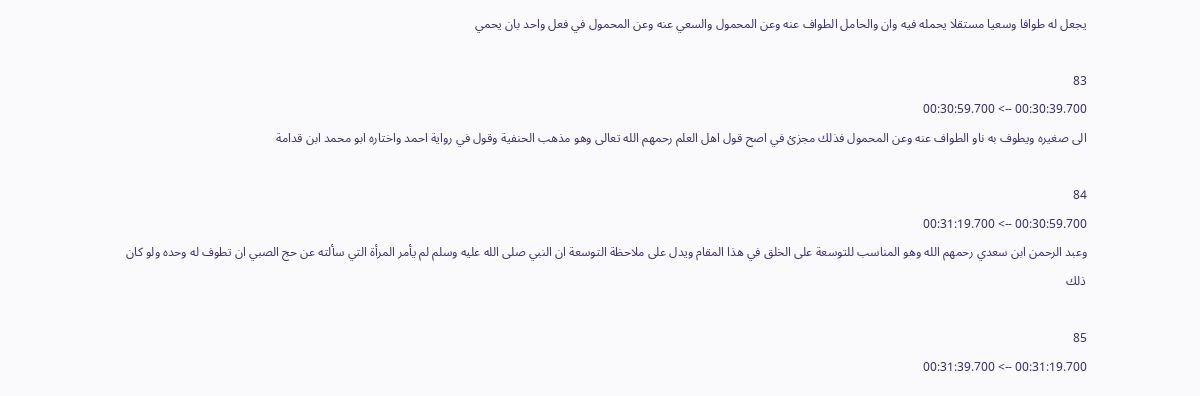يجعل له طوافا وسعيا مستقلا يحمله فيه وان والحامل الطواف عنه وعن المحمول والسعي عنه وعن المحمول في فعل واحد بان يحمي

83
00:30:39.700 --> 00:30:59.700
الى صغيره ويطوف به ناو الطواف عنه وعن المحمول فذلك مجزئ في اصح قول اهل العلم رحمهم الله تعالى وهو مذهب الحنفية وقول في رواية احمد واختاره ابو محمد ابن قدامة

84
00:30:59.700 --> 00:31:19.700
وعبد الرحمن ابن سعدي رحمهم الله وهو المناسب للتوسعة على الخلق في هذا المقام ويدل على ملاحظة التوسعة ان النبي صلى الله عليه وسلم لم يأمر المرأة التي سألته عن حج الصبي ان تطوف له وحده ولو كان ذلك

85
00:31:19.700 --> 00:31:39.700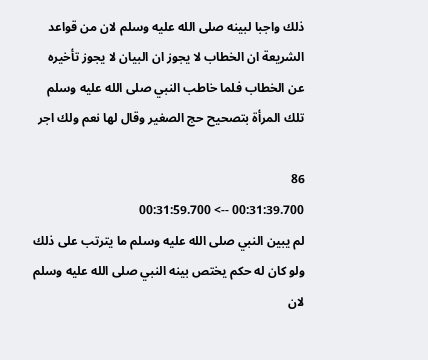ذلك واجبا لبينه صلى الله عليه وسلم لان من قواعد الشريعة ان الخطاب لا يجوز ان البيان لا يجوز تأخيره عن الخطاب فلما خاطب النبي صلى الله عليه وسلم تلك المرأة بتصحيح حج الصغير وقال لها نعم ولك اجر

86
00:31:39.700 --> 00:31:59.700
لم يبين النبي صلى الله عليه وسلم ما يترتب على ذلك ولو كان له حكم يختص بينه النبي صلى الله عليه وسلم لان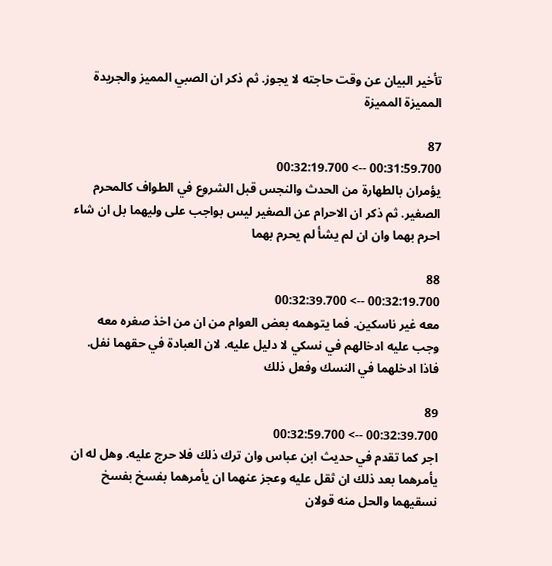تأخير البيان عن وقت حاجته لا يجوز. ثم ذكر ان الصبي المميز والجريدة المميزة المميزة

87
00:31:59.700 --> 00:32:19.700
يؤمران بالطهارة من الحدث والنجس قبل الشروع في الطواف كالمحرم الصغير. ثم ذكر ان الاحرام عن الصغير ليس بواجب على وليهما بل ان شاء احرم بهما وان ان لم يشأ لم يحرم بهما

88
00:32:19.700 --> 00:32:39.700
معه غير ناسكين. فما يتوهمه بعض العوام من ان من اخذ صغره معه وجب عليه ادخالهم في نسكي لا دليل عليه. لان العبادة في حقهما نفل. فاذا ادخلهما في النسك وفعل ذلك

89
00:32:39.700 --> 00:32:59.700
اجر كما تقدم في حديث ابن عباس وان ترك ذلك فلا حرج عليه. وهل له ان يأمرهما بعد ذلك ان ثقل عليه وعجز عنهما ان يأمرهما بفسخ بفسخ نسقيهما والحل منه قولان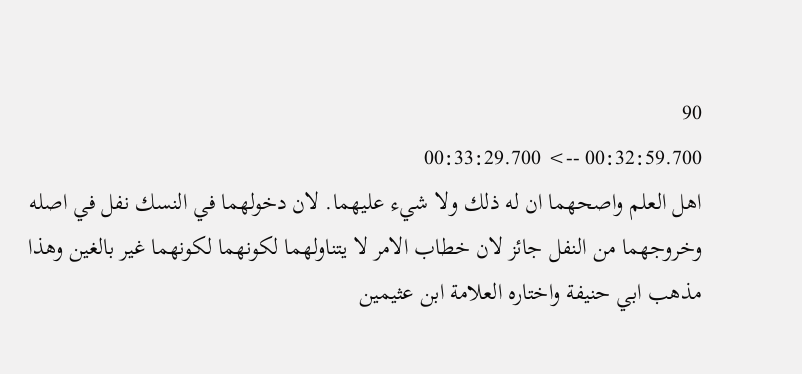90
00:32:59.700 --> 00:33:29.700
اهل العلم واصحهما ان له ذلك ولا شيء عليهما. لان دخولهما في النسك نفل في اصله وخروجهما من النفل جائز لان خطاب الامر لا يتناولهما لكونهما لكونهما غير بالغين وهذا مذهب ابي حنيفة واختاره العلامة ابن عثيمين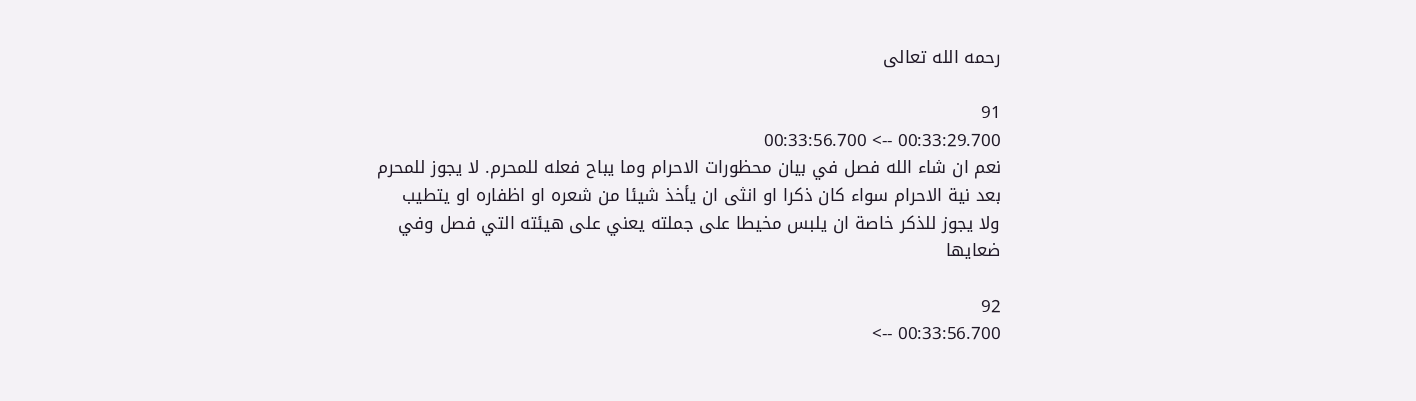رحمه الله تعالى

91
00:33:29.700 --> 00:33:56.700
نعم ان شاء الله فصل في بيان محظورات الاحرام وما يباح فعله للمحرم. لا يجوز للمحرم بعد نية الاحرام سواء كان ذكرا او انثى ان يأخذ شيئا من شعره او اظفاره او يتطيب ولا يجوز للذكر خاصة ان يلبس مخيطا على جملته يعني على هيئته التي فصل وفي ضعايها

92
00:33:56.700 -->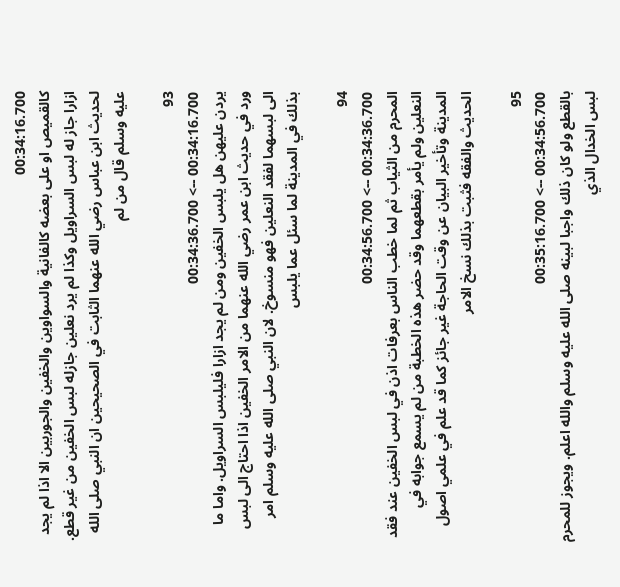00:34:16.700
كالقميص او على بعضه كالفانية والسواوين والخفين والجوربين الا اذا لم يجد ازارا جاز له لبس السراويل وكذا لم يرد نعلين جازله لبس الخفين من غير قطع. لحديث ابن عباس رضي الله عنهما الثابت في الصحيحين ان النبي صلى الله عليه وسلم قال من لم

93
00:34:16.700 --> 00:34:36.700
يردن عليهن هل يلبس الخفين ومن لم يجد ازارا فليلبس السراويل. واما ما ورد في حديث ابن عمر رضي الله عنهما من الامر الخفين اذا احتاج الى لبس الى لبسهما لفقد النعلين فهو منسوخ. لان النبي صلى الله عليه وسلم امر بذلك في المدينة لما سئل عما يلبس

94
00:34:36.700 --> 00:34:56.700
المحرم من الثياب ثم لما خطب الناس بعرفات اذن في لبس الخفين عند فقد النعلين ولم يأمر بقطعهما وقد حضر هذه الخطبة من لم يسمع جوابه في المدينة وتأخير البيان عن وقت الحاجة غير جائز كما قد علم في علمي اصول الحديث والفقه فثبت بذلك نسخ الامر

95
00:34:56.700 --> 00:35:16.700
بالقطع ولو كان ذلك واجبا لبينه صلى الله عليه وسلم والله اعلم. ويجوز للمحرم لبس الخدال الذي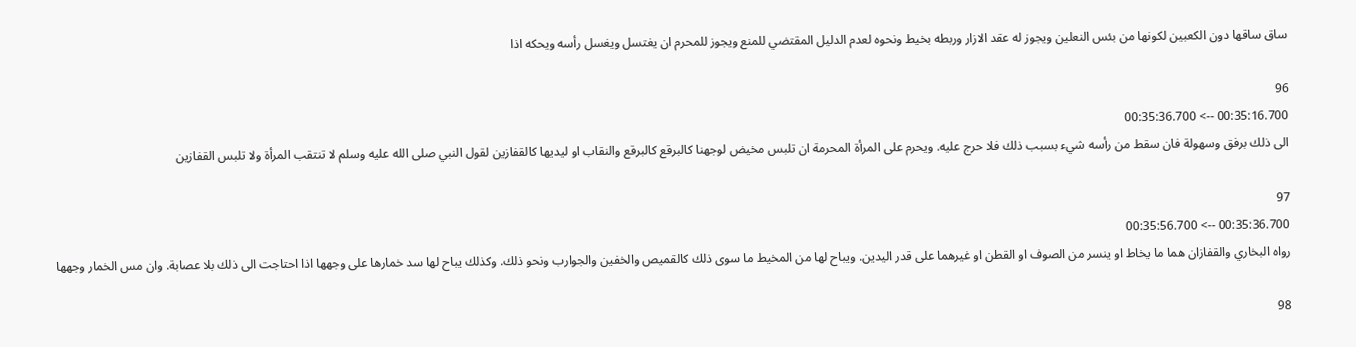ساق ساقها دون الكعبين لكونها من بئس النعلين ويجوز له عقد الازار وربطه بخيط ونحوه لعدم الدليل المقتضي للمنع ويجوز للمحرم ان يغتسل ويغسل رأسه ويحكه اذا

96
00:35:16.700 --> 00:35:36.700
الى ذلك برفق وسهولة فان سقط من رأسه شيء بسبب ذلك فلا حرج عليه. ويحرم على المرأة المحرمة ان تلبس مخيض لوجهنا كالبرقع كالبرقع والنقاب او ليديها كالقفازين لقول النبي صلى الله عليه وسلم لا تنتقب المرأة ولا تلبس القفازين

97
00:35:36.700 --> 00:35:56.700
رواه البخاري والقفازان هما ما يخاط او ينسر من الصوف او القطن او غيرهما على قدر اليدين. ويباح لها من المخيط ما سوى ذلك كالقميص والخفين والجوارب ونحو ذلك. وكذلك يباح لها سد خمارها على وجهها اذا احتاجت الى ذلك بلا عصابة. وان مس الخمار وجهها

98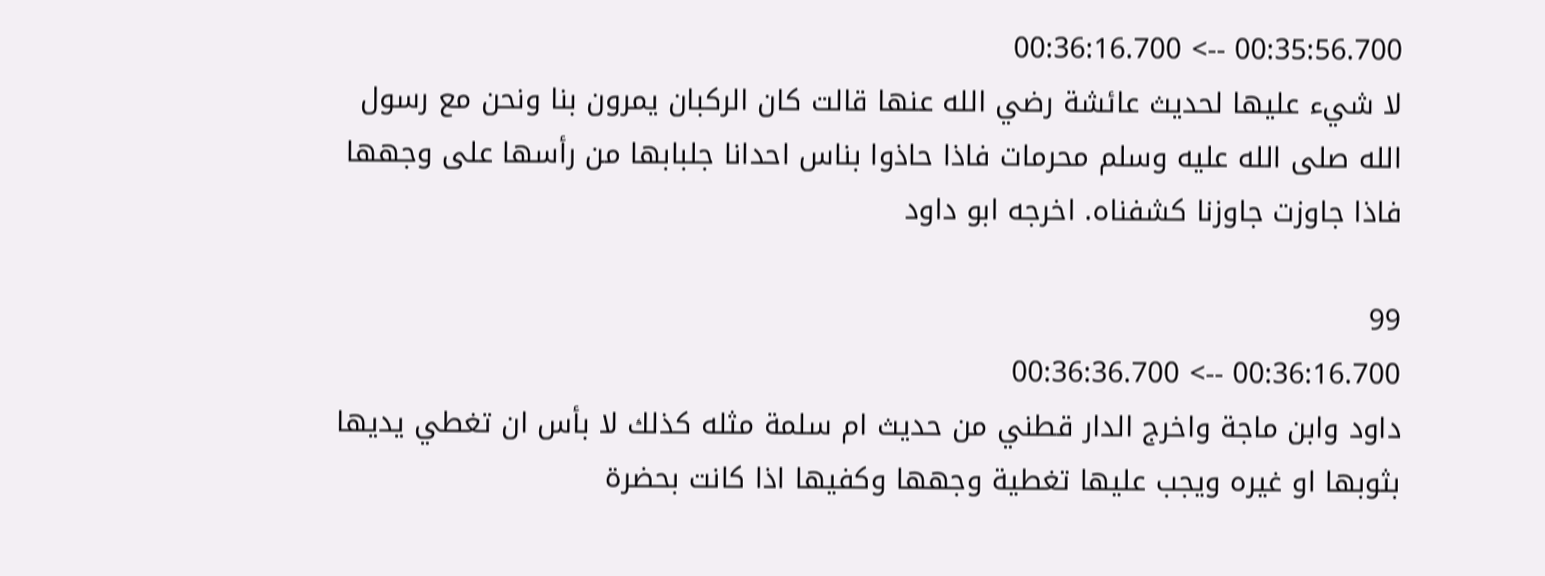00:35:56.700 --> 00:36:16.700
لا شيء عليها لحديث عائشة رضي الله عنها قالت كان الركبان يمرون بنا ونحن مع رسول الله صلى الله عليه وسلم محرمات فاذا حاذوا بناس احدانا جلبابها من رأسها على وجهها فاذا جاوزت جاوزنا كشفناه. اخرجه ابو داود

99
00:36:16.700 --> 00:36:36.700
داود وابن ماجة واخرج الدار قطني من حديث ام سلمة مثله كذلك لا بأس ان تغطي يديها بثوبها او غيره ويجب عليها تغطية وجهها وكفيها اذا كانت بحضرة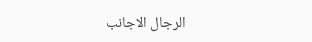الرجال الاجانب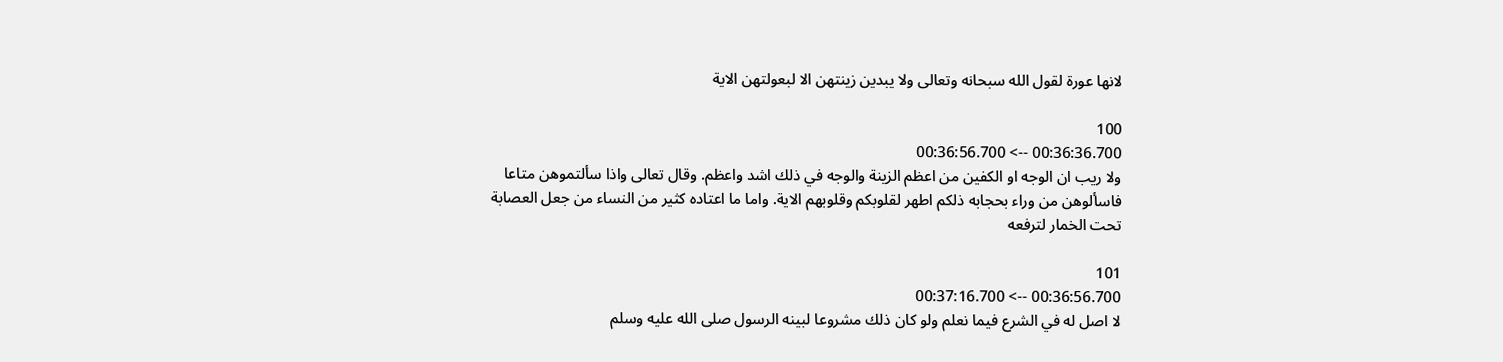لانها عورة لقول الله سبحانه وتعالى ولا يبدين زينتهن الا لبعولتهن الاية

100
00:36:36.700 --> 00:36:56.700
ولا ريب ان الوجه او الكفين من اعظم الزينة والوجه في ذلك اشد واعظم. وقال تعالى واذا سألتموهن متاعا فاسألوهن من وراء بحجابه ذلكم اطهر لقلوبكم وقلوبهم الاية. واما ما اعتاده كثير من النساء من جعل العصابة تحت الخمار لترفعه

101
00:36:56.700 --> 00:37:16.700
لا اصل له في الشرع فيما نعلم ولو كان ذلك مشروعا لبينه الرسول صلى الله عليه وسلم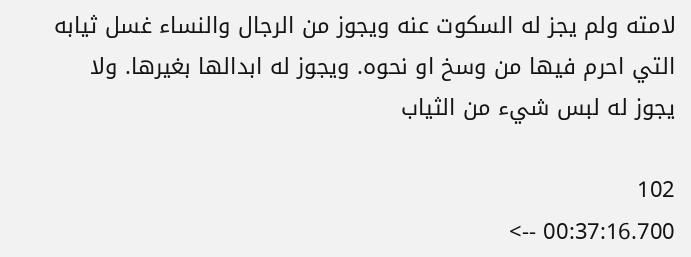لامته ولم يجز له السكوت عنه ويجوز من الرجال والنساء غسل ثيابه التي احرم فيها من وسخ او نحوه. ويجوز له ابدالها بغيرها. ولا يجوز له لبس شيء من الثياب

102
00:37:16.700 -->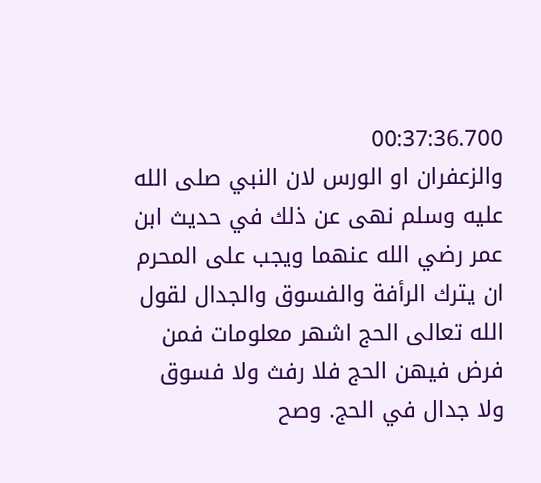00:37:36.700
والزعفران او الورس لان النبي صلى الله عليه وسلم نهى عن ذلك في حديث ابن عمر رضي الله عنهما ويجب على المحرم ان يترك الرأفة والفسوق والجدال لقول الله تعالى الحج اشهر معلومات فمن فرض فيهن الحج فلا رفث ولا فسوق ولا جدال في الحج. وصح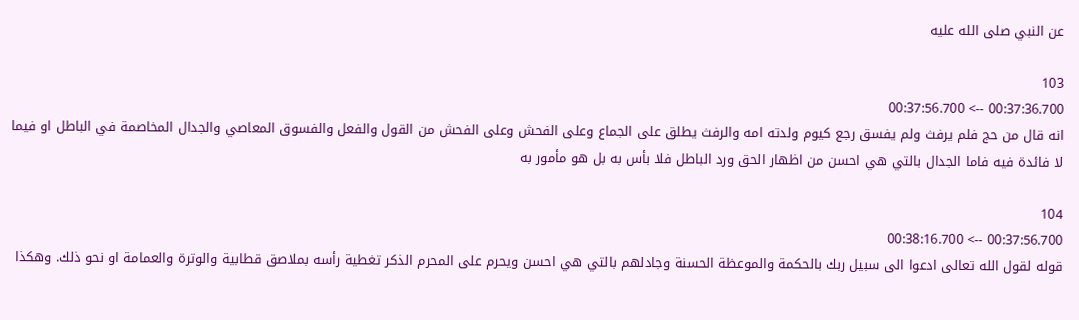عن النبي صلى الله عليه

103
00:37:36.700 --> 00:37:56.700
انه قال من حج فلم يرفث ولم يفسق رجع كيوم ولدته امه والرفث يطلق على الجماع وعلى الفحش وعلى الفحش من القول والفعل والفسوق المعاصي والجدال المخاصمة في الباطل او فيما لا فائدة فيه فاما الجدال بالتي هي احسن من اظهار الحق ورد الباطل فلا بأس به بل هو مأمور به

104
00:37:56.700 --> 00:38:16.700
قوله لقول الله تعالى ادعوا الى سبيل ربك بالحكمة والموعظة الحسنة وجادلهم بالتي هي احسن ويحرم على المحرم الذكر تغطية رأسه بملاصق قطابية والوترة والعمامة او نحو ذلك. وهكذا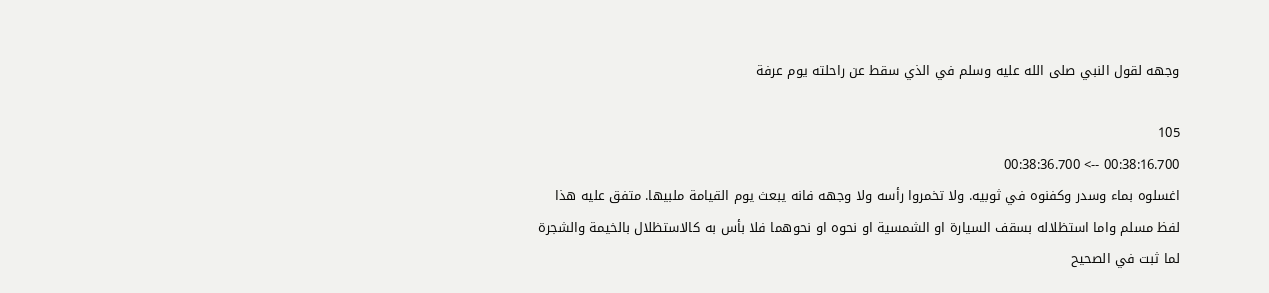وجهه لقول النبي صلى الله عليه وسلم في الذي سقط عن راحلته يوم عرفة

105
00:38:16.700 --> 00:38:36.700
اغسلوه بماء وسدر وكفنوه في ثوبيه. ولا تخمروا رأسه ولا وجهه فانه يبعث يوم القيامة ملبيها. متفق عليه هذا لفظ مسلم واما استظلاله بسقف السيارة او الشمسية او نحوه او نحوهما فلا بأس به كالاستظلال بالخيمة والشجرة لما ثبت في الصحيح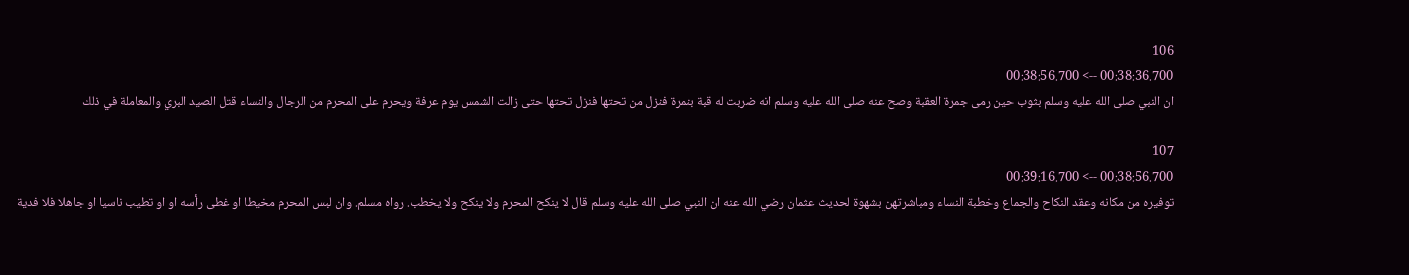106
00:38:36.700 --> 00:38:56.700
ان النبي صلى الله عليه وسلم بثوب حين رمى جمرة العقبة وصح عنه صلى الله عليه وسلم انه ضربت له قبة بنمرة فنزل من تحتها فنزل تحتها حتى زالت الشمس يوم عرفة ويحرم على المحرم من الرجال والنساء قتل الصيد البري والمعاملة في ذلك

107
00:38:56.700 --> 00:39:16.700
توفيره من مكانه وعقد النكاح والجماع وخطبة النساء ومباشرتهن بشهوة لحديث عثمان رضي الله عنه ان النبي صلى الله عليه وسلم قال لا ينكح المحرم ولا ينكح ولا يخطب. رواه مسلم. وان لبس المحرم مخيطا او غطى رأسه او او تطيب ناسيا او جاهلا فلا فدية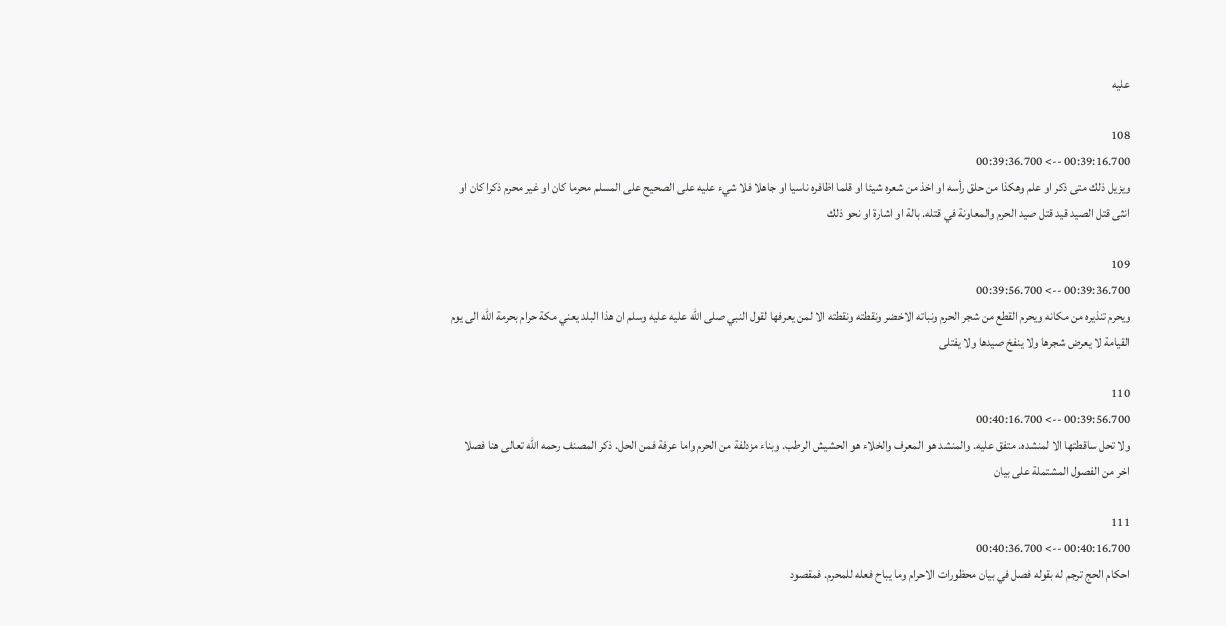عليه

108
00:39:16.700 --> 00:39:36.700
ويزيل ذلك متى ذكر او علم وهكذا من حلق رأسه او اخذ من شعره شيئا او قلما اظافره ناسيا او جاهلا فلا شيء عليه على الصحيح على المسلم محرما كان او غير محرم ذكرا كان او انثى قتل الصيد قيد قتل صيد الحرم والمعاونة في قتله. بالة او اشارة او نحو ذلك

109
00:39:36.700 --> 00:39:56.700
ويحرم تنذيره من مكانه ويحرم القطع من شجر الحرم ونباته الاخضر ونقطته ونقطته الا لمن يعرفها لقول النبي صلى الله عليه عليه وسلم ان هذا البلد يعني مكة حرام بحرمة الله الى يوم القيامة لا يعرض شجرها ولا ينفخ صيدها ولا يفتلى

110
00:39:56.700 --> 00:40:16.700
ولا تحل ساقطتها الا لمنشده. متفق عليه. والمنشد هو المعرف والخلاء هو الحشيش الرطب. وبناء مزدلفة من الحرم واما عرفة فمن الحل. ذكر المصنف رحمه الله تعالى هنا فصلا اخر من الفصول المشتملة على بيان

111
00:40:16.700 --> 00:40:36.700
احكام الحج ترجم له بقوله فصل في بيان محظورات الاحرام وما يباح فعله للمحرم. فمقصود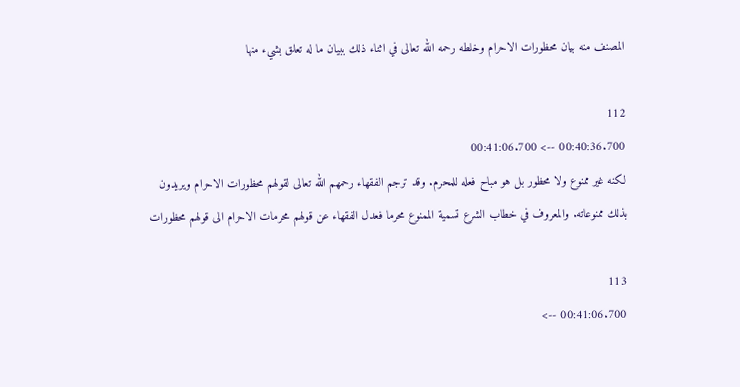المصنف منه بيان محظورات الاحرام وخلطه رحمه الله تعالى في اثناء ذلك ببيان ما له تعلق بشيء منها

112
00:40:36.700 --> 00:41:06.700
لكنه غير ممنوع ولا محظور بل هو مباح فعله للمحرم. وقد ترجم الفقهاء رحمهم الله تعالى لقولهم محظورات الاحرام ويريدون بذلك ممنوعاته. والمعروف في خطاب الشرع تسمية الممنوع محرما فعدل الفقهاء عن قولهم محرمات الاحرام الى قولهم محظورات

113
00:41:06.700 -->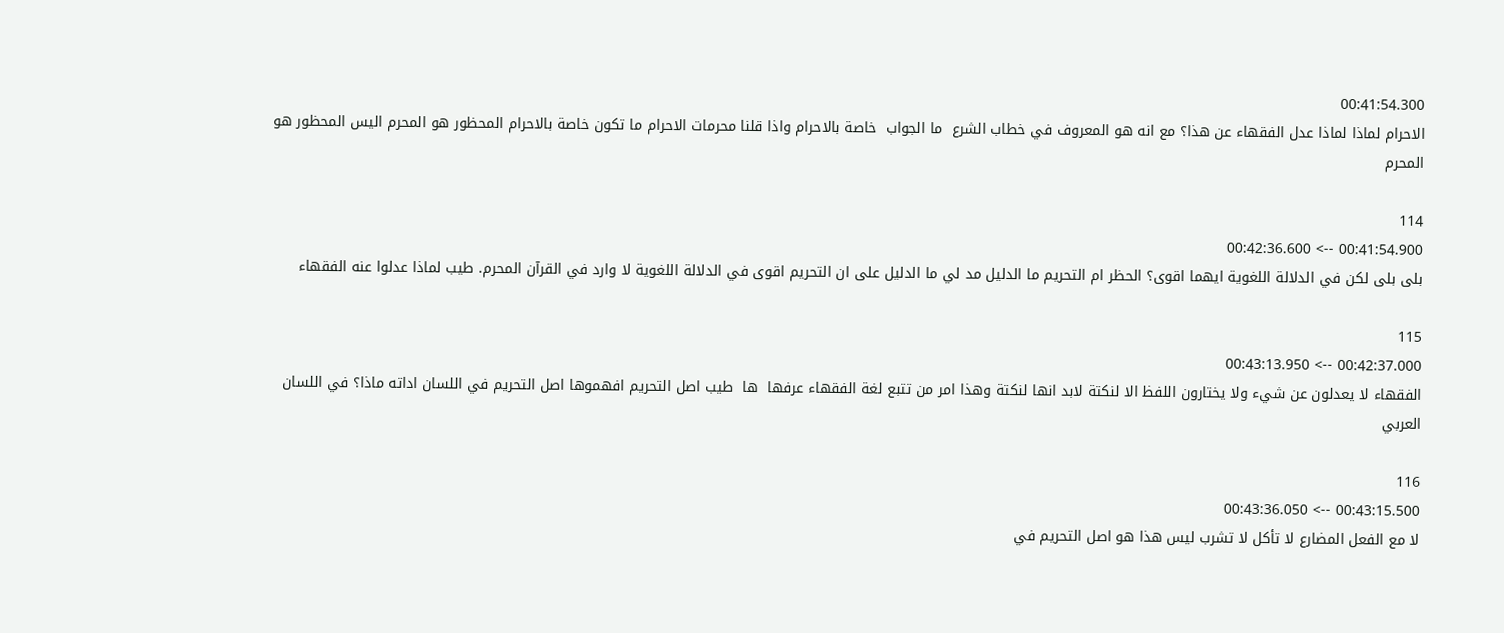00:41:54.300
الاحرام لماذا لماذا عدل الفقهاء عن هذا؟ مع انه هو المعروف في خطاب الشرع  ما الجواب  خاصة بالاحرام واذا قلنا محرمات الاحرام ما تكون خاصة بالاحرام المحظور هو المحرم اليس المحظور هو المحرم

114
00:41:54.900 --> 00:42:36.600
بلى بلى لكن في الدلالة اللغوية ايهما اقوى؟ الحظر ام التحريم ما الدليل مد لي ما الدليل على ان التحريم اقوى في الدلالة اللغوية لا وارد في القرآن المحرم. طيب لماذا عدلوا عنه الفقهاء

115
00:42:37.000 --> 00:43:13.950
الفقهاء لا يعدلون عن شيء ولا يختارون اللفظ الا لنكتة لابد انها لنكتة وهذا امر من تتبع لغة الفقهاء عرفها  ها  طيب اصل التحريم افهموها اصل التحريم في اللسان اداته ماذا؟ في اللسان العربي

116
00:43:15.500 --> 00:43:36.050
لا مع الفعل المضارع لا تأكل لا تشرب ليس هذا هو اصل التحريم في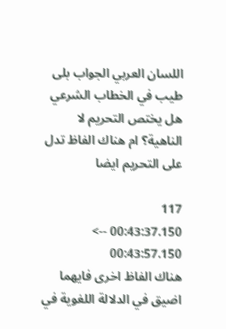اللسان العربي الجواب بلى طيب في الخطاب الشرعي هل يختص التحريم لا الناهية؟ ام هناك الفاظ تدل على التحريم ايضا

117
00:43:37.150 --> 00:43:57.150
هناك الفاظ اخرى فايهما اضيق في الدلالة اللغوية في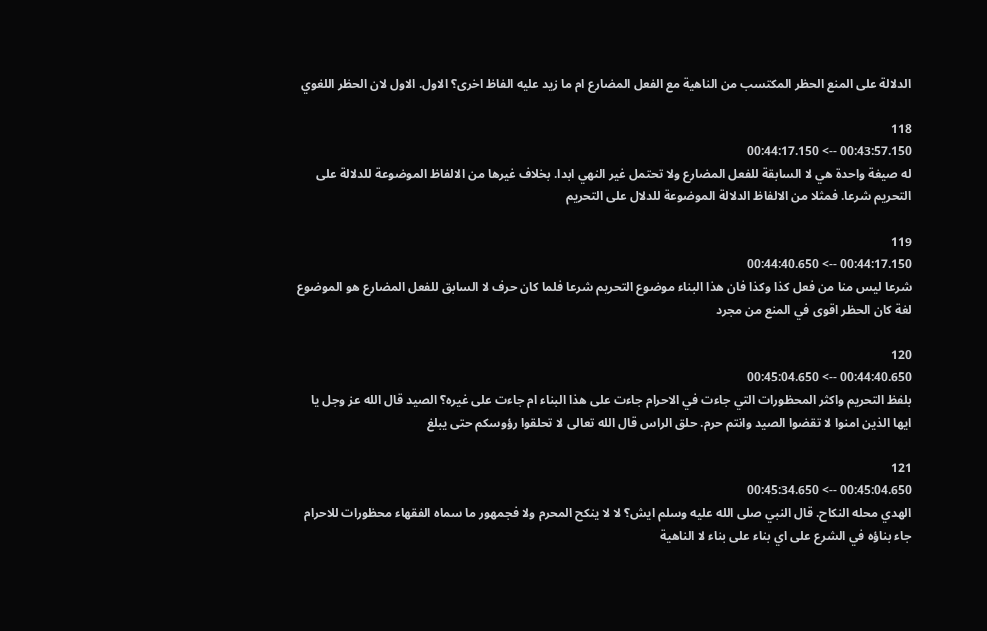الدلالة على المنع الحظر المكتسب من الناهية مع الفعل المضارع ام ما زيد عليه الفاظ اخرى؟ الاول. الاول لان الحظر اللغوي

118
00:43:57.150 --> 00:44:17.150
له صيغة واحدة هي لا السابقة للفعل المضارع ولا تحتمل غير النهي ابدا. بخلاف غيرها من الالفاظ الموضوعة للدلالة على التحريم شرعا. فمثلا من الالفاظ الدلالة الموضوعة للدلال على التحريم

119
00:44:17.150 --> 00:44:40.650
شرعا ليس منا من فعل كذا وكذا فان هذا البناء موضوع التحريم شرعا فلما كان حرف لا السابق للفعل المضارع هو الموضوع لغة كان الحظر اقوى في المنع من مجرد

120
00:44:40.650 --> 00:45:04.650
بلفظ التحريم واكثر المحظورات التي جاءت في الاحرام جاءت على هذا البناء ام جاءت على غيره؟ الصيد قال الله عز وجل يا ايها الذين امنوا لا تقضوا الصيد وانتم حرم. حلق الراس قال الله تعالى لا تحلقوا رؤوسكم حتى يبلغ

121
00:45:04.650 --> 00:45:34.650
الهدي محله النكاح. قال النبي صلى الله عليه وسلم ايش؟ لا لا ينكح المحرم ولا فجمهور ما سماه الفقهاء محظورات للاحرام جاء بناؤه في الشرع على اي بناء على بناء لا الناهية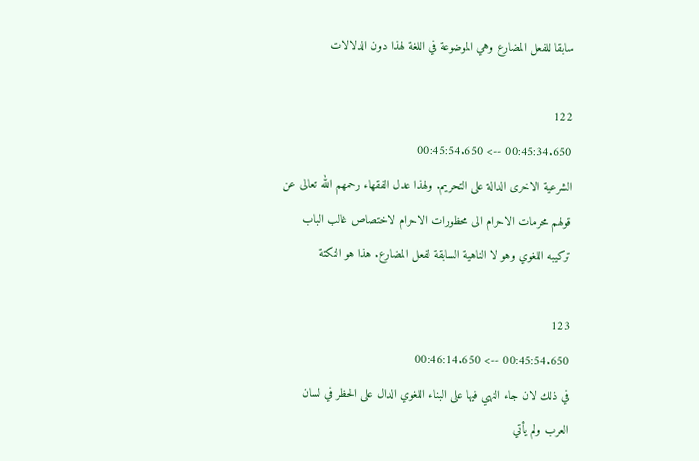سابقا للفعل المضارع وهي الموضوعة في اللغة لهذا دون الدلالات

122
00:45:34.650 --> 00:45:54.650
الشرعية الاخرى الدالة على التحريم. ولهذا عدل الفقهاء رحمهم الله تعالى عن قولهم محرمات الاحرام الى محظورات الاحرام لاختصاص غالب الباب تركيبه اللغوي وهو لا الناهية السابقة لفعل المضارع. هذا هو النكتة

123
00:45:54.650 --> 00:46:14.650
في ذلك لان جاء النهي فيها على البناء اللغوي الدال على الحظر في لسان العرب ولم يأتي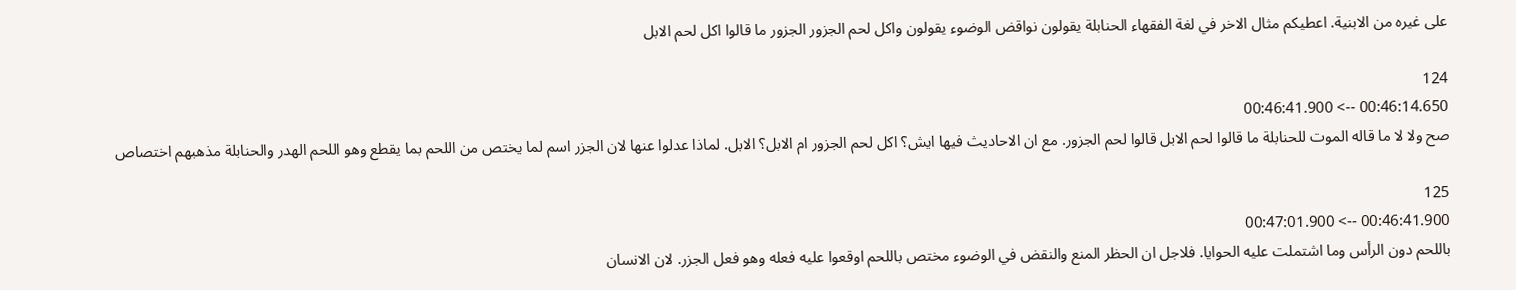على غيره من الابنية. اعطيكم مثال الاخر في لغة الفقهاء الحنابلة يقولون نواقض الوضوء يقولون واكل لحم الجزور الجزور ما قالوا اكل لحم الابل

124
00:46:14.650 --> 00:46:41.900
صح ولا لا ما قاله الموت للحنابلة ما قالوا لحم الابل قالوا لحم الجزور. مع ان الاحاديث فيها ايش؟ اكل لحم الجزور ام الابل؟ الابل. لماذا عدلوا عنها لان الجزر اسم لما يختص من اللحم بما يقطع وهو اللحم الهدر والحنابلة مذهبهم اختصاص

125
00:46:41.900 --> 00:47:01.900
باللحم دون الرأس وما اشتملت عليه الحوايا. فلاجل ان الحظر المنع والنقض في الوضوء مختص باللحم اوقعوا عليه فعله وهو فعل الجزر. لان الانسان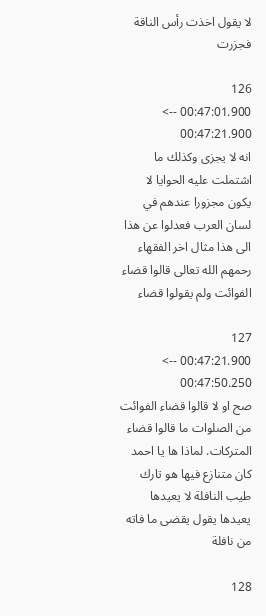لا يقول اخذت رأس الناقة فجزرت

126
00:47:01.900 --> 00:47:21.900
انه لا يجزى وكذلك ما اشتملت عليه الحوايا لا يكون مجزورا عندهم في لسان العرب فعدلوا عن هذا الى هذا مثال اخر الفقهاء رحمهم الله تعالى قالوا قضاء الفوائت ولم يقولوا قضاء

127
00:47:21.900 --> 00:47:50.250
صح او لا قالوا قضاء الفوائت من الصلوات ما قالوا قضاء المتركات. لماذا ها يا احمد كان متنازع فيها هو تارك طيب النافلة لا يعيدها يعيدها يقول يقضى ما فاته من نافلة

128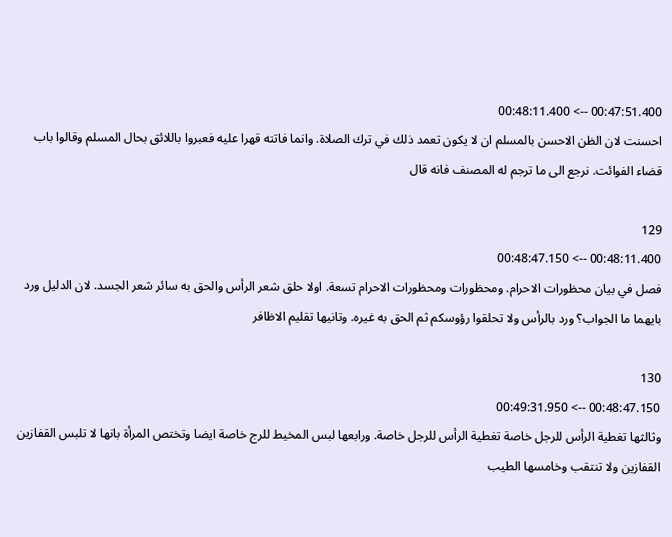00:47:51.400 --> 00:48:11.400
احسنت لان الظن الاحسن بالمسلم ان لا يكون تعمد ذلك في ترك الصلاة. وانما فاتته قهرا عليه فعبروا باللائق بحال المسلم وقالوا باب قضاء الفوائت. نرجع الى ما ترجم له المصنف فانه قال

129
00:48:11.400 --> 00:48:47.150
فصل في بيان محظورات الاحرام. ومحظورات ومحظورات الاحرام تسعة. اولا حلق شعر الرأس والحق به سائر شعر الجسد. لان الدليل ورد بايهما ما الجواب؟ ورد بالرأس ولا تحلقوا رؤوسكم ثم الحق به غيره. وتانيها تقليم الاظافر

130
00:48:47.150 --> 00:49:31.950
وثالثها تغطية الرأس للرجل خاصة تغطية الرأس للرجل خاصة. ورابعها لبس المخيط للرج خاصة ايضا وتختص المرأة بانها لا تلبس القفازين القفازين ولا تنتقب وخامسها الطيب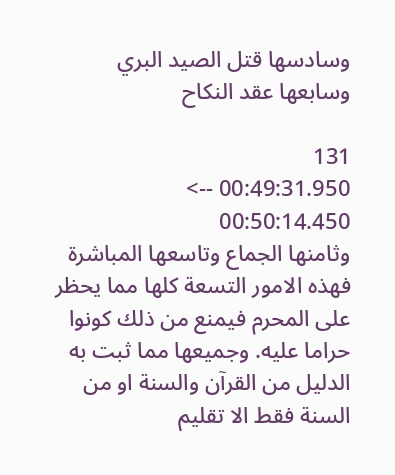وسادسها قتل الصيد البري وسابعها عقد النكاح

131
00:49:31.950 --> 00:50:14.450
وثامنها الجماع وتاسعها المباشرة فهذه الامور التسعة كلها مما يحظر على المحرم فيمنع من ذلك كونوا حراما عليه. وجميعها مما ثبت به الدليل من القرآن والسنة او من السنة فقط الا تقليم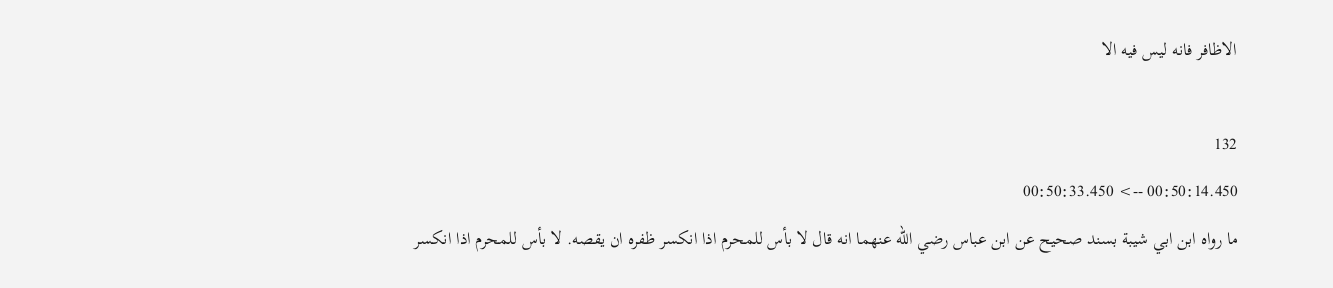الاظافر فانه ليس فيه الا

132
00:50:14.450 --> 00:50:33.450
ما رواه ابن ابي شيبة بسند صحيح عن ابن عباس رضي الله عنهما انه قال لا بأس للمحرم اذا انكسر ظفره ان يقصه. لا بأس للمحرم اذا انكسر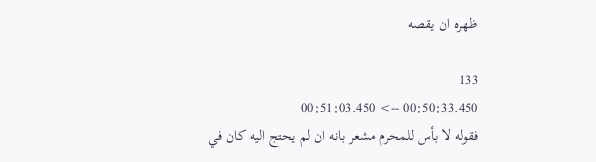ظهره ان يقصه

133
00:50:33.450 --> 00:51:03.450
فقوله لا بأس للمحرم مشعر بانه ان لم يحتج اليه كان في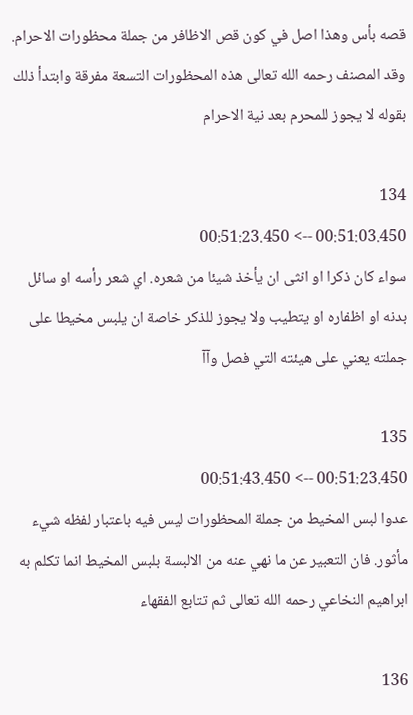قصه بأس وهذا اصل في كون قص الاظافر من جملة محظورات الاحرام. وقد المصنف رحمه الله تعالى هذه المحظورات التسعة مفرقة وابتدأ ذلك بقوله لا يجوز للمحرم بعد نية الاحرام

134
00:51:03.450 --> 00:51:23.450
سواء كان ذكرا او انثى ان يأخذ شيئا من شعره. اي شعر رأسه او سائل بدنه او اظفاره او يتطيب ولا يجوز للذكر خاصة ان يلبس مخيطا على جملته يعني على هيئته التي فصل وآآ

135
00:51:23.450 --> 00:51:43.450
عدوا لبس المخيط من جملة المحظورات ليس فيه باعتبار لفظه شيء مأثور. فان التعبير عن ما نهي عنه من الالبسة بلبس المخيط انما تكلم به ابراهيم النخاعي رحمه الله تعالى ثم تتابع الفقهاء

136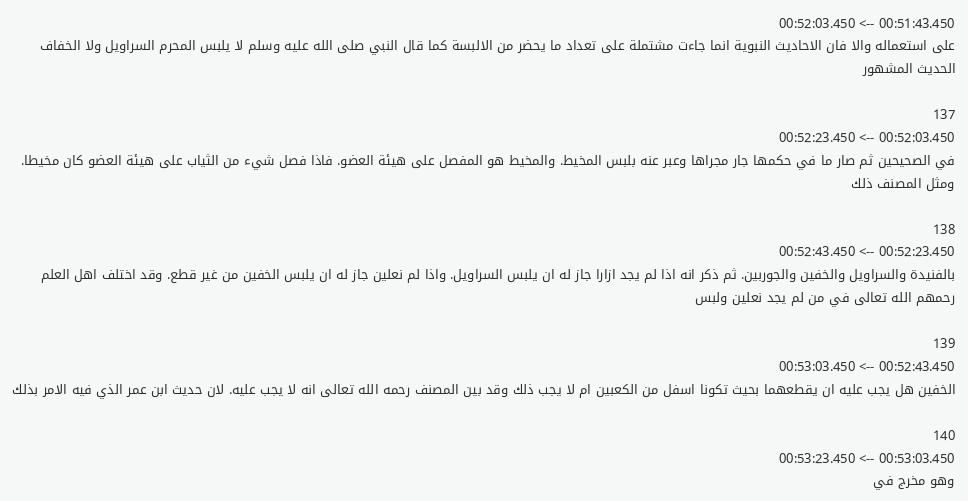00:51:43.450 --> 00:52:03.450
على استعماله والا فان الاحاديث النبوية انما جاءت مشتملة على تعداد ما يحضر من الالبسة كما قال النبي صلى الله عليه وسلم لا يلبس المحرم السراويل ولا الخفاف الحديث المشهور

137
00:52:03.450 --> 00:52:23.450
في الصحيحين ثم صار ما في حكمها جار مجراها وعبر عنه بلبس المخيط. والمخيط هو المفصل على هيئة العضو. فاذا فصل شيء من الثياب على هيئة العضو كان مخيطا. ومثل المصنف ذلك

138
00:52:23.450 --> 00:52:43.450
بالفنيدة والسراويل والخفين والجوربين. ثم ذكر انه اذا لم يجد ازارا جاز له ان يلبس السراويل. واذا لم نعلين جاز له ان يلبس الخفين من غير قطع. وقد اختلف اهل العلم رحمهم الله تعالى في من لم يجد نعلين ولبس

139
00:52:43.450 --> 00:53:03.450
الخفين هل يجب عليه ان يقطعهما بحيث تكونا اسفل من الكعبين ام لا يجب ذلك وقد بين المصنف رحمه الله تعالى انه لا يجب عليه. لان حديث ابن عمر الذي فيه الامر بذلك

140
00:53:03.450 --> 00:53:23.450
وهو مخرج في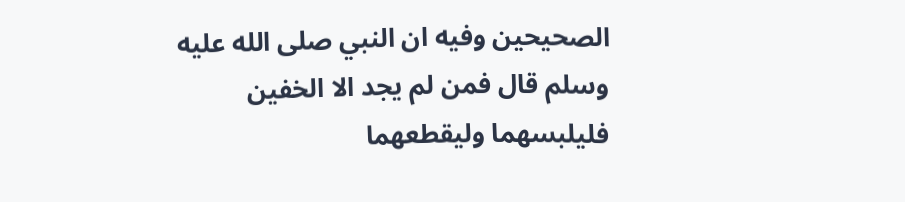الصحيحين وفيه ان النبي صلى الله عليه وسلم قال فمن لم يجد الا الخفين فليلبسهما وليقطعهما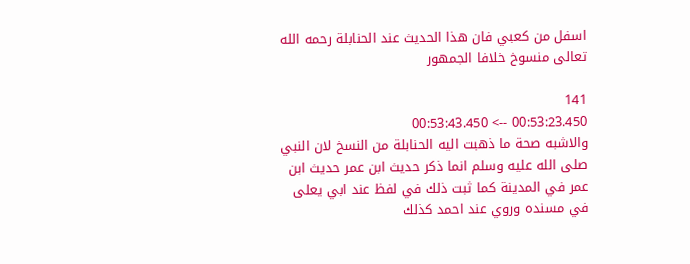اسفل من كعبي فان هذا الحديث عند الحنابلة رحمه الله تعالى منسوخ خلافا الجمهور

141
00:53:23.450 --> 00:53:43.450
والاشبه صحة ما ذهبت اليه الحنابلة من النسخ لان النبي صلى الله عليه وسلم انما ذكر حديث ابن عمر حديث ابن عمر في المدينة كما ثبت ذلك في لفظ عند ابي يعلى في مسنده وروي عند احمد كذلك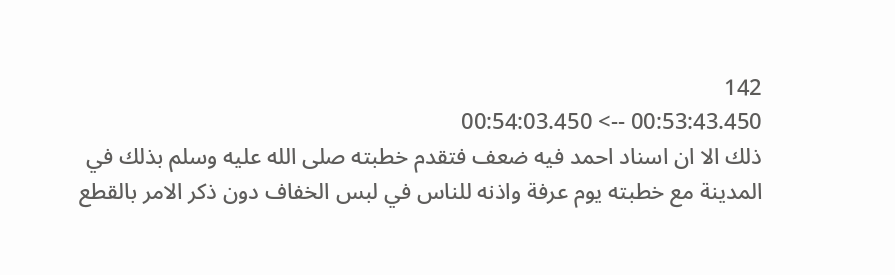142
00:53:43.450 --> 00:54:03.450
ذلك الا ان اسناد احمد فيه ضعف فتقدم خطبته صلى الله عليه وسلم بذلك في المدينة مع خطبته يوم عرفة واذنه للناس في لبس الخفاف دون ذكر الامر بالقطع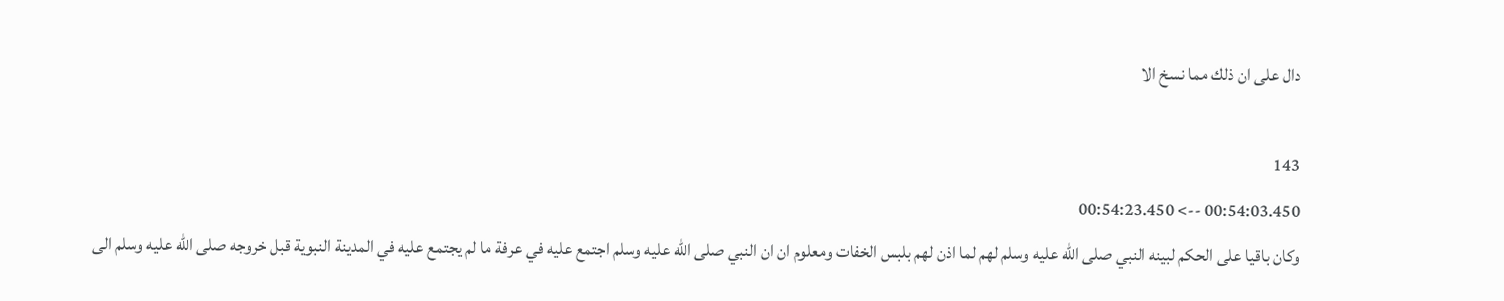دال على ان ذلك مما نسخ الا

143
00:54:03.450 --> 00:54:23.450
وكان باقيا على الحكم لبينه النبي صلى الله عليه وسلم لهم لما اذن لهم بلبس الخفات ومعلوم ان ان النبي صلى الله عليه وسلم اجتمع عليه في عرفة ما لم يجتمع عليه في المدينة النبوية قبل خروجه صلى الله عليه وسلم الى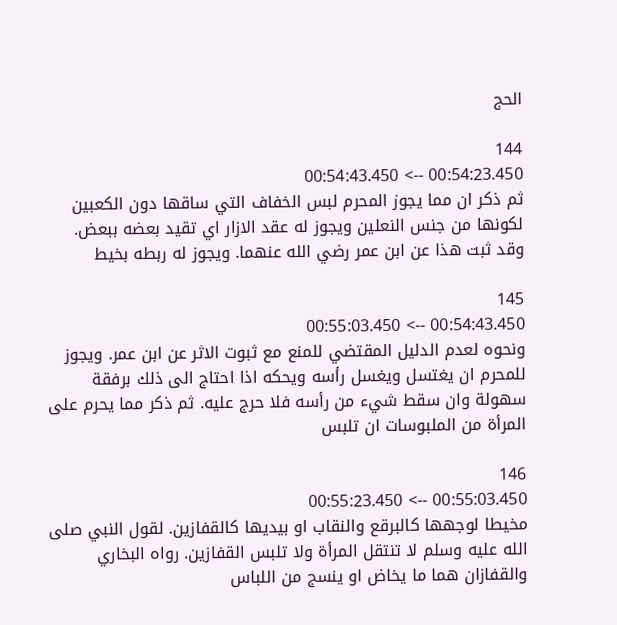الحج

144
00:54:23.450 --> 00:54:43.450
ثم ذكر ان مما يجوز المحرم لبس الخفاف التي ساقها دون الكعبين لكونها من جنس النعلين ويجوز له عقد الازار اي تقيد بعضه ببعض. وقد ثبت هذا عن ابن عمر رضي الله عنهما. ويجوز له ربطه بخيط

145
00:54:43.450 --> 00:55:03.450
ونحوه لعدم الدليل المقتضي للمنع مع ثبوت الاثر عن ابن عمر. ويجوز للمحرم ان يغتسل ويغسل رأسه ويحكه اذا احتاج الى ذلك برفقة سهولة وان سقط شيء من رأسه فلا حرج عليه. ثم ذكر مما يحرم على المرأة من الملبوسات ان تلبس

146
00:55:03.450 --> 00:55:23.450
مخيطا لوجهها كالبرقع والنقاب او بيديها كالقفازين. لقول النبي صلى الله عليه وسلم لا تنتقل المرأة ولا تلبس القفازين. رواه البخاري والقفازان هما ما يخاض او ينسج من اللباس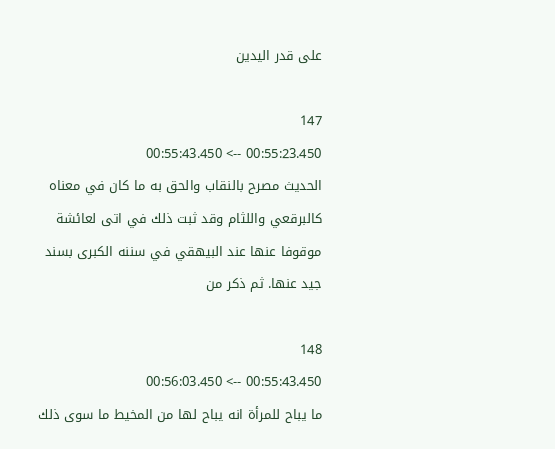على قدر اليدين

147
00:55:23.450 --> 00:55:43.450
الحديث مصرح بالنقاب والحق به ما كان في معناه كالبرقعي واللثام وقد ثبت ذلك في اتى لعائشة موقوفا عنها عند البيهقي في سننه الكبرى بسند جيد عنها. ثم ذكر من

148
00:55:43.450 --> 00:56:03.450
ما يباح للمرأة انه يباح لها من المخيط ما سوى ذلك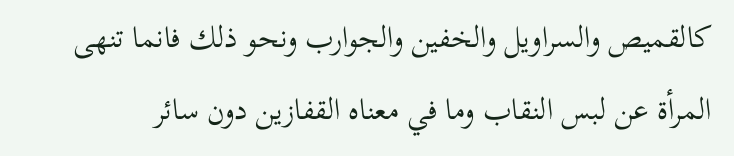كالقميص والسراويل والخفين والجوارب ونحو ذلك فانما تنهى المرأة عن لبس النقاب وما في معناه القفازين دون سائر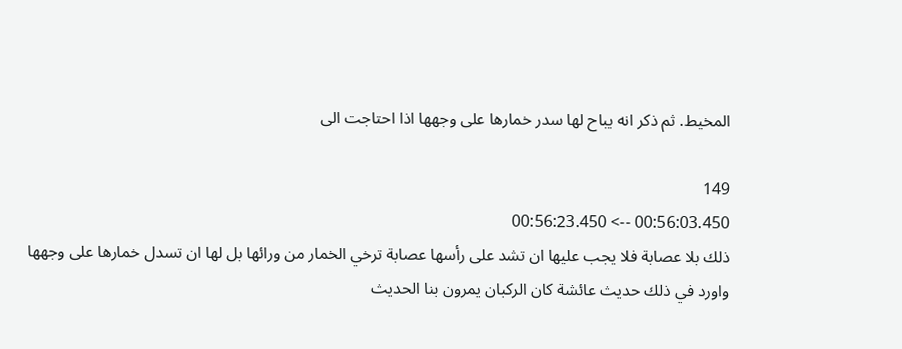المخيط. ثم ذكر انه يباح لها سدر خمارها على وجهها اذا احتاجت الى

149
00:56:03.450 --> 00:56:23.450
ذلك بلا عصابة فلا يجب عليها ان تشد على رأسها عصابة ترخي الخمار من ورائها بل لها ان تسدل خمارها على وجهها واورد في ذلك حديث عائشة كان الركبان يمرون بنا الحديث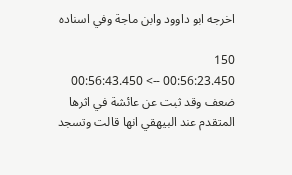اخرجه ابو داوود وابن ماجة وفي اسناده

150
00:56:23.450 --> 00:56:43.450
ضعف وقد ثبت عن عائشة في اثرها المتقدم عند البيهقي انها قالت وتسجد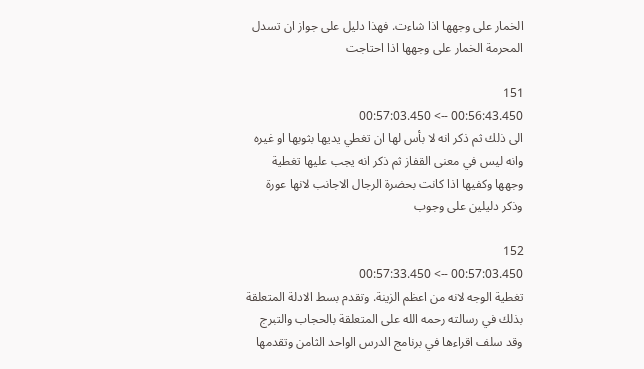الخمار على وجهها اذا شاءت. فهذا دليل على جواز ان تسدل المحرمة الخمار على وجهها اذا احتاجت

151
00:56:43.450 --> 00:57:03.450
الى ذلك ثم ذكر انه لا بأس لها ان تغطي يديها بثوبها او غيره وانه ليس في معنى القفاز ثم ذكر انه يجب عليها تغطية وجهها وكفيها اذا كانت بحضرة الرجال الاجانب لانها عورة وذكر دليلين على وجوب

152
00:57:03.450 --> 00:57:33.450
تغطية الوجه لانه من اعظم الزينة. وتقدم بسط الادلة المتعلقة بذلك في رسالته رحمه الله على المتعلقة بالحجاب والتبرج وقد سلف اقراءها في برنامج الدرس الواحد الثامن وتقدمها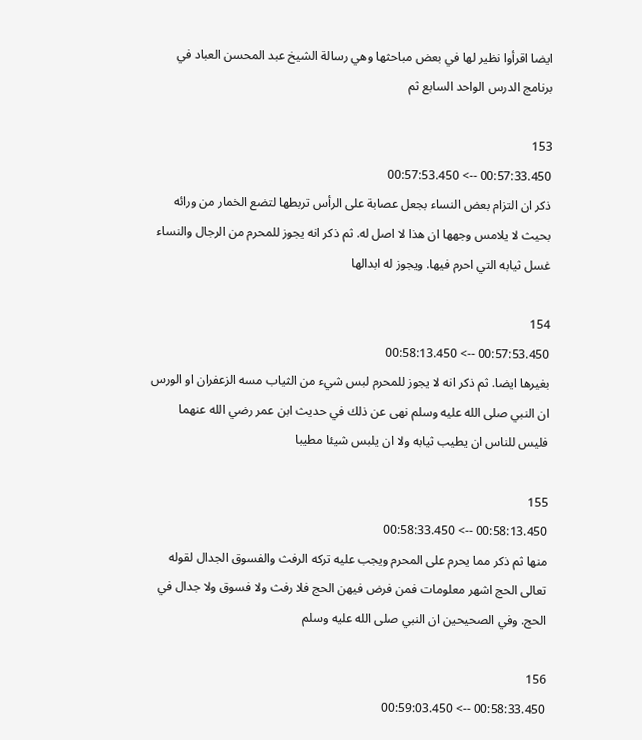ايضا اقرأوا نظير لها في بعض مباحثها وهي رسالة الشيخ عبد المحسن العباد في برنامج الدرس الواحد السابع ثم

153
00:57:33.450 --> 00:57:53.450
ذكر ان التزام بعض النساء بجعل عصابة على الرأس تربطها لتضع الخمار من ورائه بحيث لا يلامس وجهها ان هذا لا اصل له. ثم ذكر انه يجوز للمحرم من الرجال والنساء غسل ثيابه التي احرم فيها. ويجوز له ابدالها

154
00:57:53.450 --> 00:58:13.450
بغيرها ايضا. ثم ذكر انه لا يجوز للمحرم لبس شيء من الثياب مسه الزعفران او الورس ان النبي صلى الله عليه وسلم نهى عن ذلك في حديث ابن عمر رضي الله عنهما فليس للناس ان يطيب ثيابه ولا ان يلبس شيئا مطيبا

155
00:58:13.450 --> 00:58:33.450
منها ثم ذكر مما يحرم على المحرم ويجب عليه تركه الرفث والفسوق الجدال لقوله تعالى الحج اشهر معلومات فمن فرض فيهن الحج فلا رفث ولا فسوق ولا جدال في الحج. وفي الصحيحين ان النبي صلى الله عليه وسلم

156
00:58:33.450 --> 00:59:03.450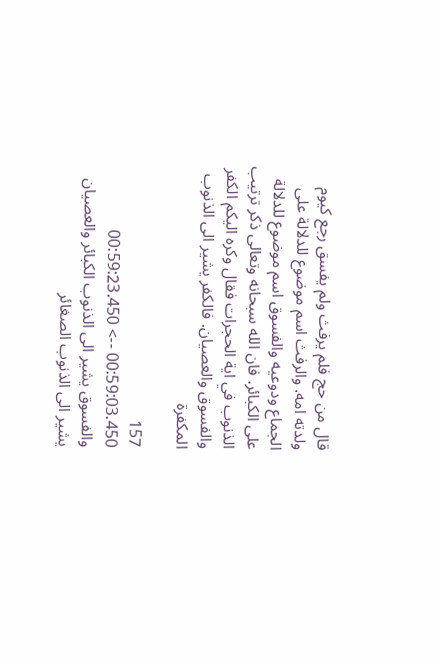قال من حج فلم يرفث ولم يفسق رجع كيوم ولدته امه. والرفث اسم موضوع للدلالة على الجماع ودوعيه والفسوق اسم موضوع للدلالة على الكبائر. فان الله سبحانه وتعالى ذكر ترتيب الذنوب في اية الحجرات فقال وكره اليكم الكفر والفسوق والعصيان. فالكفر يشير الى الذنوب المكفرة

157
00:59:03.450 --> 00:59:23.450
والفسوق يشير الى الذنوب الكبائر والعصيان يشير الى الذنوب الصغائر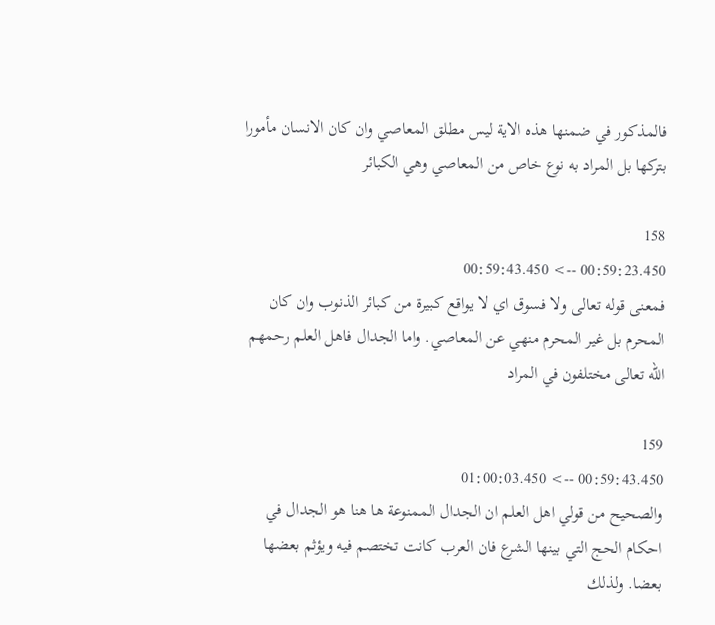فالمذكور في ضمنها هذه الاية ليس مطلق المعاصي وان كان الانسان مأمورا بتركها بل المراد به نوع خاص من المعاصي وهي الكبائر

158
00:59:23.450 --> 00:59:43.450
فمعنى قوله تعالى ولا فسوق اي لا يواقع كبيرة من كبائر الذنوب وان كان المحرم بل غير المحرم منهي عن المعاصي. واما الجدال فاهل العلم رحمهم الله تعالى مختلفون في المراد

159
00:59:43.450 --> 01:00:03.450
والصحيح من قولي اهل العلم ان الجدال الممنوعة ها هنا هو الجدال في احكام الحج التي بينها الشرع فان العرب كانت تختصم فيه ويؤثم بعضها بعضا. ولذلك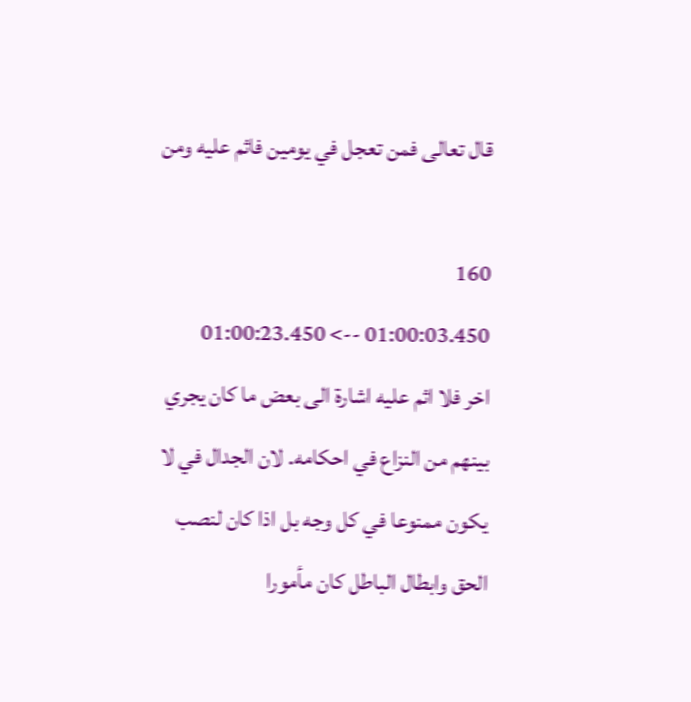قال تعالى فمن تعجل في يومين فاثم عليه ومن

160
01:00:03.450 --> 01:00:23.450
اخر فلا اثم عليه اشارة الى بعض ما كان يجري بينهم من النزاع في احكامه. لان الجدال في لا يكون ممنوعا في كل وجه بل اذا كان لنصب الحق وابطال الباطل كان مأمورا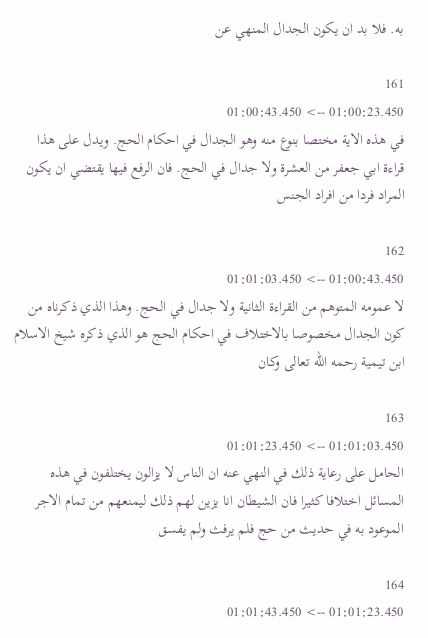به. فلا بد ان يكون الجدال المنهي عن

161
01:00:23.450 --> 01:00:43.450
في هذه الاية مختصا بنوع منه وهو الجدال في احكام الحج. ويدل على هذا قراءة ابي جعفر من العشرة ولا جدال في الحج. فان الرفع فيها يقتضي ان يكون المراد فردا من افراد الجنس

162
01:00:43.450 --> 01:01:03.450
لا عمومه المتوهم من القراءة الثانية ولا جدال في الحج. وهذا الذي ذكرناه من كون الجدال مخصوصا بالاختلاف في احكام الحج هو الذي ذكره شيخ الاسلام ابن تيمية رحمه الله تعالى وكان

163
01:01:03.450 --> 01:01:23.450
الحامل على رعاية ذلك في النهي عنه ان الناس لا يزالون يختلفون في هذه المسائل اختلافا كثيرا فان الشيطان انا يزين لهم ذلك ليمنعهم من تمام الاجر الموعود به في حديث من حج فلم يرفث ولم يفسق

164
01:01:23.450 --> 01:01:43.450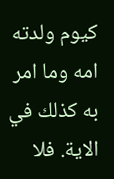كيوم ولدته امه وما امر به كذلك في الاية. فلا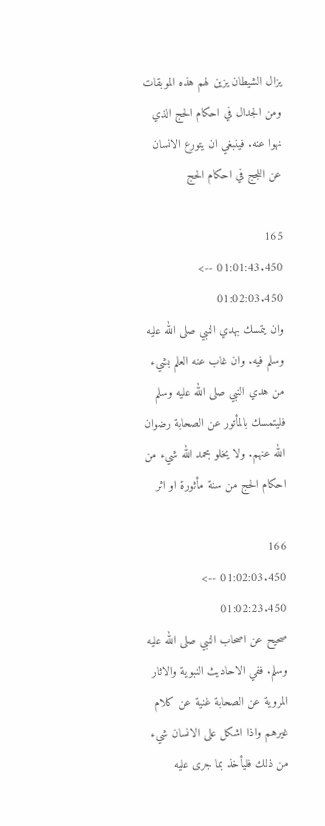يزال الشيطان يزين لهم هذه الموبقات ومن الجدال في احكام الحج الذي نهوا عنه. فينبغي ان يتورع الانسان عن اللجج في احكام الحج

165
01:01:43.450 --> 01:02:03.450
وان يتمسك بهدي النبي صلى الله عليه وسلم فيه. وان غاب عنه العلم بشيء من هدي النبي صلى الله عليه وسلم فليتمسك بالمأتور عن الصحابة رضوان الله عنهم. ولا يخلو بحمد الله شيء من احكام الحج من سنة مأثورة او اثر

166
01:02:03.450 --> 01:02:23.450
صحيح عن اصحاب النبي صلى الله عليه وسلم. ففي الاحاديث النبوية والاثار المروية عن الصحابة غنية عن كلام غيرهم واذا اشكل على الانسان شيء من ذلك فليأخذ بما جرى عليه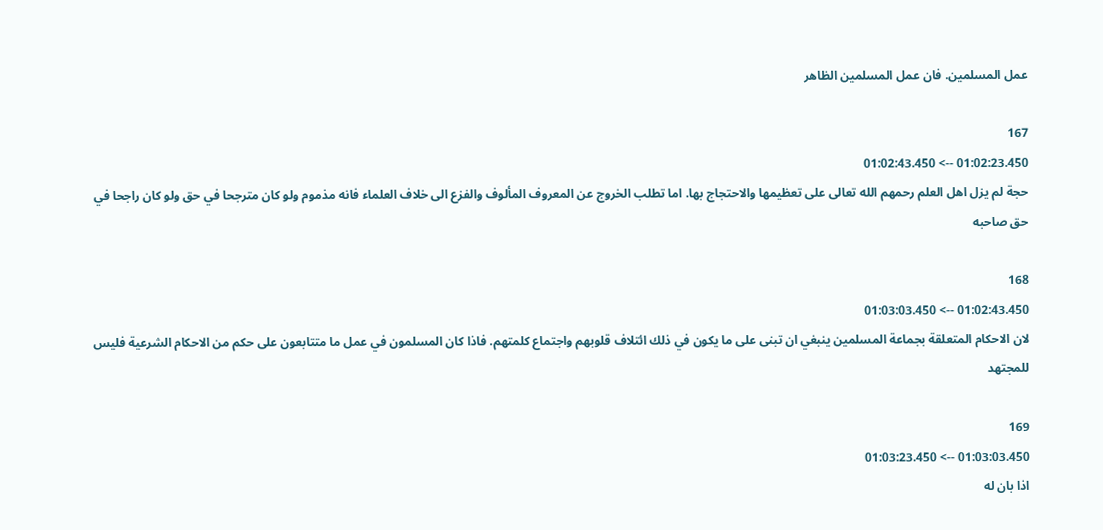عمل المسلمين. فان عمل المسلمين الظاهر

167
01:02:23.450 --> 01:02:43.450
حجة لم يزل اهل العلم رحمهم الله تعالى على تعظيمها والاحتجاج بها. اما تطلب الخروج عن المعروف المألوف والفزع الى خلاف العلماء فانه مذموم ولو كان مترجحا في حق ولو كان راجحا في حق صاحبه

168
01:02:43.450 --> 01:03:03.450
لان الاحكام المتعلقة بجماعة المسلمين ينبغي ان تبنى على ما يكون في ذلك ائتلاف قلوبهم واجتماع كلمتهم. فاذا كان المسلمون في عمل ما متتابعون على حكم من الاحكام الشرعية فليس للمجتهد

169
01:03:03.450 --> 01:03:23.450
اذا بان له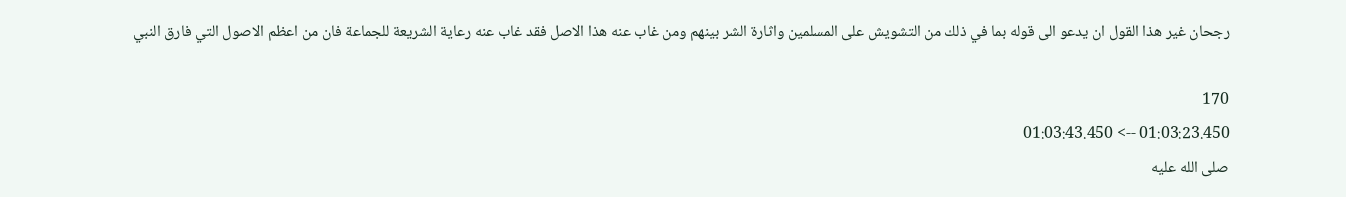رجحان غير هذا القول ان يدعو الى قوله بما في ذلك من التشويش على المسلمين واثارة الشر بينهم ومن غاب عنه هذا الاصل فقد غاب عنه رعاية الشريعة للجماعة فان من اعظم الاصول التي فارق النبي

170
01:03:23.450 --> 01:03:43.450
صلى الله عليه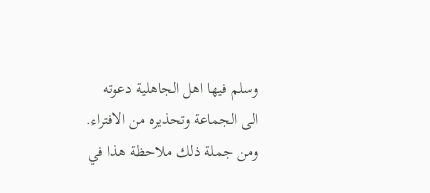وسلم فيها اهل الجاهلية دعوته الى الجماعة وتحذيره من الافتراء. ومن جملة ذلك ملاحظة هذا في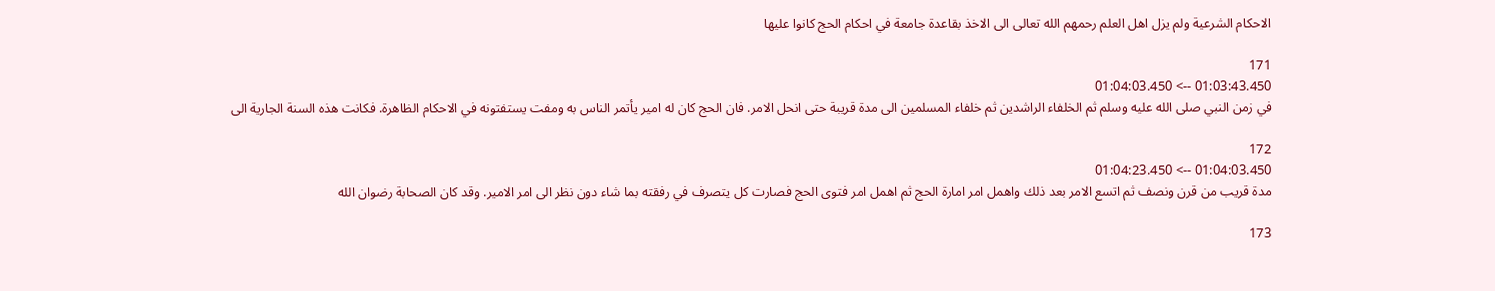الاحكام الشرعية ولم يزل اهل العلم رحمهم الله تعالى الى الاخذ بقاعدة جامعة في احكام الحج كانوا عليها

171
01:03:43.450 --> 01:04:03.450
في زمن النبي صلى الله عليه وسلم ثم الخلفاء الراشدين ثم خلفاء المسلمين الى مدة قريبة حتى انحل الامر. فان الحج كان له امير يأتمر الناس به ومفت يستفتونه في الاحكام الظاهرة. فكانت هذه السنة الجارية الى

172
01:04:03.450 --> 01:04:23.450
مدة قريب من قرن ونصف ثم اتسع الامر بعد ذلك واهمل امر امارة الحج ثم اهمل امر فتوى الحج فصارت كل يتصرف في رفقته بما شاء دون نظر الى امر الامير. وقد كان الصحابة رضوان الله

173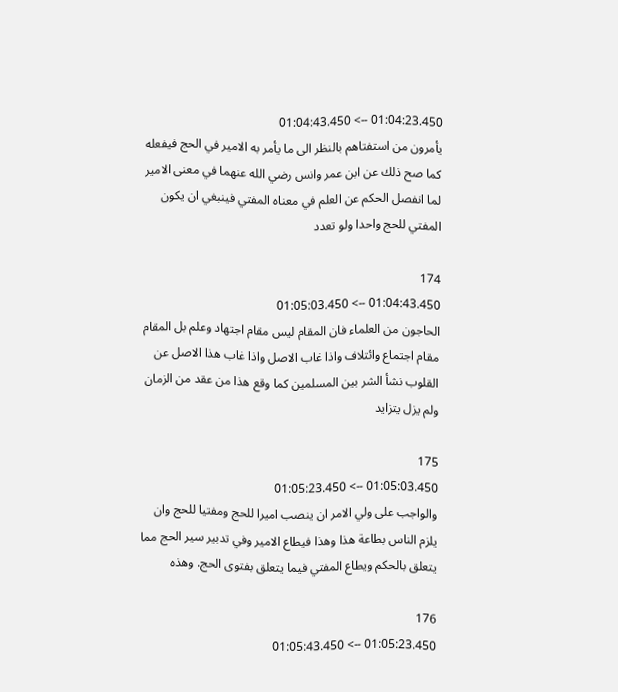01:04:23.450 --> 01:04:43.450
يأمرون من استفتاهم بالنظر الى ما يأمر به الامير في الحج فيفعله كما صح ذلك عن ابن عمر وانس رضي الله عنهما في معنى الامير لما انفصل الحكم عن العلم في معناه المفتي فينبغي ان يكون المفتي للحج واحدا ولو تعدد

174
01:04:43.450 --> 01:05:03.450
الحاجون من العلماء فان المقام ليس مقام اجتهاد وعلم بل المقام مقام اجتماع وائتلاف واذا غاب الاصل واذا غاب هذا الاصل عن القلوب نشأ الشر بين المسلمين كما وقع هذا من عقد من الزمان ولم يزل يتزايد

175
01:05:03.450 --> 01:05:23.450
والواجب على ولي الامر ان ينصب اميرا للحج ومفتيا للحج وان يلزم الناس بطاعة هذا وهذا فيطاع الامير وفي تدبير سير الحج مما يتعلق بالحكم ويطاع المفتي فيما يتعلق بفتوى الحج. وهذه

176
01:05:23.450 --> 01:05:43.450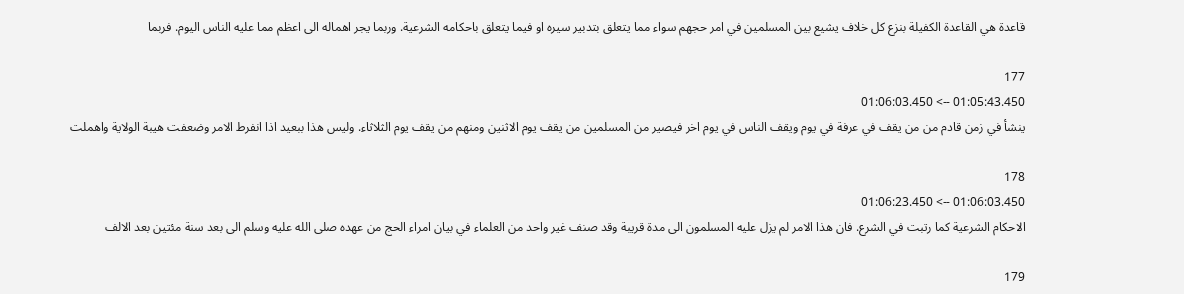قاعدة هي القاعدة الكفيلة بنزع كل خلاف يشيع بين المسلمين في امر حجهم سواء مما يتعلق بتدبير سيره او فيما يتعلق باحكامه الشرعية. وربما يجر اهماله الى اعظم مما عليه الناس اليوم. فربما

177
01:05:43.450 --> 01:06:03.450
ينشأ في زمن قادم من من يقف في عرفة في يوم ويقف الناس في يوم اخر فيصير من المسلمين من يقف يوم الاثنين ومنهم من يقف يوم الثلاثاء. وليس هذا ببعيد اذا انفرط الامر وضعفت هيبة الولاية واهملت

178
01:06:03.450 --> 01:06:23.450
الاحكام الشرعية كما رتبت في الشرع. فان هذا الامر لم يزل عليه المسلمون الى مدة قريبة وقد صنف غير واحد من العلماء في بيان امراء الحج من عهده صلى الله عليه وسلم الى بعد سنة مئتين بعد الالف

179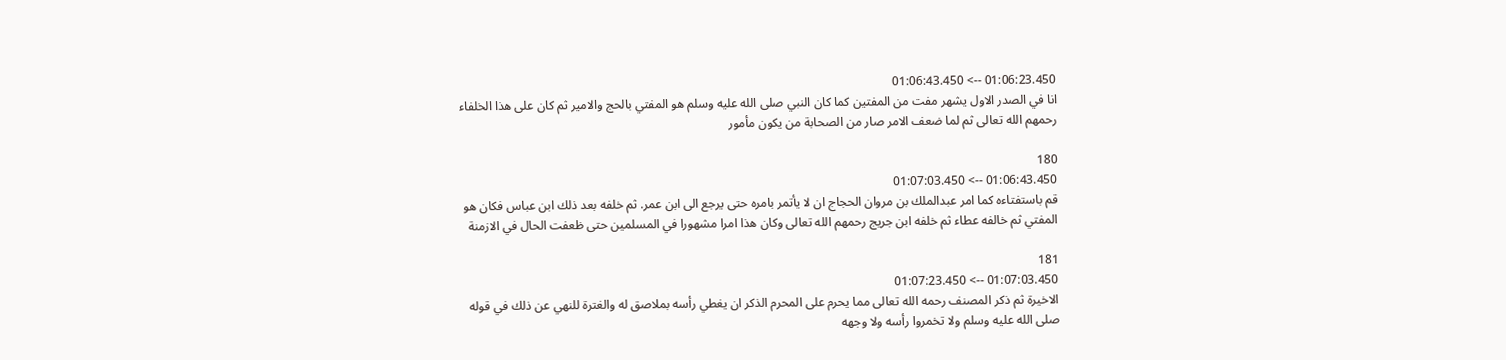01:06:23.450 --> 01:06:43.450
انا في الصدر الاول يشهر مفت من المفتين كما كان النبي صلى الله عليه وسلم هو المفتي بالحج والامير ثم كان على هذا الخلفاء رحمهم الله تعالى ثم لما ضعف الامر صار من الصحابة من يكون مأمور

180
01:06:43.450 --> 01:07:03.450
قم باستفتاءه كما امر عبدالملك بن مروان الحجاج ان لا يأتمر بامره حتى يرجع الى ابن عمر. ثم خلفه بعد ذلك ابن عباس فكان هو المفتي ثم خالفه عطاء ثم خلفه ابن جريج رحمهم الله تعالى وكان هذا امرا مشهورا في المسلمين حتى ظعفت الحال في الازمنة

181
01:07:03.450 --> 01:07:23.450
الاخيرة ثم ذكر المصنف رحمه الله تعالى مما يحرم على المحرم الذكر ان يغطي رأسه بملاصق له والغترة للنهي عن ذلك في قوله صلى الله عليه وسلم ولا تخمروا رأسه ولا وجهه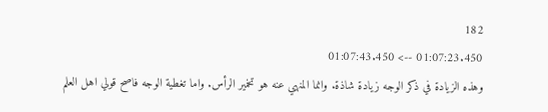182
01:07:23.450 --> 01:07:43.450
وهذه الزيادة في ذكر الوجه زيادة شاذة. وانما المنهي عنه هو تخمير الرأس. واما تغطية الوجه فاصح قولي اهل العلم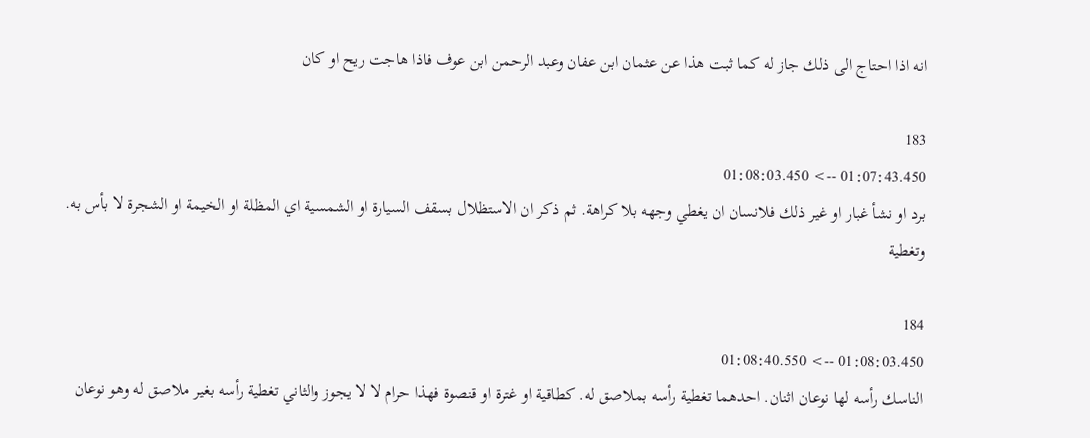انه اذا احتاج الى ذلك جاز له كما ثبت هذا عن عثمان ابن عفان وعبد الرحمن ابن عوف فاذا هاجت ريح او كان

183
01:07:43.450 --> 01:08:03.450
برد او نشأ غبار او غير ذلك فلانسان ان يغطي وجهه بلا كراهة. ثم ذكر ان الاستظلال بسقف السيارة او الشمسية اي المظلة او الخيمة او الشجرة لا بأس به. وتغطية

184
01:08:03.450 --> 01:08:40.550
الناسك رأسه لها نوعان اثنان. احدهما تغطية رأسه بملاصق له. كطاقية او غترة او قنصوة فهذا حرام لا لا يجوز والثاني تغطية رأسه بغير ملاصق له وهو نوعان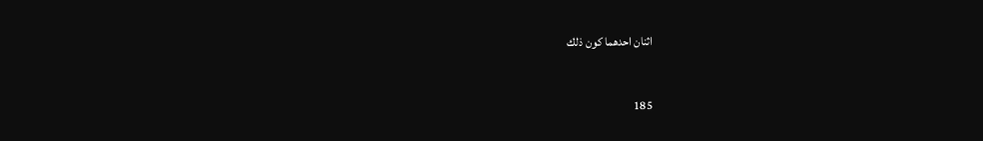اثنان احدهما كون ذلك

185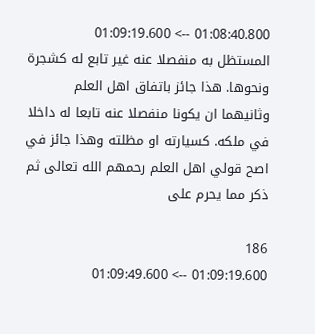01:08:40.800 --> 01:09:19.600
المستظل به منفصلا عنه غير تابع له كشجرة ونحوها. هذا جائز باتفاق اهل العلم وثانيهما ان يكونا منفصلا عنه تابعا له داخلا في ملكه. كسيارته او مظلته وهذا جائز في اصح قولي اهل العلم رحمهم الله تعالى ثم ذكر مما يحرم على

186
01:09:19.600 --> 01:09:49.600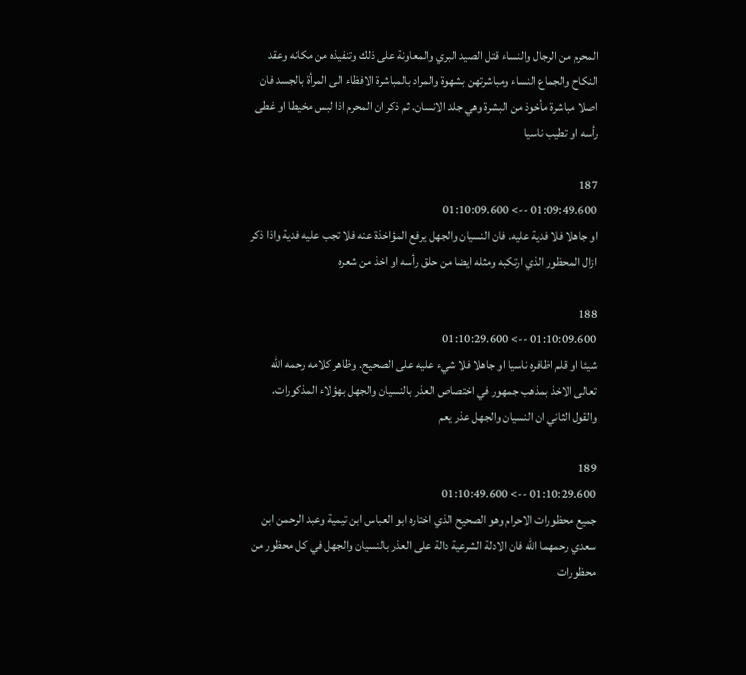المحرم من الرجال والنساء قتل الصيد البري والمعاونة على ذلك وتنفيذه من مكانه وعقد النكاح والجماع النساء ومباشرتهن بشهوة والمراد بالمباشرة الافظاء الى المرأة بالجسد فان اصلا مباشرة مأخوذ من البشرة وهي جلد الانسان. ثم ذكر ان المحرم اذا لبس مخيطا او غطى رأسه او تطيب ناسيا

187
01:09:49.600 --> 01:10:09.600
او جاهلا فلا فدية عليه. فان النسيان والجهل يرفع المؤاخذة عنه فلا تجب عليه فدية واذا ذكر ازال المحظور الذي ارتكبه ومثله ايضا من حلق رأسه او اخذ من شعره

188
01:10:09.600 --> 01:10:29.600
شيئا او قلم اظافره ناسيا او جاهلا فلا شيء عليه على الصحيح. وظاهر كلامه رحمه الله تعالى الاخذ بمذهب جمهور في اختصاص العذر بالنسيان والجهل بهؤلاء المذكورات. والقول الثاني ان النسيان والجهل عذر يعم

189
01:10:29.600 --> 01:10:49.600
جميع محظورات الاحرام وهو الصحيح الذي اختاره ابو العباس ابن تيمية وعبد الرحمن ابن سعدي رحمهما الله فان الادلة الشرعية دالة على العذر بالنسيان والجهل في كل محظور من محظورات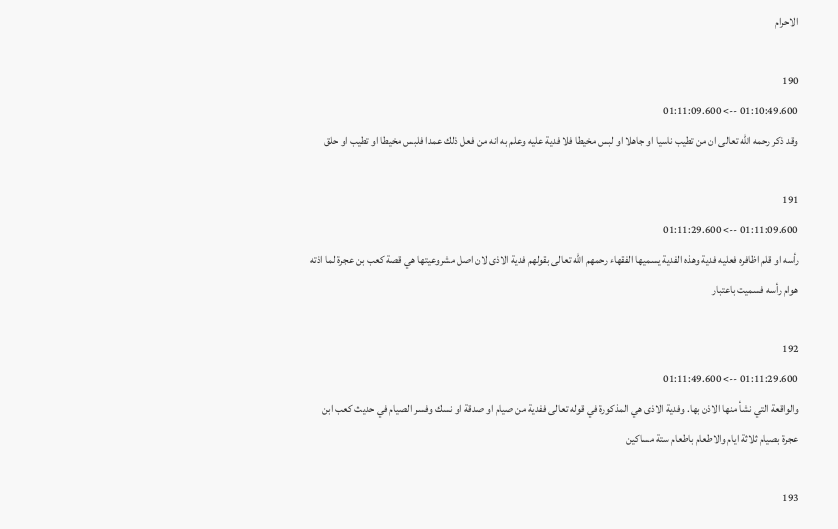الاحرام

190
01:10:49.600 --> 01:11:09.600
وقد ذكر رحمه الله تعالى ان من تطيب ناسيا او جاهلا او لبس مخيطا فلا فدية عليه وعلم به انه من فعل ذلك عمدا فلبس مخيطا او تطيب او حلق

191
01:11:09.600 --> 01:11:29.600
رأسه او قلم اظافره فعليه فدية وهذه الفدية يسميها الفقهاء رحمهم الله تعالى بقولهم فدية الاذى لان اصل مشروعيتها هي قصة كعب بن عجرة لما اذته هوام رأسه فسميت باعتبار

192
01:11:29.600 --> 01:11:49.600
والواقعة التي نشأ منها الاذن بها. وفدية الاذى هي المذكورة في قوله تعالى ففدية من صيام او صدقة او نسك وفسر الصيام في حديث كعب ابن عجرة بصيام ثلاثة ايام والاطعام باطعام ستة مساكين

193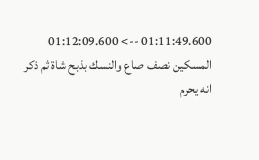01:11:49.600 --> 01:12:09.600
المسكين نصف صاع والنسك بذبح شاة ثم ذكر انه يحرم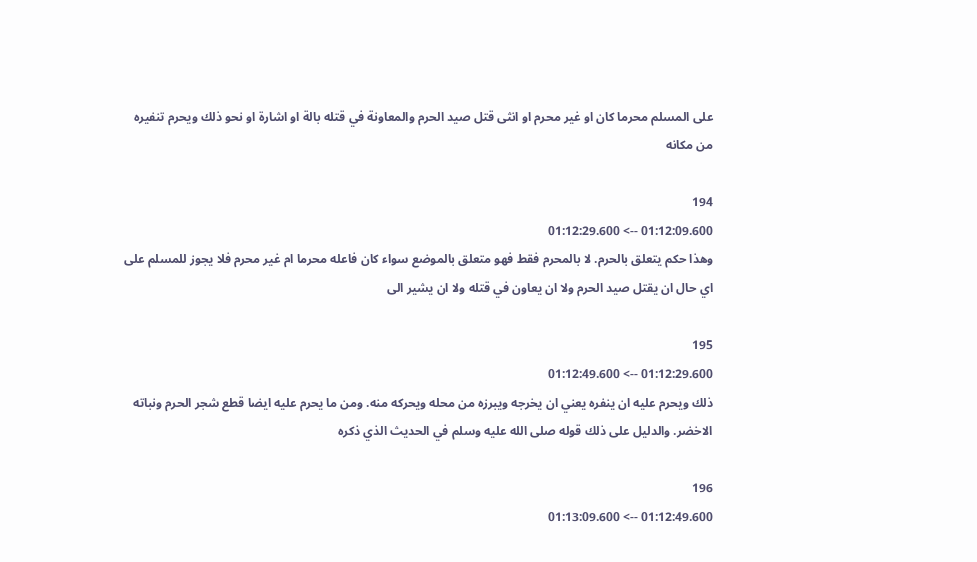على المسلم محرما كان او غير محرم او انثى قتل صيد الحرم والمعاونة في قتله بالة او اشارة او نحو ذلك ويحرم تنفيره من مكانه

194
01:12:09.600 --> 01:12:29.600
وهذا حكم يتعلق بالحرم. لا بالمحرم فقط فهو متعلق بالموضع سواء كان فاعله محرما ام غير محرم فلا يجوز للمسلم على اي حال ان يقتل صيد الحرم ولا ان يعاون في قتله ولا ان يشير الى

195
01:12:29.600 --> 01:12:49.600
ذلك ويحرم عليه ان ينفره يعني ان يخرجه ويبرزه من محله ويحركه منه. ومن ما يحرم عليه ايضا قطع شجر الحرم ونباته الاخضر. والدليل على ذلك قوله صلى الله عليه وسلم في الحديث الذي ذكره

196
01:12:49.600 --> 01:13:09.600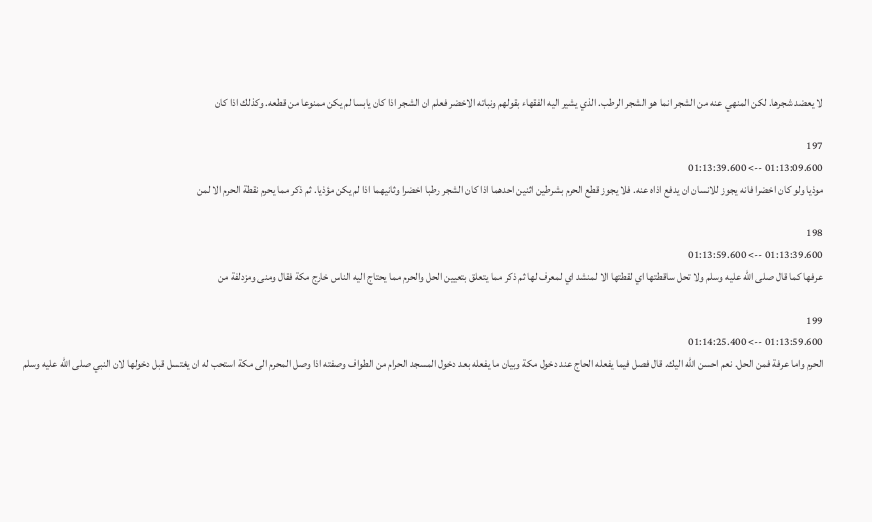لا يعضد شجرها. لكن المنهي عنه من الشجر انما هو الشجر الرطب. الذي يشير اليه الفقهاء بقولهم ونباته الاخضر فعلم ان الشجر اذا كان يابسا لم يكن ممنوعا من قطعه. وكذلك اذا كان

197
01:13:09.600 --> 01:13:39.600
موذيا ولو كان اخضرا فانه يجوز للانسان ان يدفع اذاه عنه. فلا يجوز قطع الحرم بشرطين اثنين احدهما اذا كان الشجر رطبا اخضرا وثانيهما اذا لم يكن مؤذيا. ثم ذكر مما يحرم نقطة الحرم الا لمن

198
01:13:39.600 --> 01:13:59.600
عرفها كما قال صلى الله عليه وسلم ولا تحل ساقطتها اي لقطتها الا لمنشد اي لمعرف لها ثم ذكر مما يتعلق بتعيين الحل والحرم مما يحتاج اليه الناس خارج مكة فقال ومنى ومزدلفة من

199
01:13:59.600 --> 01:14:25.400
الحرم واما عرفة فمن الحل. نعم احسن الله اليك. قال فصل فيما يفعله الحاج عند دخول مكة وبيان ما يفعله بعد دخول المسجد الحرام من الطواف وصفته اذا وصل المحرم الى مكة استحب له ان يغتسل قبل دخولها لان النبي صلى الله عليه وسلم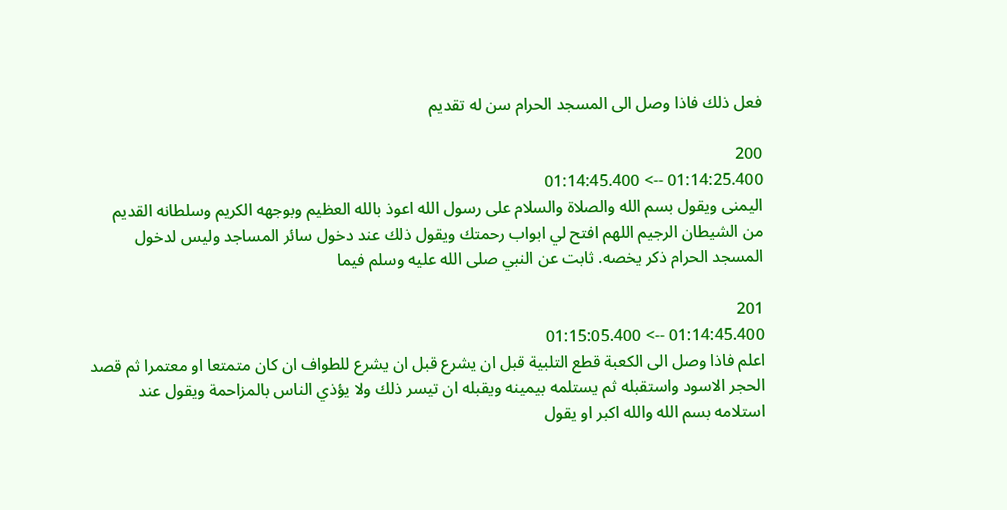فعل ذلك فاذا وصل الى المسجد الحرام سن له تقديم

200
01:14:25.400 --> 01:14:45.400
اليمنى ويقول بسم الله والصلاة والسلام على رسول الله اعوذ بالله العظيم وبوجهه الكريم وسلطانه القديم من الشيطان الرجيم اللهم افتح لي ابواب رحمتك ويقول ذلك عند دخول سائر المساجد وليس لدخول المسجد الحرام ذكر يخصه. ثابت عن النبي صلى الله عليه وسلم فيما

201
01:14:45.400 --> 01:15:05.400
اعلم فاذا وصل الى الكعبة قطع التلبية قبل ان يشرع قبل ان يشرع للطواف ان كان متمتعا او معتمرا ثم قصد الحجر الاسود واستقبله ثم يستلمه بيمينه ويقبله ان تيسر ذلك ولا يؤذي الناس بالمزاحمة ويقول عند استلامه بسم الله والله اكبر او يقول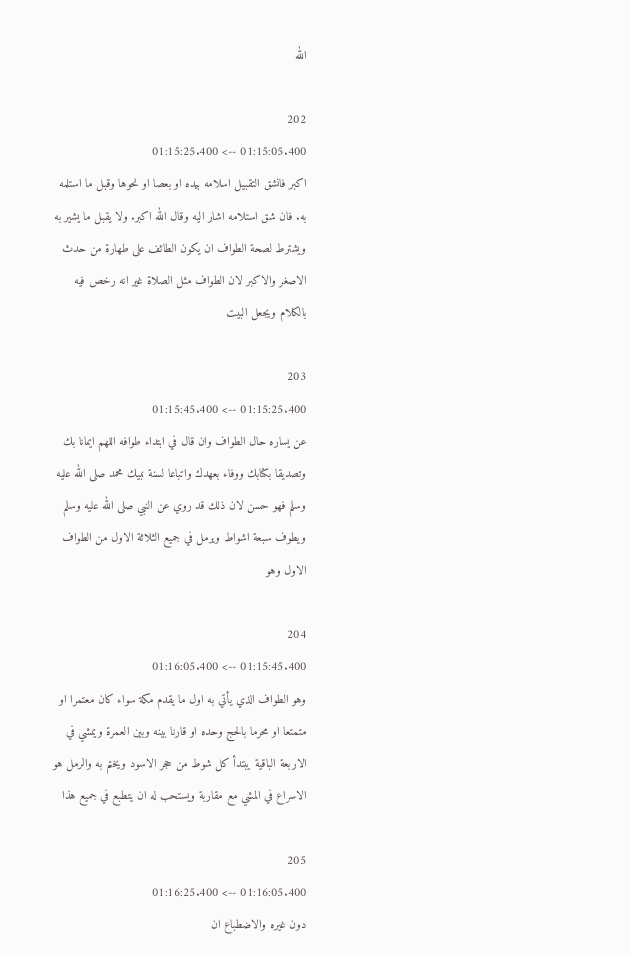الله

202
01:15:05.400 --> 01:15:25.400
اكبر فانشق التقبيل اسلامه بيده او بعصا او نحوها وقبل ما استلمه به. فان شق استلامه اشار اليه وقال الله اكبر. ولا يقبل ما يشير به ويشترط لصحة الطواف ان يكون الطائف على طهارة من حدث الاصغر والاكبر لان الطواف مثل الصلاة غير انه رخص فيه بالكلام ويجعل البيت

203
01:15:25.400 --> 01:15:45.400
عن يساره حال الطواف وان قال في ابتداء طوافه اللهم ايمانا بك وتصديقا بكتابك ووفاء بعهدك واتباعا لسنة نبيك محمد صلى الله عليه وسلم فهو حسن لان ذلك قد روي عن النبي صلى الله عليه وسلم ويطوف سبعة اشواط ويرمل في جميع الثلاثة الاول من الطواف الاول وهو

204
01:15:45.400 --> 01:16:05.400
وهو الطواف الذي يأتي به اول ما يقدم مكة سواء كان معتمرا او متمتعا او محرما بالحج وحده او قارنا بينه وبين العمرة ويمشي في الاربعة الباقية يبتدأ كل شوط من حجر الاسود ويختم به والرمل هو الاسراع في المشي مع مقاربة ويستحب له ان يتطبع في جميع هذا

205
01:16:05.400 --> 01:16:25.400
دون غيره والاضطباع ان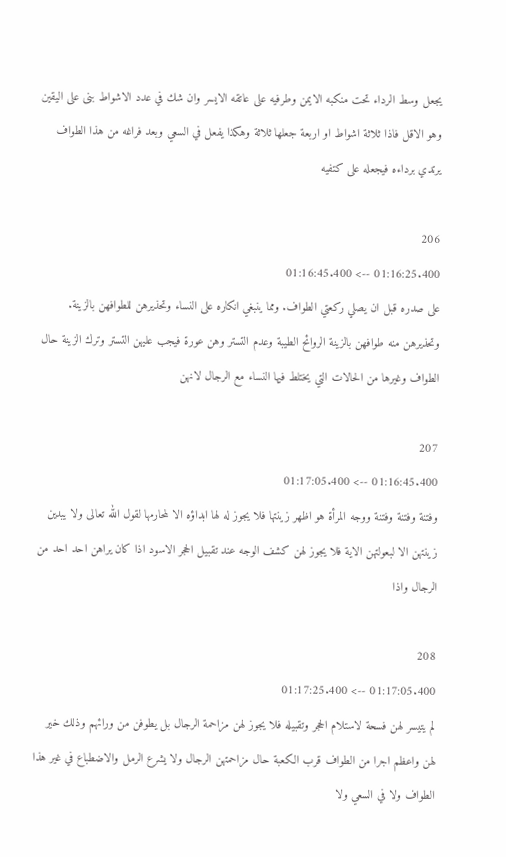يجعل وسط الرداء تحت منكبه الايمن وطرفيه على عاتقه الايسر وان شك في عدد الاشواط بنى على اليقين وهو الاقل فاذا ثلاثة اشواط او اربعة جعلها ثلاثة وهكذا يفعل في السعي وبعد فراغه من هذا الطواف يرتدي برداءه فيجعله على كتفيه

206
01:16:25.400 --> 01:16:45.400
على صدره قبل ان يصلي ركعتي الطواف. ومما ينبغي انكاره على النساء وتحذيرهن للطوافهن بالزينة. وتحذيرهن منه طوافهن بالزينة الروائح الطيبة وعدم التستر وهن عورة فيجب عليهن التستر وترك الزينة حال الطواف وغيرها من الحالات التي يختلط فيها النساء مع الرجال لانهن

207
01:16:45.400 --> 01:17:05.400
وفتنة وفتنة وفتنة ووجه المرأة هو اظهر زينتها فلا يجوز له لها ابداؤه الا لمحارمها لقول الله تعالى ولا يبدين زينتهن الا لبعولتهن الاية فلا يجوز لهن كشف الوجه عند تقبيل الحجر الاسود اذا كان يراهن احد احد من الرجال واذا

208
01:17:05.400 --> 01:17:25.400
لم يتيسر لهن فسحة لاستلام الحجر وتقبيله فلا يجوز لهن مزاحمة الرجال بل يطوفن من ورائهم وذلك خير لهن واعظم اجرا من الطواف قرب الكعبة حال مزاحمتهن الرجال ولا يشرع الرمل والاضطباع في غير هذا الطواف ولا في السعي ولا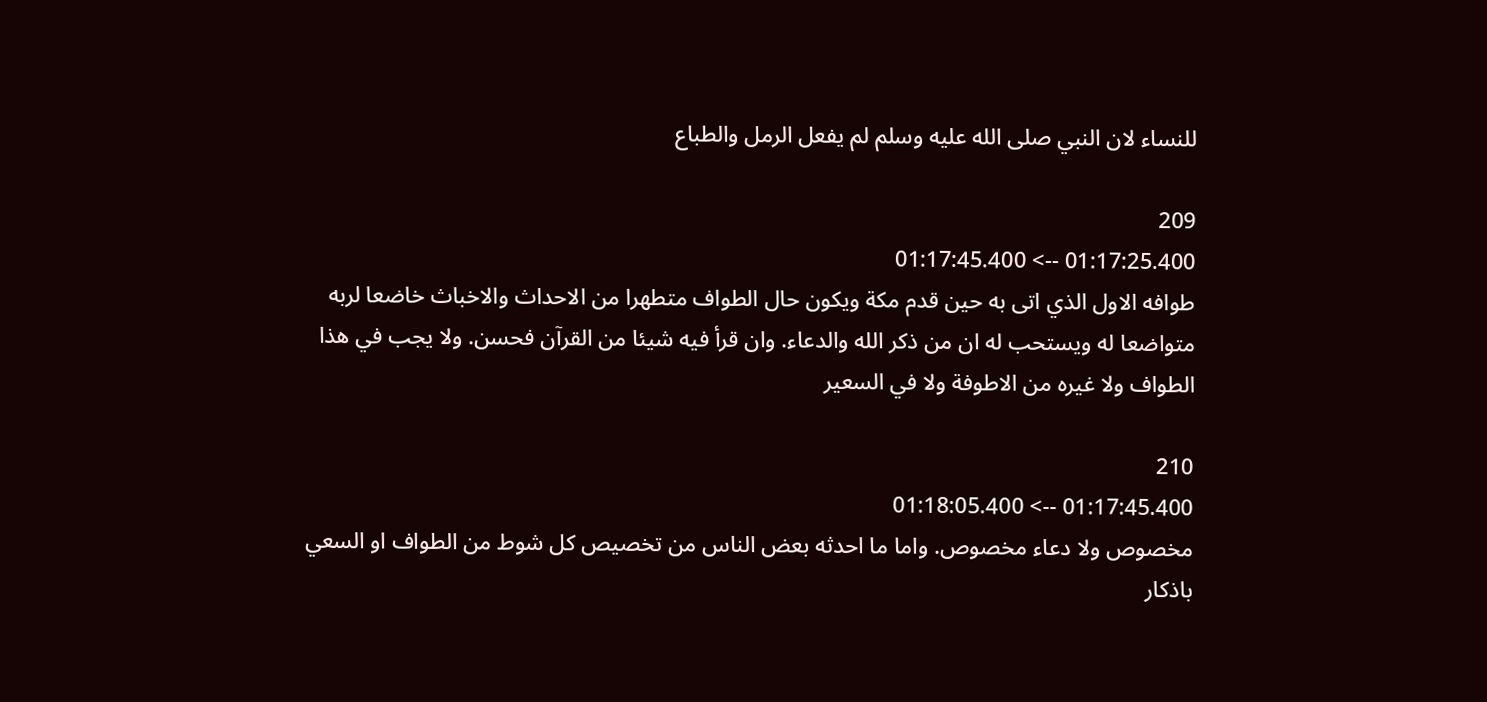للنساء لان النبي صلى الله عليه وسلم لم يفعل الرمل والطباع

209
01:17:25.400 --> 01:17:45.400
طوافه الاول الذي اتى به حين قدم مكة ويكون حال الطواف متطهرا من الاحداث والاخباث خاضعا لربه متواضعا له ويستحب له ان من ذكر الله والدعاء. وان قرأ فيه شيئا من القرآن فحسن. ولا يجب في هذا الطواف ولا غيره من الاطوفة ولا في السعير

210
01:17:45.400 --> 01:18:05.400
مخصوص ولا دعاء مخصوص. واما ما احدثه بعض الناس من تخصيص كل شوط من الطواف او السعي باذكار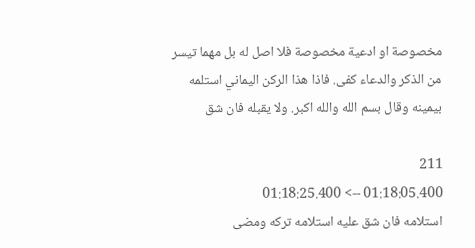مخصوصة او ادعية مخصوصة فلا اصل له بل مهما تيسر من الذكر والدعاء كفى. فاذا هذا الركن اليماني استلمه بيمينه وقال بسم الله والله اكبر. ولا يقبله فان شق

211
01:18:05.400 --> 01:18:25.400
استلامه فان شق عليه استلامه تركه ومضى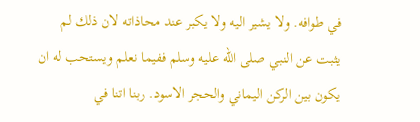في طوافه. ولا يشير اليه ولا يكبر عند محاذاته لان ذلك لم يثبت عن النبي صلى الله عليه وسلم ففيما نعلم ويستحب له ان يكون بين الركن اليماني والحجر الاسود. ربنا اتنا في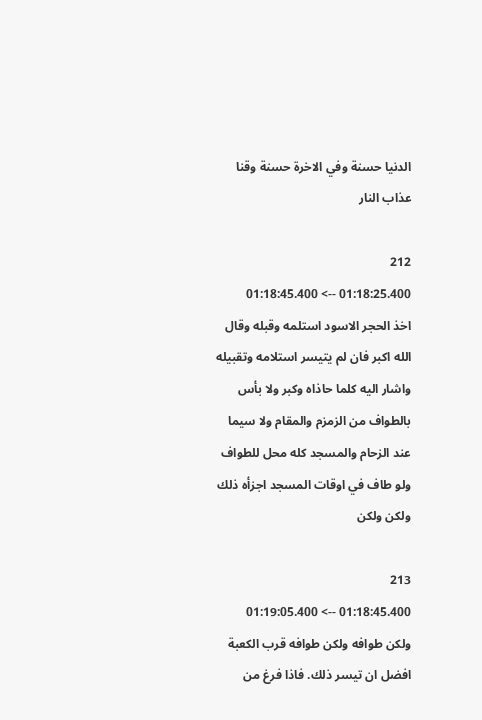الدنيا حسنة وفي الاخرة حسنة وقنا عذاب النار

212
01:18:25.400 --> 01:18:45.400
اخذ الحجر الاسود استلمه وقبله وقال الله اكبر فان لم يتيسر استلامه وتقبيله واشار اليه كلما حاذاه وكبر ولا بأس بالطواف من الزمزم والمقام ولا سيما عند الزحام والمسجد كله محل للطواف ولو طاف في اوقات المسجد اجزأه ذلك ولكن ولكن

213
01:18:45.400 --> 01:19:05.400
ولكن طوافه ولكن طوافه قرب الكعبة افضل ان تيسر ذلك. فاذا فرغ من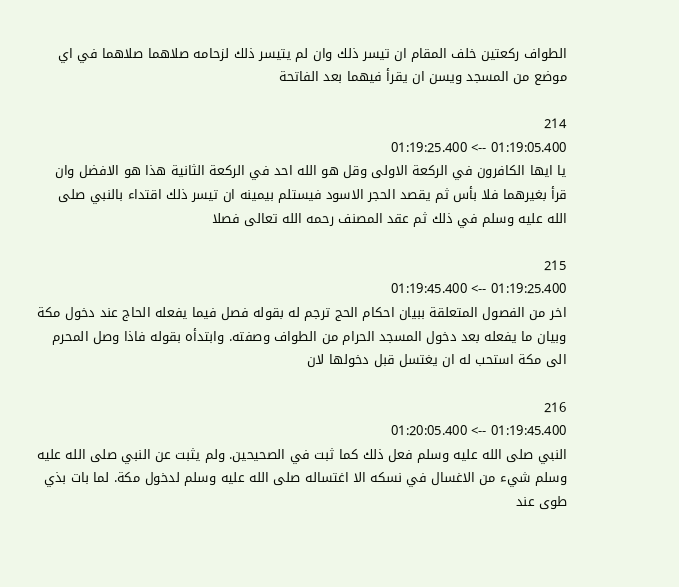الطواف ركعتين خلف المقام ان تيسر ذلك وان لم يتيسر ذلك لزحامه صلاهما صلاهما في اي موضع من المسجد ويسن ان يقرأ فيهما بعد الفاتحة

214
01:19:05.400 --> 01:19:25.400
يا ايها الكافرون في الركعة الاولى وقل هو الله احد في الركعة الثانية هذا هو الافضل وان قرأ بغيرهما فلا بأس ثم يقصد الحجر الاسود فيستلم بيمينه ان تيسر ذلك اقتداء بالنبي صلى الله عليه وسلم في ذلك ثم عقد المصنف رحمه الله تعالى فصلا

215
01:19:25.400 --> 01:19:45.400
اخر من الفصول المتعلقة ببيان احكام الحج ترجم له بقوله فصل فيما يفعله الحاج عند دخول مكة وبيان ما يفعله بعد دخول المسجد الحرام من الطواف وصفته. وابتدأه بقوله فاذا وصل المحرم الى مكة استحب له ان يغتسل قبل دخولها لان

216
01:19:45.400 --> 01:20:05.400
النبي صلى الله عليه وسلم فعل ذلك كما ثبت في الصحيحين. ولم يثبت عن النبي صلى الله عليه وسلم شيء من الاغسال في نسكه الا اغتساله صلى الله عليه وسلم لدخول مكة. لما بات بذي طوى عند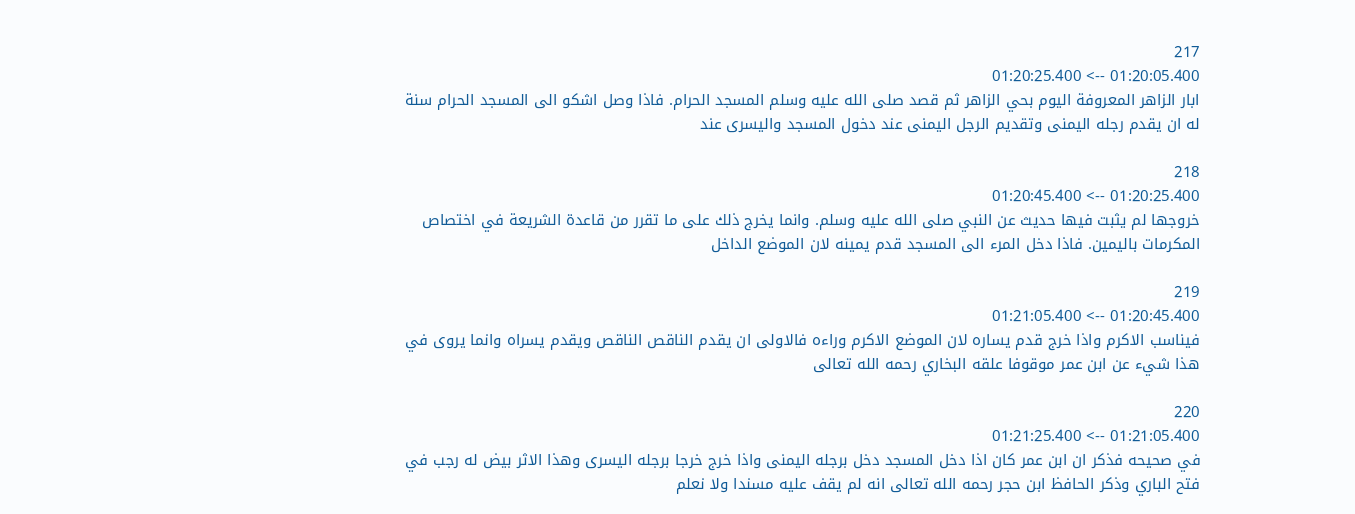217
01:20:05.400 --> 01:20:25.400
ابار الزاهر المعروفة اليوم بحي الزاهر ثم قصد صلى الله عليه وسلم المسجد الحرام. فاذا وصل اشكو الى المسجد الحرام سنة له ان يقدم رجله اليمنى وتقديم الرجل اليمنى عند دخول المسجد واليسرى عند

218
01:20:25.400 --> 01:20:45.400
خروجها لم يثبت فيها حديث عن النبي صلى الله عليه وسلم. وانما يخرج ذلك على ما تقرر من قاعدة الشريعة في اختصاص المكرمات باليمين. فاذا دخل المرء الى المسجد قدم يمينه لان الموضع الداخل

219
01:20:45.400 --> 01:21:05.400
فيناسب الاكرم واذا خرج قدم يساره لان الموضع الاكرم وراءه فالاولى ان يقدم الناقص الناقص ويقدم يسراه وانما يروى في هذا شيء عن ابن عمر موقوفا علقه البخاري رحمه الله تعالى

220
01:21:05.400 --> 01:21:25.400
في صحيحه فذكر ان ابن عمر كان اذا دخل المسجد دخل برجله اليمنى واذا خرج خرجا برجله اليسرى وهذا الاثر بيض له رجب في فتح الباري وذكر الحافظ ابن حجر رحمه الله تعالى انه لم يقف عليه مسندا ولا نعلم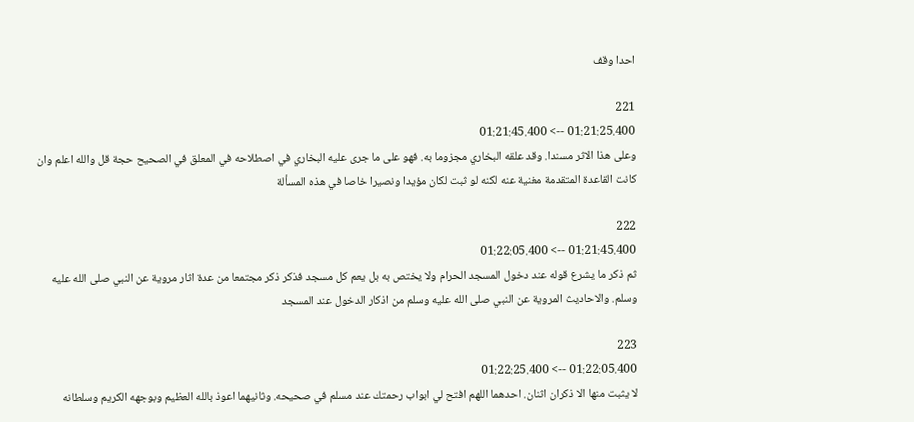احدا وقف

221
01:21:25.400 --> 01:21:45.400
وعلى هذا الاثر مسندا. وقد علقه البخاري مجزوما به. فهو على ما جرى عليه البخاري في اصطلاحه في المعلق في الصحيح حجة قل والله اعلم وان كانت القاعدة المتقدمة مغنية عنه لكنه لو ثبت لكان مؤيدا ونصيرا خاصا في هذه المسألة

222
01:21:45.400 --> 01:22:05.400
ثم ذكر ما يشرع قوله عند دخول المسجد الحرام ولا يختص به بل يعم كل مسجد فذكر ذكر مجتمعا من عدة اثار مروية عن النبي صلى الله عليه وسلم. والاحاديث المروية عن النبي صلى الله عليه وسلم من اذكار الدخول عند المسجد

223
01:22:05.400 --> 01:22:25.400
لا يثبت منها الا ذكران اثنان. احدهما اللهم افتح لي ابواب رحمتك عند مسلم في صحيحه. وثانيهما اعوذ بالله العظيم وبوجهه الكريم وسلطانه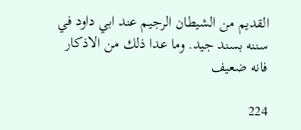القديم من الشيطان الرجيم عند ابي داود في سننه بسند جيد. وما عدا ذلك من الاذكار فانه ضعيف

224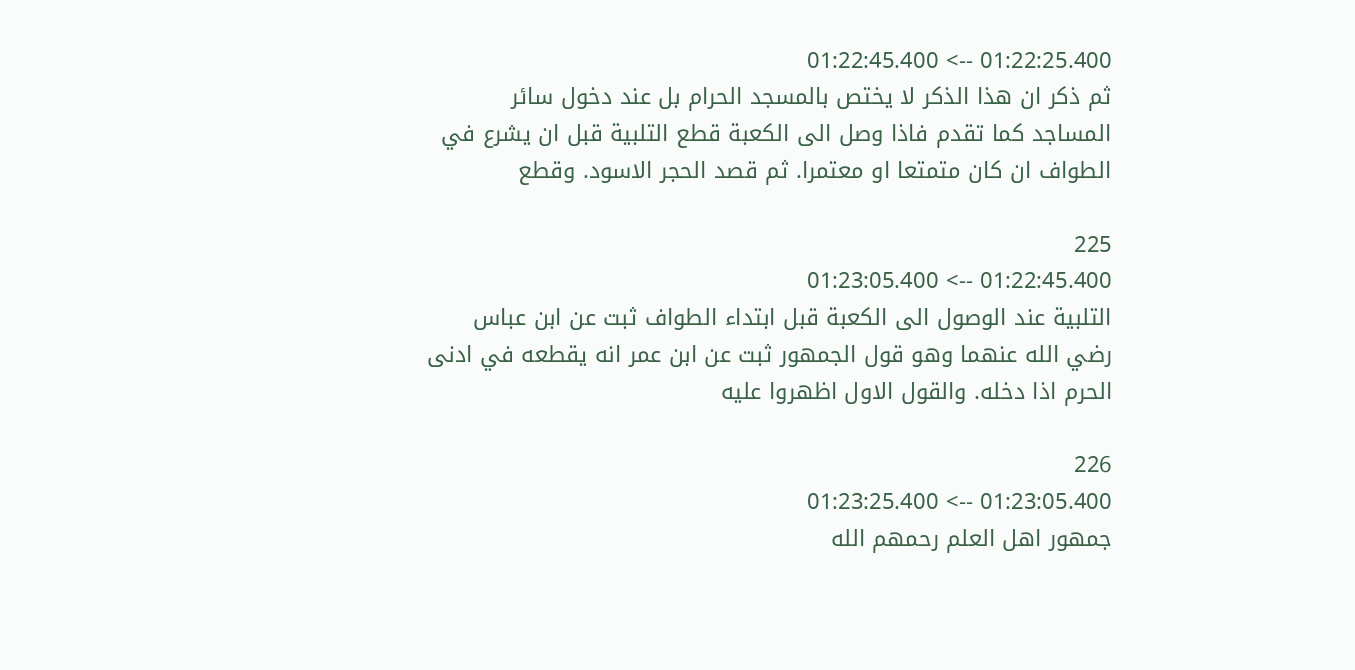01:22:25.400 --> 01:22:45.400
ثم ذكر ان هذا الذكر لا يختص بالمسجد الحرام بل عند دخول سائر المساجد كما تقدم فاذا وصل الى الكعبة قطع التلبية قبل ان يشرع في الطواف ان كان متمتعا او معتمرا. ثم قصد الحجر الاسود. وقطع

225
01:22:45.400 --> 01:23:05.400
التلبية عند الوصول الى الكعبة قبل ابتداء الطواف ثبت عن ابن عباس رضي الله عنهما وهو قول الجمهور ثبت عن ابن عمر انه يقطعه في ادنى الحرم اذا دخله. والقول الاول اظهروا عليه

226
01:23:05.400 --> 01:23:25.400
جمهور اهل العلم رحمهم الله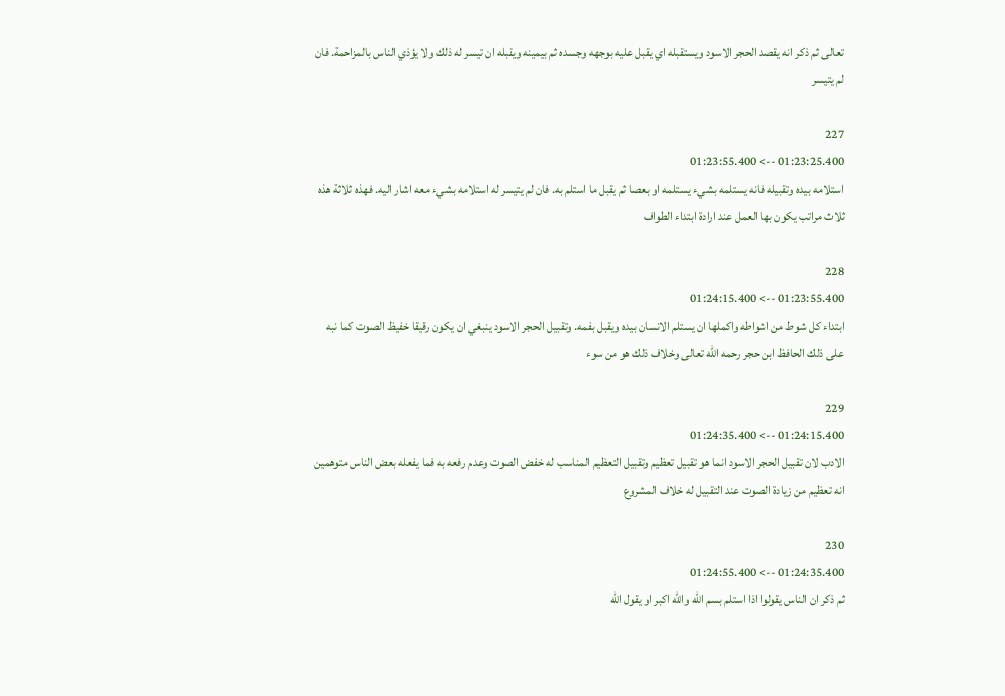تعالى ثم ذكر انه يقصد الحجر الاسود ويستقبله اي يقبل عليه بوجهه وجسده ثم بيمينه ويقبله ان تيسر له ذلك ولا يؤذي الناس بالمزاحمة. فان لم يتيسر

227
01:23:25.400 --> 01:23:55.400
استلامه بيده وتقبيله فانه يستلمه بشيء يستلمه او بعصا ثم يقبل ما استلم به. فان لم يتيسر له استلامه بشيء معه اشار اليه. فهذه ثلاثة هذه ثلاث مراتب يكون بها العمل عند ارادة ابتداء الطواف

228
01:23:55.400 --> 01:24:15.400
ابتداء كل شوط من اشواطه واكملها ان يستلم الانسان بيده ويقبل بفمه. وتقبيل الحجر الاسود ينبغي ان يكون رقيقا خفيظ الصوت كما نبه على ذلك الحافظ ابن حجر رحمه الله تعالى وخلاف ذلك هو من سوء

229
01:24:15.400 --> 01:24:35.400
الادب لان تقبيل الحجر الاسود انما هو تقبيل تعظيم وتقبيل التعظيم المناسب له خفض الصوت وعدم رفعه به فما يفعله بعض الناس متوهمين انه تعظيم من زيادة الصوت عند التقبيل له خلاف المشروع

230
01:24:35.400 --> 01:24:55.400
ثم ذكر ان الناس يقولوا اذا استلم بسم الله والله اكبر او يقول الله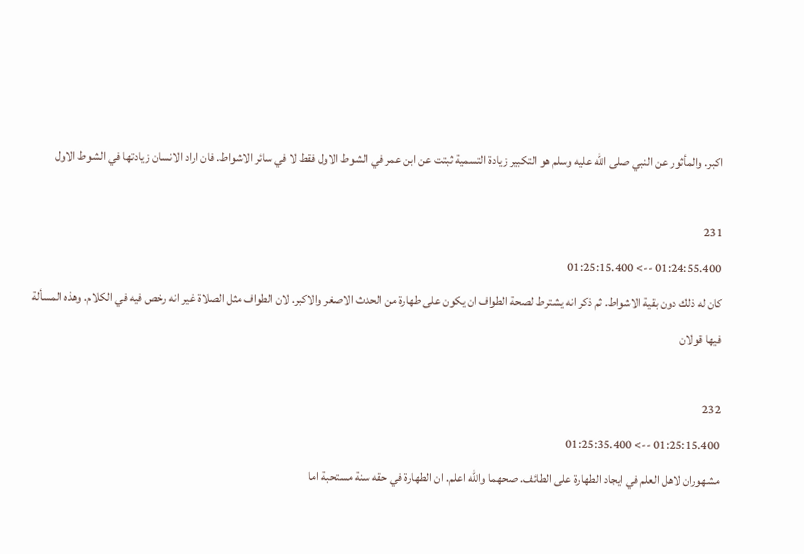اكبر. والمأثور عن النبي صلى الله عليه وسلم هو التكبير زيادة التسمية ثبتت عن ابن عمر في الشوط الاول فقط لا في سائر الاشواط. فان اراد الانسان زيادتها في الشوط الاول

231
01:24:55.400 --> 01:25:15.400
كان له ذلك دون بقية الاشواط. ثم ذكر انه يشترط لصحة الطواف ان يكون على طهارة من الحدث الاصغر والاكبر. لان الطواف مثل الصلاة غير انه رخص فيه في الكلام. وهذه المسألة فيها قولان

232
01:25:15.400 --> 01:25:35.400
مشهوران لاهل العلم في ايجاد الطهارة على الطائف. صحهما والله اعلم. ان الطهارة في حقه سنة مستحبة اما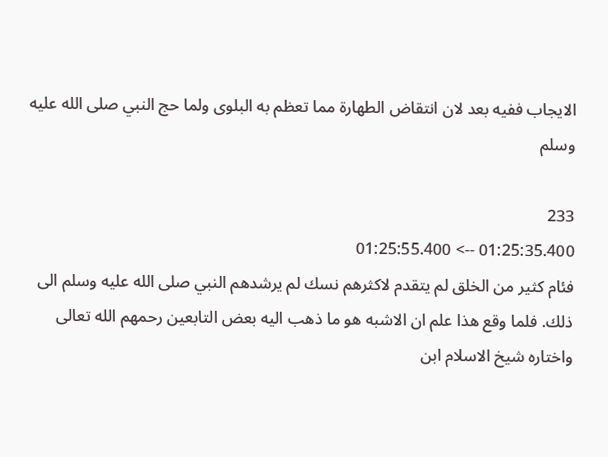الايجاب ففيه بعد لان انتقاض الطهارة مما تعظم به البلوى ولما حج النبي صلى الله عليه وسلم

233
01:25:35.400 --> 01:25:55.400
فئام كثير من الخلق لم يتقدم لاكثرهم نسك لم يرشدهم النبي صلى الله عليه وسلم الى ذلك. فلما وقع هذا علم ان الاشبه هو ما ذهب اليه بعض التابعين رحمهم الله تعالى واختاره شيخ الاسلام ابن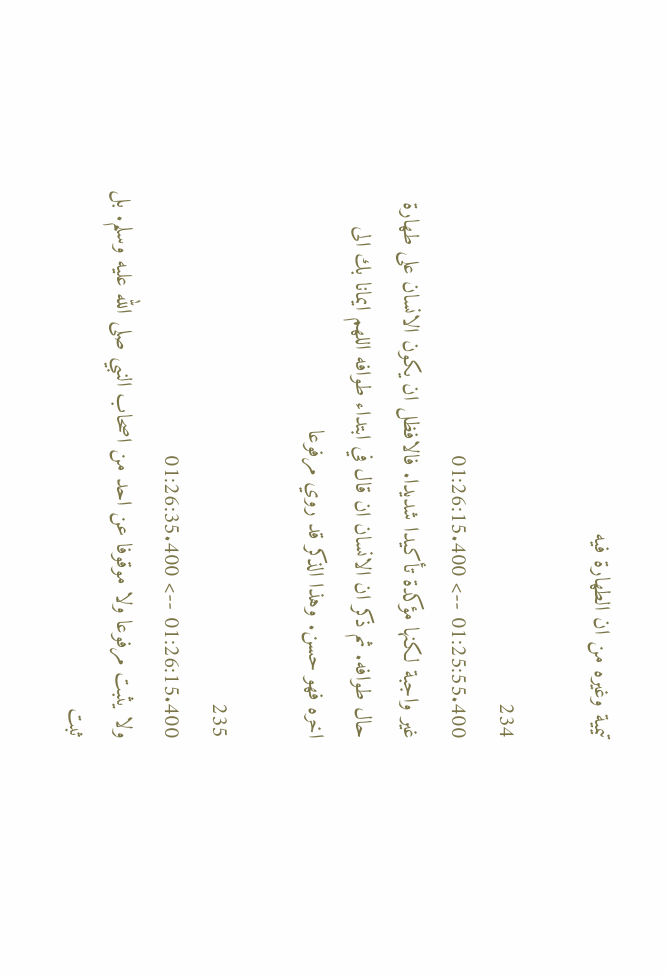تيمية وغيره من ان الطهارة فيه

234
01:25:55.400 --> 01:26:15.400
غير واجبة لكنها مؤكدة تأكيدا شديدا. فالافظل ان يكون الانسان على طهارة حال طوافه. ثم ذكر ان الانسان ان قال في ابتداء طوافه اللهم ايمانا بك الى اخره فهو حسن. وهذا الذكر قد روي مرفوعا

235
01:26:15.400 --> 01:26:35.400
ولا يثبت مرفوعا ولا موقوفا عن احد من اصحاب النبي صلى الله عليه وسلم. بل ثبت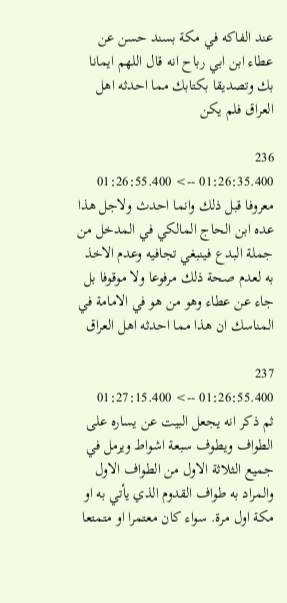عند الفاكه في مكة بسند حسن عن عطاء ابن ابي رباح انه قال اللهم ايمانا بك وتصديقا بكتابك مما احدثه اهل العراق فلم يكن

236
01:26:35.400 --> 01:26:55.400
معروفا قبل ذلك وانما احدث ولاجل هذا عده ابن الحاج المالكي في المدخل من جملة البدع فينبغي تجافيه وعدم الاخذ به لعدم صحة ذلك مرفوعا ولا موقوفا بل جاء عن عطاء وهو من هو في الامامة في المناسك ان هذا مما احدثه اهل العراق

237
01:26:55.400 --> 01:27:15.400
ثم ذكر انه يجعل البيت عن يساره على الطواف ويطوف سبعة اشواط ويرمل في جميع الثلاثة الاول من الطواف الاول والمراد به طواف القدوم الذي يأتي به او مكة اول مرة. سواء كان معتمرا او متمتعا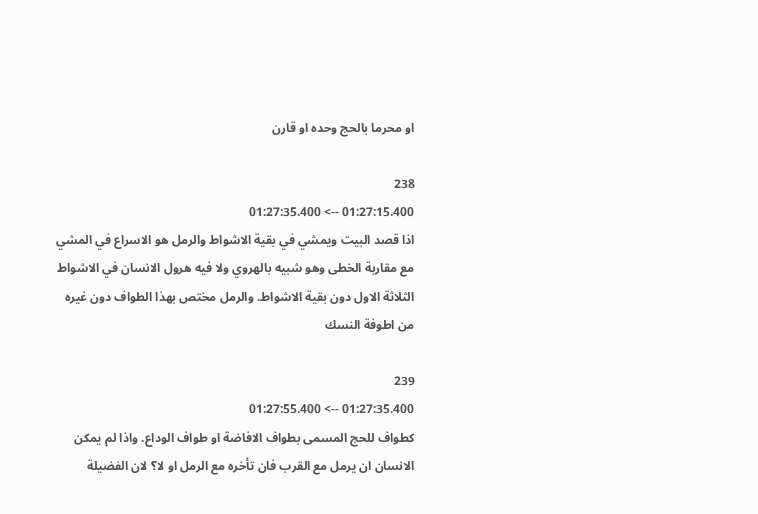او محرما بالحج وحده او قارن

238
01:27:15.400 --> 01:27:35.400
اذا قصد البيت ويمشي في بقية الاشواط والرمل هو الاسراع في المشي مع مقاربة الخطى وهو شبيه بالهروي ولا فيه هرول الانسان في الاشواط الثلاثة الاول دون بقية الاشواط. والرمل مختص بهذا الطواف دون غيره من اطوفة النسك

239
01:27:35.400 --> 01:27:55.400
كطواف للحج المسمى بطواف الافاضة او طواف الوداع. واذا لم يمكن الانسان ان يرمل مع القرب فان تأخره مع الرمل او لا؟ لان الفضيلة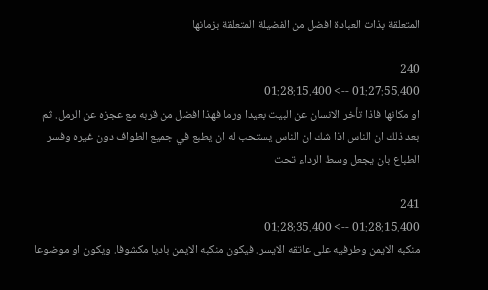المتعلقة بذات العبادة افضل من الفضيلة المتعلقة بزمانها

240
01:27:55.400 --> 01:28:15.400
او مكانها فاذا تأخر الانسان عن البيت بعيدا ورما فهذا افضل من قربه مع عجزه عن الرمل. ثم بعد ذلك ان الناس اذا شك ان الناس يستحب له ان يطبع في جميع الطواف دون غيره وفسر الطباع بان يجعل وسط الرداء تحت

241
01:28:15.400 --> 01:28:35.400
منكبه الايمن وطرفيه على عاتقه الايسر. فيكون منكبه الايمن باديا مكشوفا. ويكون او موضوعا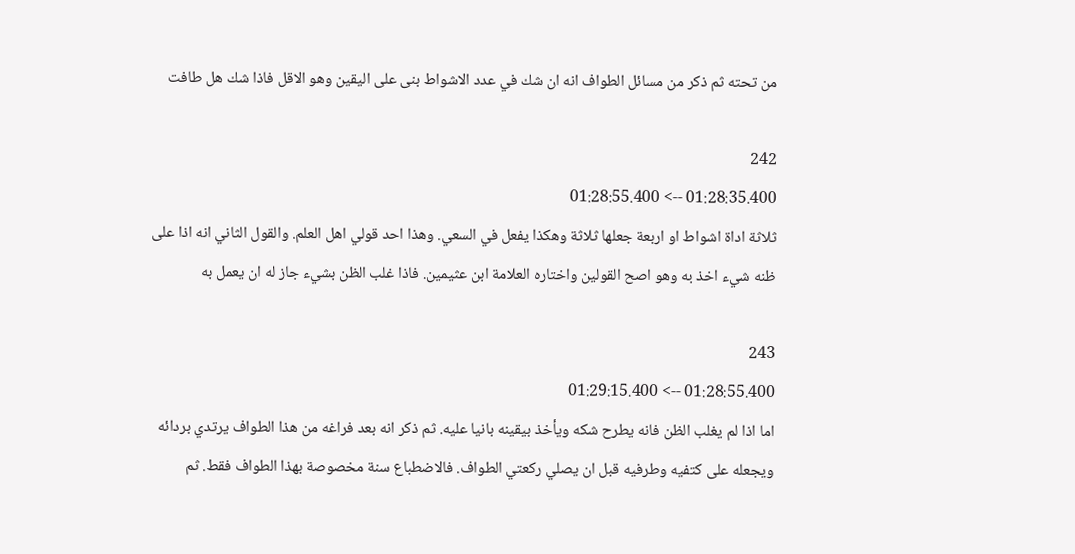من تحته ثم ذكر من مسائل الطواف انه ان شك في عدد الاشواط بنى على اليقين وهو الاقل فاذا شك هل طافت

242
01:28:35.400 --> 01:28:55.400
ثلاثة اداة اشواط او اربعة جعلها ثلاثة وهكذا يفعل في السعي. وهذا احد قولي اهل العلم. والقول الثاني انه اذا على ظنه شيء اخذ به وهو اصح القولين واختاره العلامة ابن عثيمين. فاذا غلب الظن بشيء جاز له ان يعمل به

243
01:28:55.400 --> 01:29:15.400
اما اذا لم يغلب الظن فانه يطرح شكه ويأخذ بيقينه بانيا عليه. ثم ذكر انه بعد فراغه من هذا الطواف يرتدي بردائه ويجعله على كتفيه وطرفيه قبل ان يصلي ركعتي الطواف. فالاضطباع سنة مخصوصة بهذا الطواف فقط. ثم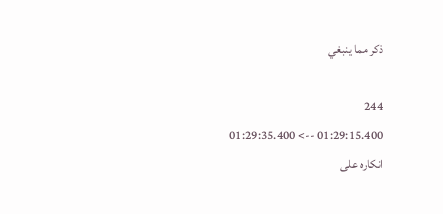ذكر مما ينبغي

244
01:29:15.400 --> 01:29:35.400
انكاره على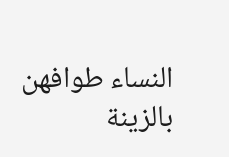النساء طوافهن بالزينة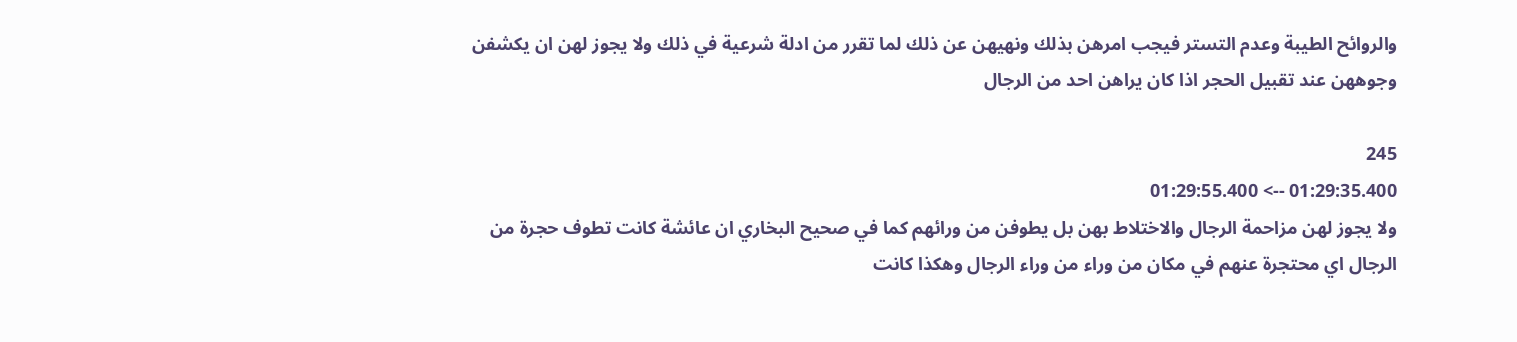والروائح الطيبة وعدم التستر فيجب امرهن بذلك ونهيهن عن ذلك لما تقرر من ادلة شرعية في ذلك ولا يجوز لهن ان يكشفن وجوههن عند تقبيل الحجر اذا كان يراهن احد من الرجال

245
01:29:35.400 --> 01:29:55.400
ولا يجوز لهن مزاحمة الرجال والاختلاط بهن بل يطوفن من ورائهم كما في صحيح البخاري ان عائشة كانت تطوف حجرة من الرجال اي محتجرة عنهم في مكان من وراء من وراء الرجال وهكذا كانت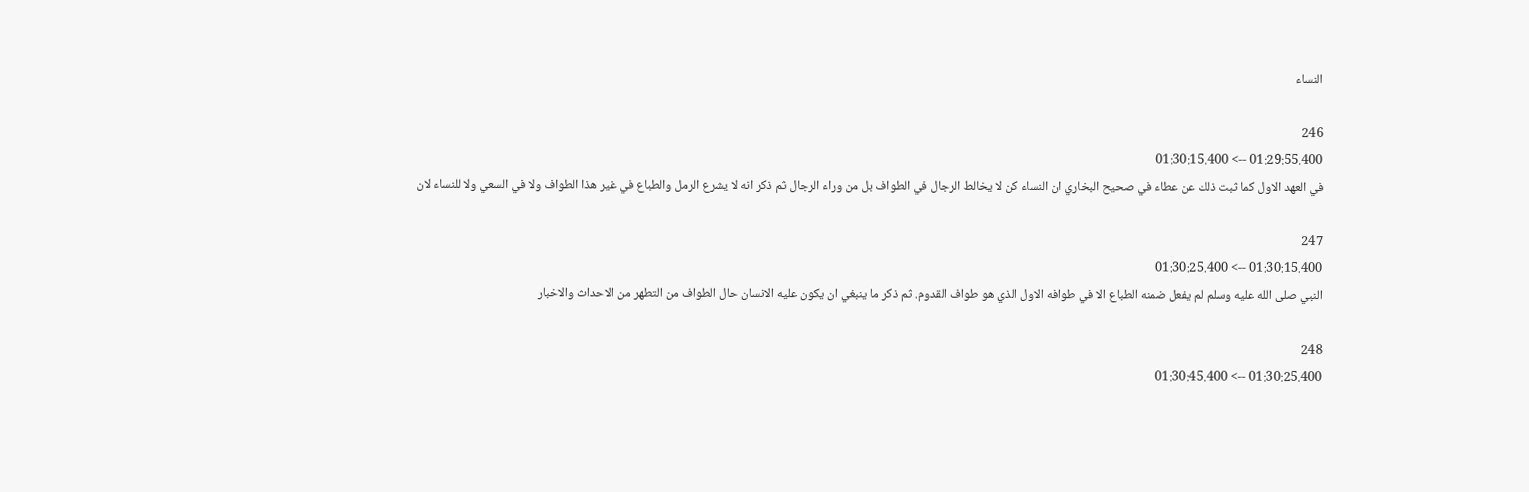النساء

246
01:29:55.400 --> 01:30:15.400
في العهد الاول كما ثبت ذلك عن عطاء في صحيح البخاري ان النساء كن لا يخالط الرجال في الطواف بل من وراء الرجال ثم ذكر انه لا يشرع الرمل والطباع في غير هذا الطواف ولا في السعي ولا للنساء لان

247
01:30:15.400 --> 01:30:25.400
النبي صلى الله عليه وسلم لم يفعل ضمنه الطباع الا في طوافه الاول الذي هو طواف القدوم. ثم ذكر ما ينبغي ان يكون عليه الانسان حال الطواف من التطهر من الاحداث والاخبار

248
01:30:25.400 --> 01:30:45.400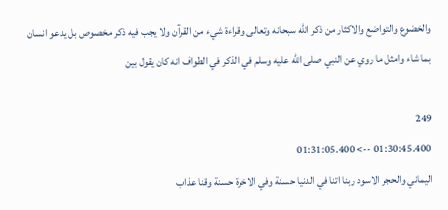والخضوع والتواضع والاكثار من ذكر الله سبحانه وتعالى وقراءة شيء من القرآن ولا يجب فيه ذكر مخصوص بل يدعو انسان بما شاء وامثل ما روي عن النبي صلى الله عليه وسلم في الذكر في الطواف انه كان يقول بين

249
01:30:45.400 --> 01:31:05.400
اليماني والحجر الاسود ربنا اتنا في الدنيا حسنة وفي الاخرة حسنة وقنا عذاب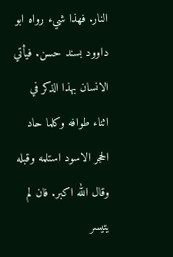النار. فهذا شيء رواه ابو داوود بسند حسن. فيأتي الانسان بهذا الذكر في اثناء طوافه وكلما حاد الحجر الاسود استلمه وقبله وقال الله اكبر. فان لم يتيسر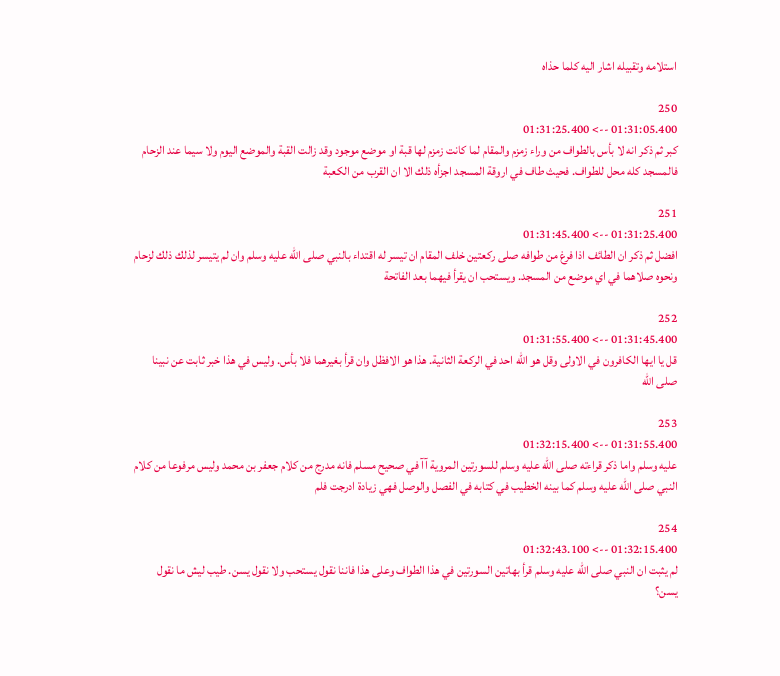استلامه وتقبيله اشار اليه كلما حذاه

250
01:31:05.400 --> 01:31:25.400
كبر ثم ذكر انه لا بأس بالطواف من وراء زمزم والمقام لما كانت زمزم لها قبة او موضع موجود وقد زالت القبة والموضع اليوم ولا سيما عند الزحام فالمسجد كله محل للطواف. فحيث طاف في اروقة المسجد اجزأه ذلك الا ان القرب من الكعبة

251
01:31:25.400 --> 01:31:45.400
افضل ثم ذكر ان الطائف اذا فرغ من طوافه صلى ركعتين خلف المقام ان تيسر له اقتداء بالنبي صلى الله عليه وسلم وان لم يتيسر لذلك ذلك لزحام ونحوه صلاهما في اي موضع من المسجد. ويستحب ان يقرأ فيهما بعد الفاتحة

252
01:31:45.400 --> 01:31:55.400
قل يا ايها الكافرون في الاولى وقل هو الله احد في الركعة الثانية. هذا هو الافظل وان قرأ بغيرهما فلا بأس. وليس في هذا خبر ثابت عن نبينا صلى الله

253
01:31:55.400 --> 01:32:15.400
عليه وسلم واما ذكر قراءته صلى الله عليه وسلم للسورتين المروية آآ في صحيح مسلم فانه مدرج من كلام جعفر بن محمد وليس مرفوعا من كلام النبي صلى الله عليه وسلم كما بينه الخطيب في كتابه في الفصل والوصل فهي زيادة ادرجت فلم

254
01:32:15.400 --> 01:32:43.100
لم يثبت ان النبي صلى الله عليه وسلم قرأ بهاتين السورتين في هذا الطواف وعلى هذا فاننا نقول يستحب ولا نقول يسن. طيب ليش ما نقول يسن؟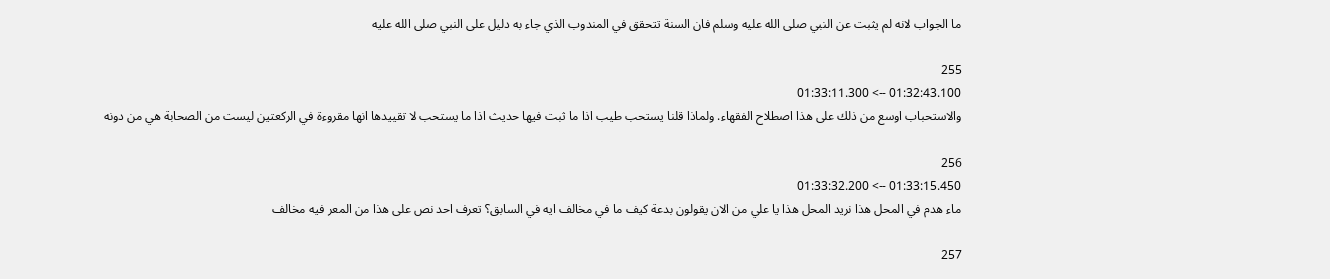ما الجواب لانه لم يثبت عن النبي صلى الله عليه وسلم فان السنة تتحقق في المندوب الذي جاء به دليل على النبي صلى الله عليه

255
01:32:43.100 --> 01:33:11.300
والاستحباب اوسع من ذلك على هذا اصطلاح الفقهاء. ولماذا قلنا يستحب طيب اذا ما ثبت فيها حديث اذا ما يستحب لا تقييدها انها مقروءة في الركعتين ليست من الصحابة هي من دونه

256
01:33:15.450 --> 01:33:32.200
ماء هدم في المحل هذا نريد المحل هذا يا علي من الان يقولون بدعة كيف ما في مخالف ايه في السابق؟ تعرف احد نص على هذا من المعر فيه مخالف

257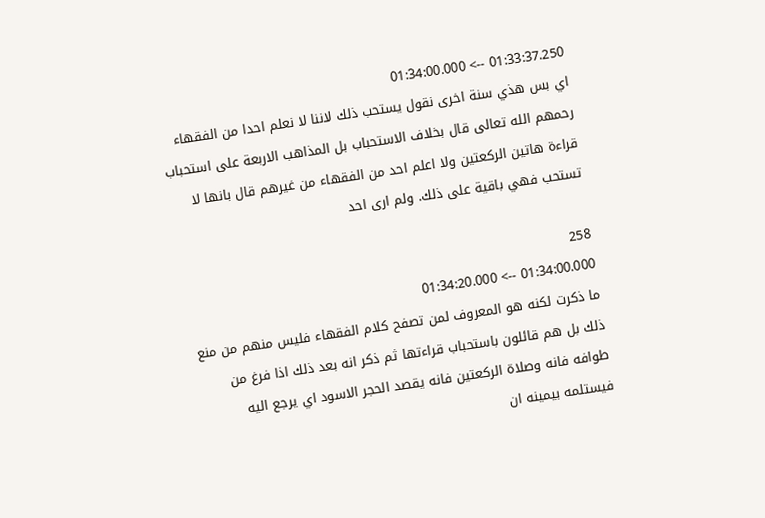01:33:37.250 --> 01:34:00.000
اي بس هذي سنة اخرى نقول يستحب ذلك لاننا لا نعلم احدا من الفقهاء رحمهم الله تعالى قال بخلاف الاستحباب بل المذاهب الاربعة على استحباب قراءة هاتين الركعتين ولا اعلم احد من الفقهاء من غيرهم قال بانها لا تستحب فهي باقية على ذلك. ولم ارى احد

258
01:34:00.000 --> 01:34:20.000
ما ذكرت لكنه هو المعروف لمن تصفح كلام الفقهاء فليس منهم من منع ذلك بل هم قائلون باستحباب قراءتها ثم ذكر انه بعد ذلك اذا فرغ من طوافه فانه وصلاة الركعتين فانه يقصد الحجر الاسود اي يرجع اليه فيستلمه بيمينه ان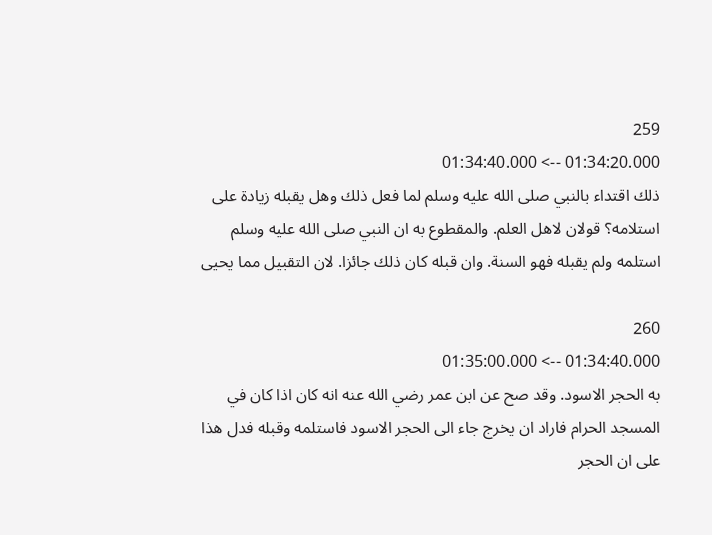259
01:34:20.000 --> 01:34:40.000
ذلك اقتداء بالنبي صلى الله عليه وسلم لما فعل ذلك وهل يقبله زيادة على استلامه؟ قولان لاهل العلم. والمقطوع به ان النبي صلى الله عليه وسلم استلمه ولم يقبله فهو السنة. وان قبله كان ذلك جائزا. لان التقبيل مما يحيى

260
01:34:40.000 --> 01:35:00.000
به الحجر الاسود. وقد صح عن ابن عمر رضي الله عنه انه كان اذا كان في المسجد الحرام فاراد ان يخرج جاء الى الحجر الاسود فاستلمه وقبله فدل هذا على ان الحجر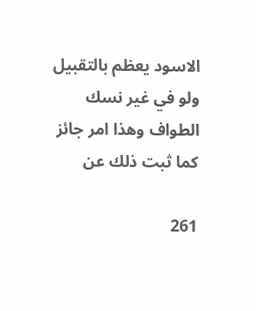الاسود يعظم بالتقبيل ولو في غير نسك الطواف وهذا امر جائز كما ثبت ذلك عن

261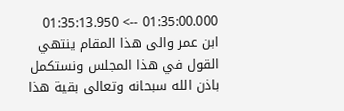01:35:00.000 --> 01:35:13.950
ابن عمر والى هذا المقام ينتهي القول في هذا المجلس ونستكمل باذن الله سبحانه وتعالى بقية هذا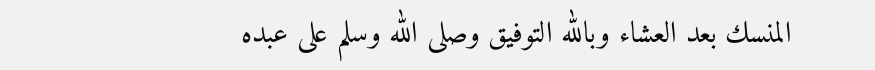المنسك بعد العشاء وبالله التوفيق وصلى الله وسلم على عبده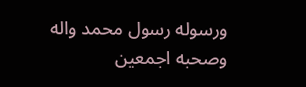ورسوله رسول محمد واله وصحبه اجمعين